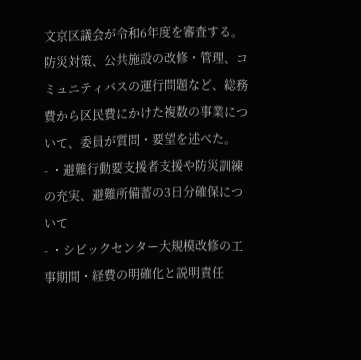文京区議会が令和6年度を審査する。防災対策、公共施設の改修・管理、コミュニティバスの運行問題など、総務費から区民費にかけた複数の事業について、委員が質問・要望を述べた。
- ・避難行動要支援者支援や防災訓練の充実、避難所備蓄の3日分確保について
- ・シビックセンター大規模改修の工事期間・経費の明確化と説明責任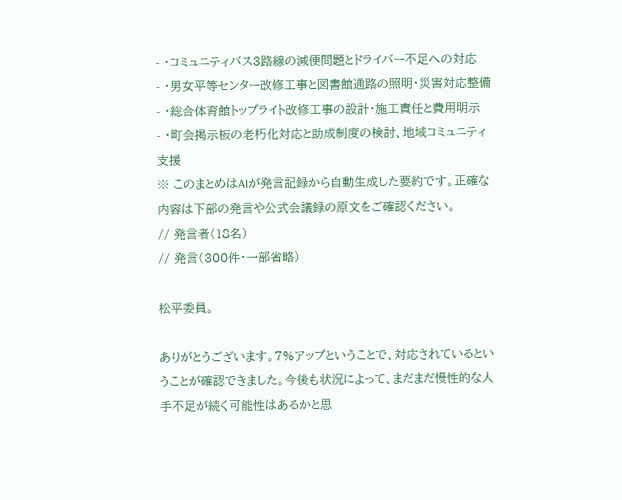- ・コミュニティバス3路線の減便問題とドライバー不足への対応
- ・男女平等センター改修工事と図書館通路の照明・災害対応整備
- ・総合体育館トップライト改修工事の設計・施工責任と費用明示
- ・町会掲示板の老朽化対応と助成制度の検討、地域コミュニティ支援
※ このまとめはAIが発言記録から自動生成した要約です。正確な内容は下部の発言や公式会議録の原文をご確認ください。
// 発言者(18名)
// 発言(300件・一部省略)

松平委員。

ありがとうございます。7%アップということで、対応されているということが確認できました。今後も状況によって、まだまだ慢性的な人手不足が続く可能性はあるかと思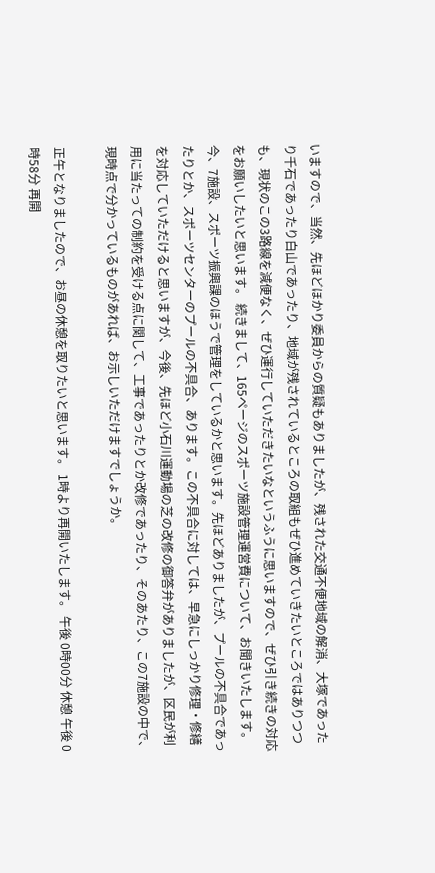いますので、当然、先ほどほかり委員からの質疑もありましたが、残された交通不便地域の解消、大塚であったり千石であったり白山であったり、地域が残されているところの取組もぜひ進めていきたいところではありつつも、現状のこの3路線を減便なく、ぜひ運行していただきたいなというふうに思いますので、ぜひ引き続きの対応をお願いしたいと思います。 続きまして、165ページのスポーツ施設管理運営費について、お聞きいたします。 今、7施設、スポーツ振興課のほうで管理をしているかと思います。先ほどありましたが、プールの不具合であったりとか、スポーツセンターのプールの不具合、あります。この不具合に対しては、早急にしっかり修理・修繕を対応していただけると思いますが、今後、先ほど小石川運動場の芝の改修の御答弁がありましたが、区民が利用に当たっての制約を受ける点に関して、工事であったりとか改修であったり、そのあたり、この7施設の中で、現時点で分かっているものがあれば、お示しいただけますでしょうか。

正午となりましたので、お昼の休憩を取りたいと思います。 1時より再開いたします。 午後 0時00分 休憩 午後 0時58分 再開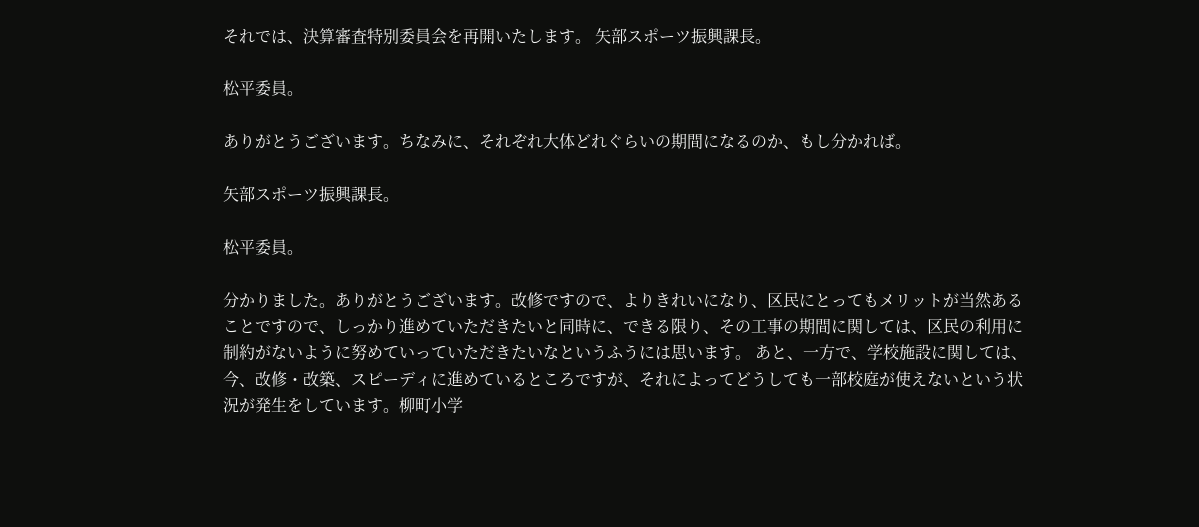それでは、決算審査特別委員会を再開いたします。 矢部スポーツ振興課長。

松平委員。

ありがとうございます。ちなみに、それぞれ大体どれぐらいの期間になるのか、もし分かれば。

矢部スポーツ振興課長。

松平委員。

分かりました。ありがとうございます。改修ですので、よりきれいになり、区民にとってもメリットが当然あることですので、しっかり進めていただきたいと同時に、できる限り、その工事の期間に関しては、区民の利用に制約がないように努めていっていただきたいなというふうには思います。 あと、一方で、学校施設に関しては、今、改修・改築、スピーディに進めているところですが、それによってどうしても一部校庭が使えないという状況が発生をしています。柳町小学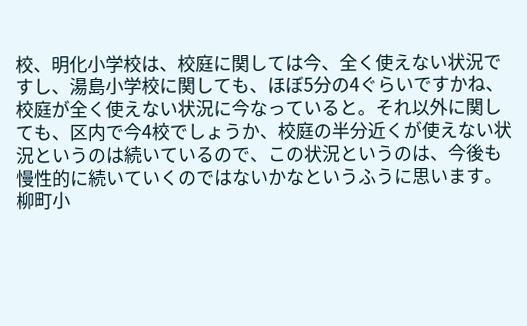校、明化小学校は、校庭に関しては今、全く使えない状況ですし、湯島小学校に関しても、ほぼ5分の4ぐらいですかね、校庭が全く使えない状況に今なっていると。それ以外に関しても、区内で今4校でしょうか、校庭の半分近くが使えない状況というのは続いているので、この状況というのは、今後も慢性的に続いていくのではないかなというふうに思います。 柳町小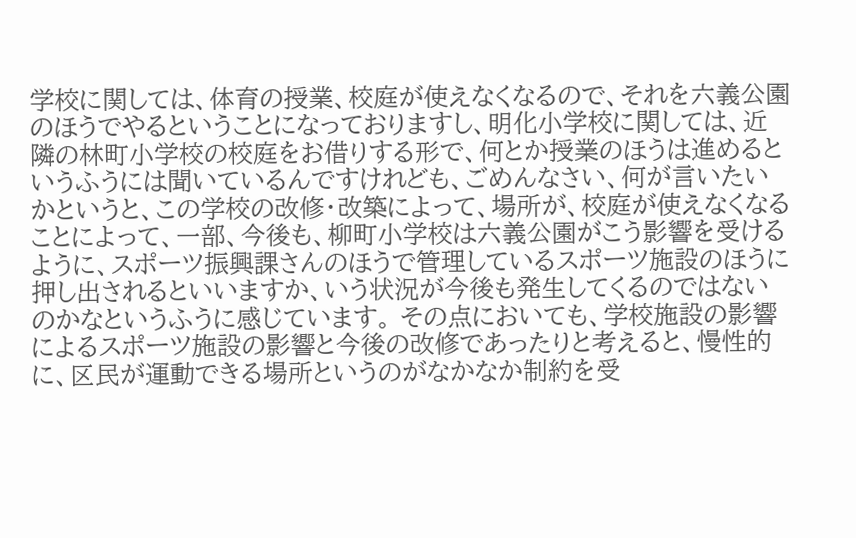学校に関しては、体育の授業、校庭が使えなくなるので、それを六義公園のほうでやるということになっておりますし、明化小学校に関しては、近隣の林町小学校の校庭をお借りする形で、何とか授業のほうは進めるというふうには聞いているんですけれども、ごめんなさい、何が言いたいかというと、この学校の改修・改築によって、場所が、校庭が使えなくなることによって、一部、今後も、柳町小学校は六義公園がこう影響を受けるように、スポーツ振興課さんのほうで管理しているスポーツ施設のほうに押し出されるといいますか、いう状況が今後も発生してくるのではないのかなというふうに感じています。 その点においても、学校施設の影響によるスポーツ施設の影響と今後の改修であったりと考えると、慢性的に、区民が運動できる場所というのがなかなか制約を受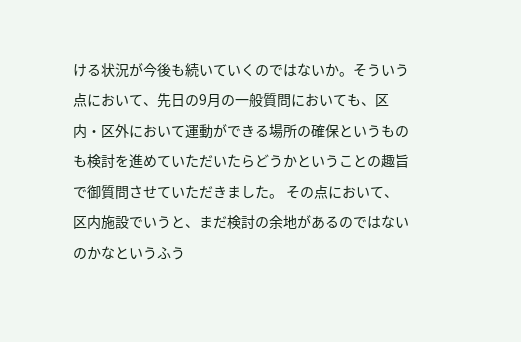ける状況が今後も続いていくのではないか。そういう点において、先日の9月の一般質問においても、区内・区外において運動ができる場所の確保というものも検討を進めていただいたらどうかということの趣旨で御質問させていただきました。 その点において、区内施設でいうと、まだ検討の余地があるのではないのかなというふう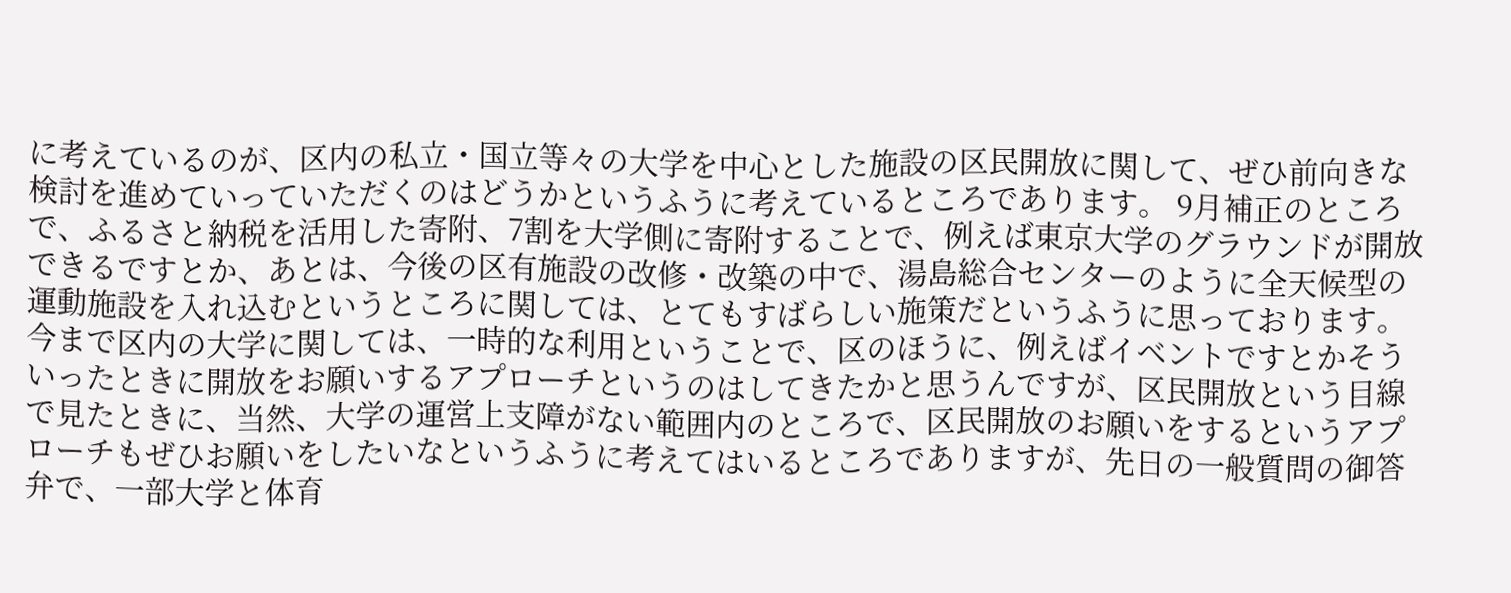に考えているのが、区内の私立・国立等々の大学を中心とした施設の区民開放に関して、ぜひ前向きな検討を進めていっていただくのはどうかというふうに考えているところであります。 9月補正のところで、ふるさと納税を活用した寄附、7割を大学側に寄附することで、例えば東京大学のグラウンドが開放できるですとか、あとは、今後の区有施設の改修・改築の中で、湯島総合センターのように全天候型の運動施設を入れ込むというところに関しては、とてもすばらしい施策だというふうに思っております。 今まで区内の大学に関しては、一時的な利用ということで、区のほうに、例えばイベントですとかそういったときに開放をお願いするアプローチというのはしてきたかと思うんですが、区民開放という目線で見たときに、当然、大学の運営上支障がない範囲内のところで、区民開放のお願いをするというアプローチもぜひお願いをしたいなというふうに考えてはいるところでありますが、先日の一般質問の御答弁で、一部大学と体育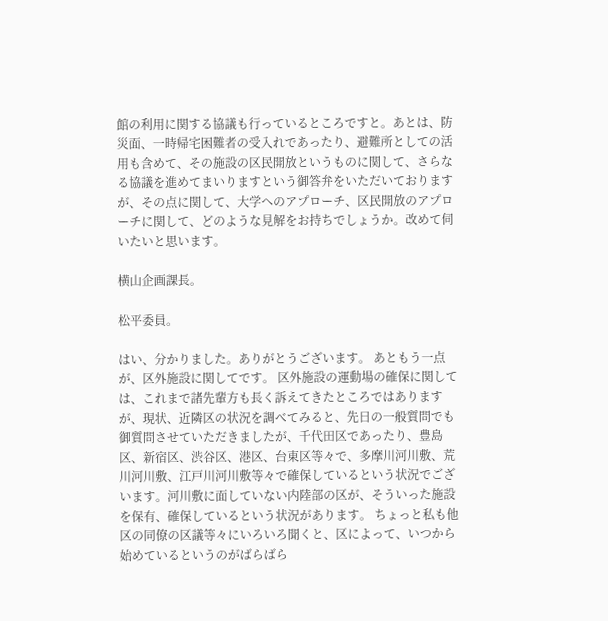館の利用に関する協議も行っているところですと。あとは、防災面、一時帰宅困難者の受入れであったり、避難所としての活用も含めて、その施設の区民開放というものに関して、さらなる協議を進めてまいりますという御答弁をいただいておりますが、その点に関して、大学へのアプローチ、区民開放のアプローチに関して、どのような見解をお持ちでしょうか。改めて伺いたいと思います。

横山企画課長。

松平委員。

はい、分かりました。ありがとうございます。 あともう一点が、区外施設に関してです。 区外施設の運動場の確保に関しては、これまで諸先輩方も長く訴えてきたところではありますが、現状、近隣区の状況を調べてみると、先日の一般質問でも御質問させていただきましたが、千代田区であったり、豊島区、新宿区、渋谷区、港区、台東区等々で、多摩川河川敷、荒川河川敷、江戸川河川敷等々で確保しているという状況でございます。河川敷に面していない内陸部の区が、そういった施設を保有、確保しているという状況があります。 ちょっと私も他区の同僚の区議等々にいろいろ聞くと、区によって、いつから始めているというのがばらばら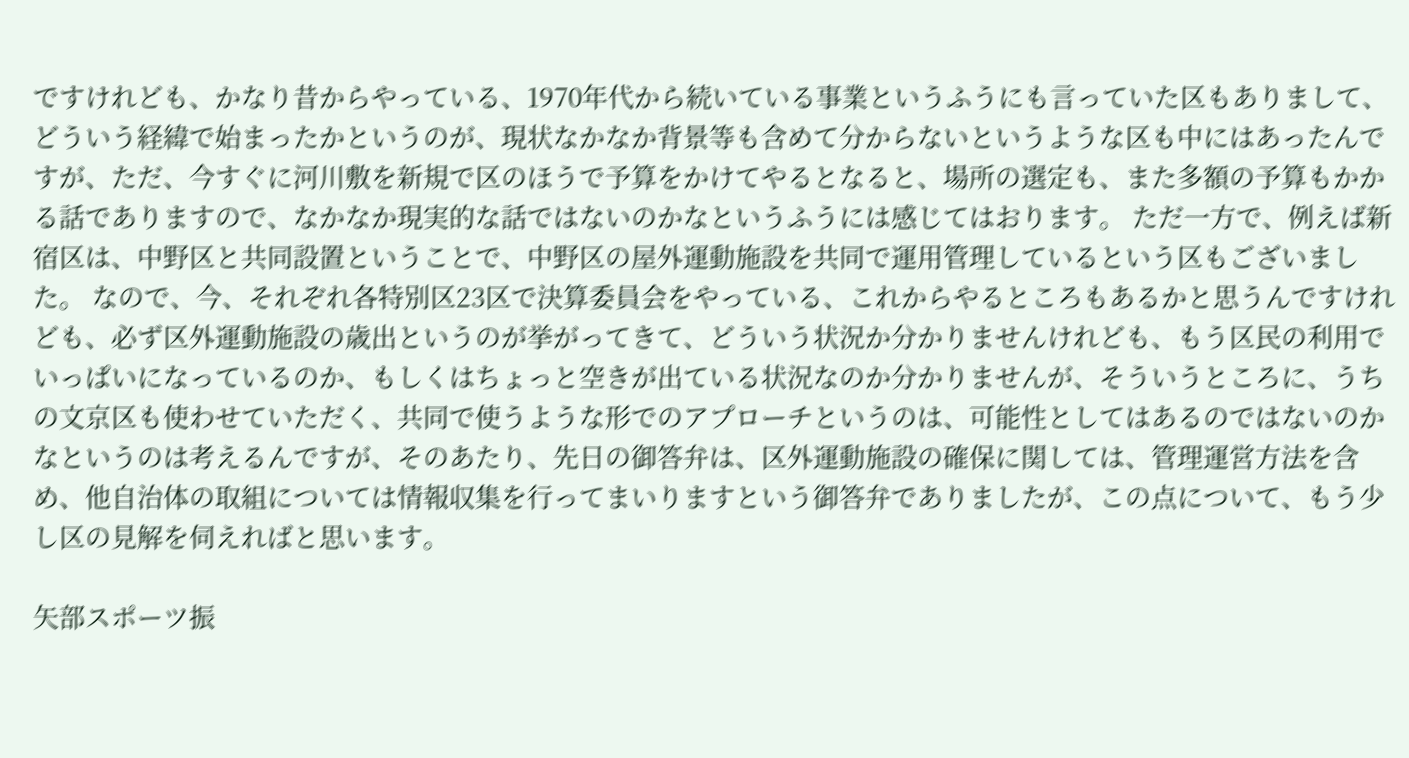ですけれども、かなり昔からやっている、1970年代から続いている事業というふうにも言っていた区もありまして、どういう経緯で始まったかというのが、現状なかなか背景等も含めて分からないというような区も中にはあったんですが、ただ、今すぐに河川敷を新規で区のほうで予算をかけてやるとなると、場所の選定も、また多額の予算もかかる話でありますので、なかなか現実的な話ではないのかなというふうには感じてはおります。 ただ一方で、例えば新宿区は、中野区と共同設置ということで、中野区の屋外運動施設を共同で運用管理しているという区もございました。 なので、今、それぞれ各特別区23区で決算委員会をやっている、これからやるところもあるかと思うんですけれども、必ず区外運動施設の歳出というのが挙がってきて、どういう状況か分かりませんけれども、もう区民の利用でいっぱいになっているのか、もしくはちょっと空きが出ている状況なのか分かりませんが、そういうところに、うちの文京区も使わせていただく、共同で使うような形でのアプローチというのは、可能性としてはあるのではないのかなというのは考えるんですが、そのあたり、先日の御答弁は、区外運動施設の確保に関しては、管理運営方法を含め、他自治体の取組については情報収集を行ってまいりますという御答弁でありましたが、この点について、もう少し区の見解を伺えればと思います。

矢部スポーツ振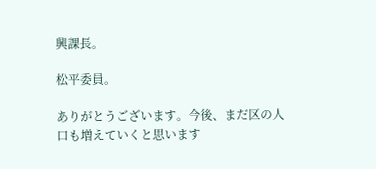興課長。

松平委員。

ありがとうございます。今後、まだ区の人口も増えていくと思います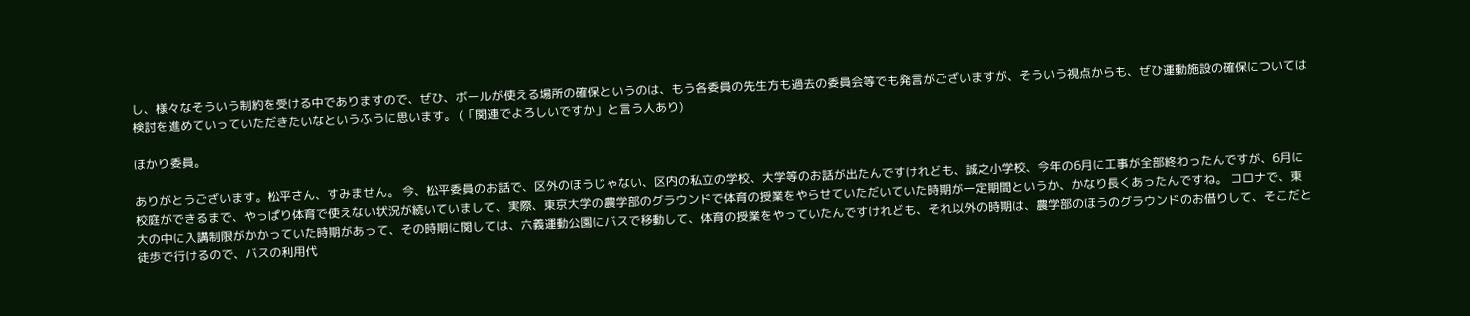し、様々なそういう制約を受ける中でありますので、ぜひ、ボールが使える場所の確保というのは、もう各委員の先生方も過去の委員会等でも発言がございますが、そういう視点からも、ぜひ運動施設の確保については検討を進めていっていただきたいなというふうに思います。 (「関連でよろしいですか」と言う人あり)

ほかり委員。

ありがとうございます。松平さん、すみません。 今、松平委員のお話で、区外のほうじゃない、区内の私立の学校、大学等のお話が出たんですけれども、誠之小学校、今年の6月に工事が全部終わったんですが、6月に校庭ができるまで、やっぱり体育で使えない状況が続いていまして、実際、東京大学の農学部のグラウンドで体育の授業をやらせていただいていた時期が一定期間というか、かなり長くあったんですね。 コロナで、東大の中に入講制限がかかっていた時期があって、その時期に関しては、六義運動公園にバスで移動して、体育の授業をやっていたんですけれども、それ以外の時期は、農学部のほうのグラウンドのお借りして、そこだと徒歩で行けるので、バスの利用代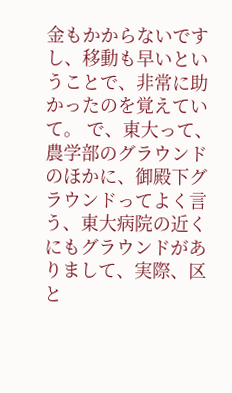金もかからないですし、移動も早いということで、非常に助かったのを覚えていて。 で、東大って、農学部のグラウンドのほかに、御殿下グラウンドってよく言う、東大病院の近くにもグラウンドがありまして、実際、区と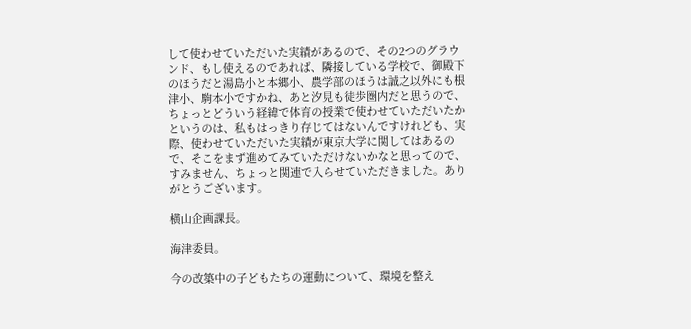して使わせていただいた実績があるので、その2つのグラウンド、もし使えるのであれば、隣接している学校で、御殿下のほうだと湯島小と本郷小、農学部のほうは誠之以外にも根津小、駒本小ですかね、あと汐見も徒歩圏内だと思うので、ちょっとどういう経緯で体育の授業で使わせていただいたかというのは、私もはっきり存じてはないんですけれども、実際、使わせていただいた実績が東京大学に関してはあるので、そこをまず進めてみていただけないかなと思ってので、すみません、ちょっと関連で入らせていただきました。ありがとうございます。

横山企画課長。

海津委員。

今の改築中の子どもたちの運動について、環境を整え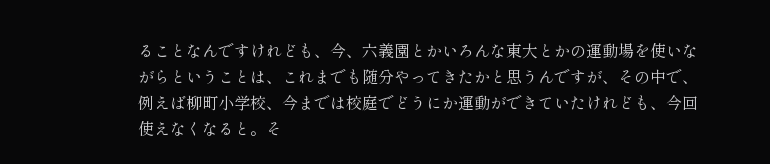ることなんですけれども、今、六義園とかいろんな東大とかの運動場を使いながらということは、これまでも随分やってきたかと思うんですが、その中で、例えば柳町小学校、今までは校庭でどうにか運動ができていたけれども、今回使えなくなると。そ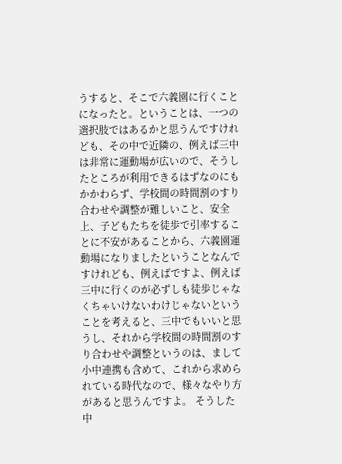うすると、そこで六義園に行くことになったと。ということは、一つの選択肢ではあるかと思うんですけれども、その中で近隣の、例えば三中は非常に運動場が広いので、そうしたところが利用できるはずなのにもかかわらず、学校間の時間割のすり合わせや調整が難しいこと、安全上、子どもたちを徒歩で引率することに不安があることから、六義園運動場になりましたということなんですけれども、例えばですよ、例えば三中に行くのが必ずしも徒歩じゃなくちゃいけないわけじゃないということを考えると、三中でもいいと思うし、それから学校間の時間割のすり合わせや調整というのは、まして小中連携も含めて、これから求められている時代なので、様々なやり方があると思うんですよ。 そうした中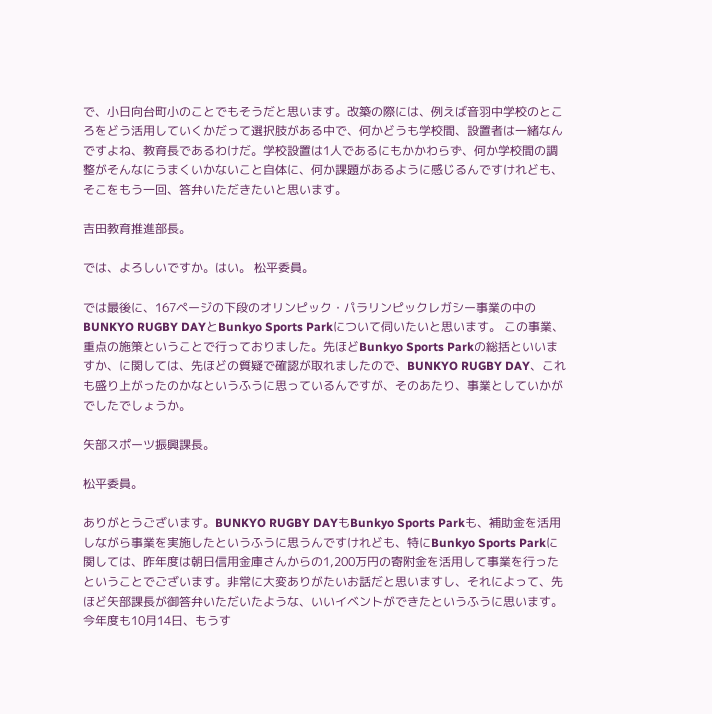で、小日向台町小のことでもそうだと思います。改築の際には、例えば音羽中学校のところをどう活用していくかだって選択肢がある中で、何かどうも学校間、設置者は一緒なんですよね、教育長であるわけだ。学校設置は1人であるにもかかわらず、何か学校間の調整がそんなにうまくいかないこと自体に、何か課題があるように感じるんですけれども、そこをもう一回、答弁いただきたいと思います。

吉田教育推進部長。

では、よろしいですか。はい。 松平委員。

では最後に、167ページの下段のオリンピック・パラリンピックレガシー事業の中のBUNKYO RUGBY DAYとBunkyo Sports Parkについて伺いたいと思います。 この事業、重点の施策ということで行っておりました。先ほどBunkyo Sports Parkの総括といいますか、に関しては、先ほどの質疑で確認が取れましたので、BUNKYO RUGBY DAY、これも盛り上がったのかなというふうに思っているんですが、そのあたり、事業としていかがでしたでしょうか。

矢部スポーツ振興課長。

松平委員。

ありがとうございます。BUNKYO RUGBY DAYもBunkyo Sports Parkも、補助金を活用しながら事業を実施したというふうに思うんですけれども、特にBunkyo Sports Parkに関しては、昨年度は朝日信用金庫さんからの1,200万円の寄附金を活用して事業を行ったということでございます。非常に大変ありがたいお話だと思いますし、それによって、先ほど矢部課長が御答弁いただいたような、いいイベントができたというふうに思います。 今年度も10月14日、もうす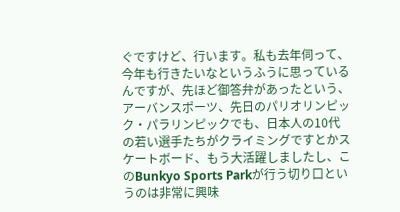ぐですけど、行います。私も去年伺って、今年も行きたいなというふうに思っているんですが、先ほど御答弁があったという、アーバンスポーツ、先日のパリオリンピック・パラリンピックでも、日本人の10代の若い選手たちがクライミングですとかスケートボード、もう大活躍しましたし、このBunkyo Sports Parkが行う切り口というのは非常に興味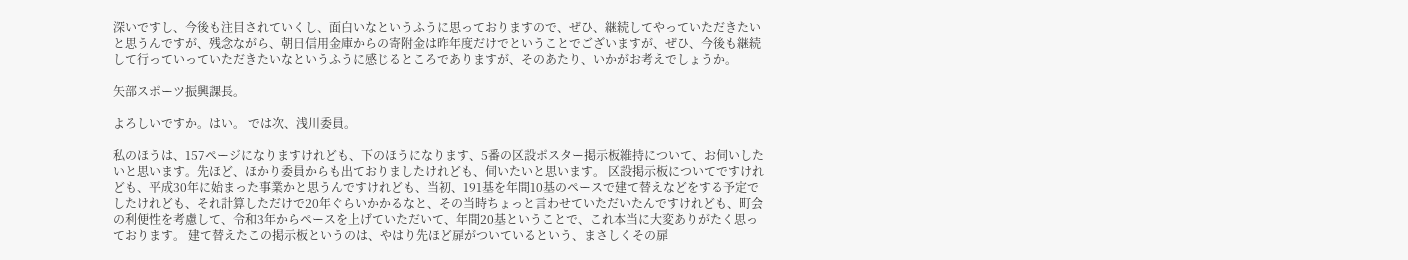深いですし、今後も注目されていくし、面白いなというふうに思っておりますので、ぜひ、継続してやっていただきたいと思うんですが、残念ながら、朝日信用金庫からの寄附金は昨年度だけでということでございますが、ぜひ、今後も継続して行っていっていただきたいなというふうに感じるところでありますが、そのあたり、いかがお考えでしょうか。

矢部スポーツ振興課長。

よろしいですか。はい。 では次、浅川委員。

私のほうは、157ページになりますけれども、下のほうになります、5番の区設ポスター掲示板維持について、お伺いしたいと思います。先ほど、ほかり委員からも出ておりましたけれども、伺いたいと思います。 区設掲示板についてですけれども、平成30年に始まった事業かと思うんですけれども、当初、191基を年間10基のペースで建て替えなどをする予定でしたけれども、それ計算しただけで20年ぐらいかかるなと、その当時ちょっと言わせていただいたんですけれども、町会の利便性を考慮して、令和3年からペースを上げていただいて、年間20基ということで、これ本当に大変ありがたく思っております。 建て替えたこの掲示板というのは、やはり先ほど扉がついているという、まさしくその扉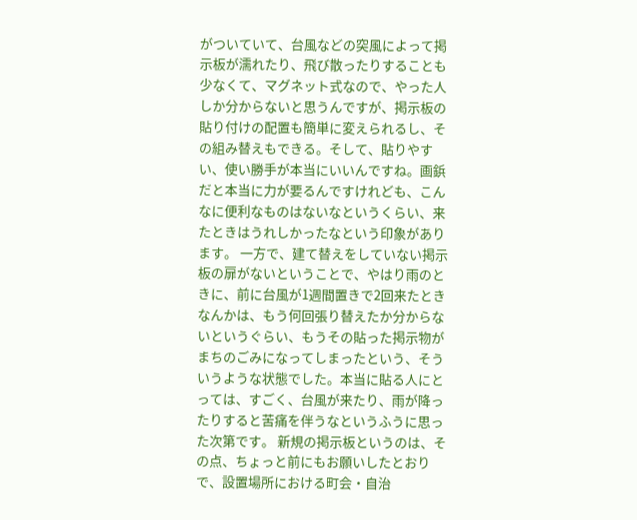がついていて、台風などの突風によって掲示板が濡れたり、飛び散ったりすることも少なくて、マグネット式なので、やった人しか分からないと思うんですが、掲示板の貼り付けの配置も簡単に変えられるし、その組み替えもできる。そして、貼りやすい、使い勝手が本当にいいんですね。画鋲だと本当に力が要るんですけれども、こんなに便利なものはないなというくらい、来たときはうれしかったなという印象があります。 一方で、建て替えをしていない掲示板の扉がないということで、やはり雨のときに、前に台風が1週間置きで2回来たときなんかは、もう何回張り替えたか分からないというぐらい、もうその貼った掲示物がまちのごみになってしまったという、そういうような状態でした。本当に貼る人にとっては、すごく、台風が来たり、雨が降ったりすると苦痛を伴うなというふうに思った次第です。 新規の掲示板というのは、その点、ちょっと前にもお願いしたとおりで、設置場所における町会・自治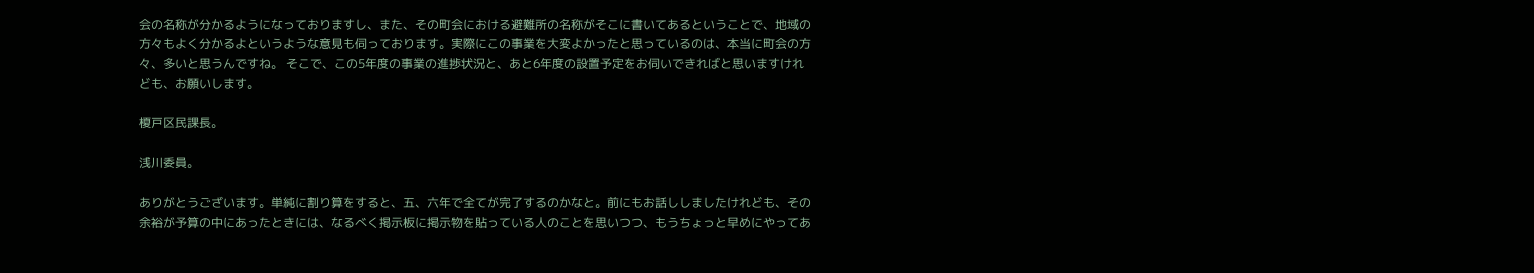会の名称が分かるようになっておりますし、また、その町会における避難所の名称がそこに書いてあるということで、地域の方々もよく分かるよというような意見も伺っております。実際にこの事業を大変よかったと思っているのは、本当に町会の方々、多いと思うんですね。 そこで、この5年度の事業の進捗状況と、あと6年度の設置予定をお伺いできればと思いますけれども、お願いします。

榎戸区民課長。

浅川委員。

ありがとうございます。単純に割り算をすると、五、六年で全てが完了するのかなと。前にもお話ししましたけれども、その余裕が予算の中にあったときには、なるべく掲示板に掲示物を貼っている人のことを思いつつ、もうちょっと早めにやってあ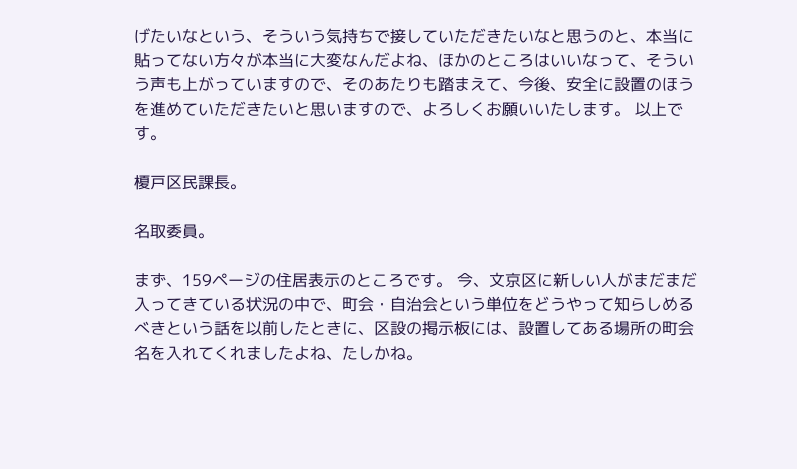げたいなという、そういう気持ちで接していただきたいなと思うのと、本当に貼ってない方々が本当に大変なんだよね、ほかのところはいいなって、そういう声も上がっていますので、そのあたりも踏まえて、今後、安全に設置のほうを進めていただきたいと思いますので、よろしくお願いいたします。 以上です。

榎戸区民課長。

名取委員。

まず、159ページの住居表示のところです。 今、文京区に新しい人がまだまだ入ってきている状況の中で、町会・自治会という単位をどうやって知らしめるべきという話を以前したときに、区設の掲示板には、設置してある場所の町会名を入れてくれましたよね、たしかね。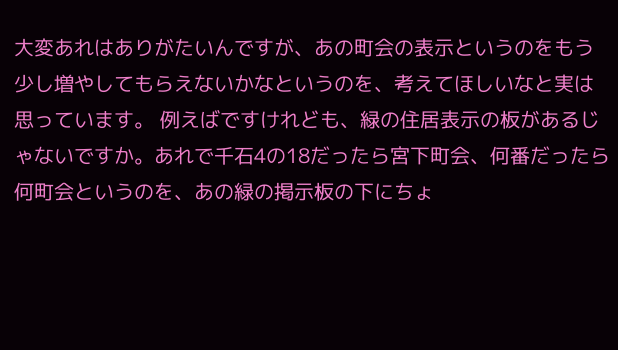大変あれはありがたいんですが、あの町会の表示というのをもう少し増やしてもらえないかなというのを、考えてほしいなと実は思っています。 例えばですけれども、緑の住居表示の板があるじゃないですか。あれで千石4の18だったら宮下町会、何番だったら何町会というのを、あの緑の掲示板の下にちょ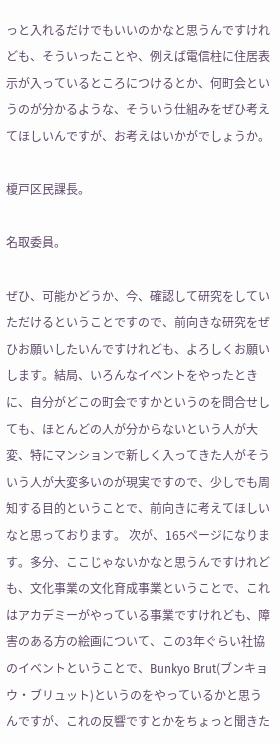っと入れるだけでもいいのかなと思うんですけれども、そういったことや、例えば電信柱に住居表示が入っているところにつけるとか、何町会というのが分かるような、そういう仕組みをぜひ考えてほしいんですが、お考えはいかがでしょうか。

榎戸区民課長。

名取委員。

ぜひ、可能かどうか、今、確認して研究をしていただけるということですので、前向きな研究をぜひお願いしたいんですけれども、よろしくお願いします。結局、いろんなイベントをやったときに、自分がどこの町会ですかというのを問合せしても、ほとんどの人が分からないという人が大変、特にマンションで新しく入ってきた人がそういう人が大変多いのが現実ですので、少しでも周知する目的ということで、前向きに考えてほしいなと思っております。 次が、165ページになります。多分、ここじゃないかなと思うんですけれども、文化事業の文化育成事業ということで、これはアカデミーがやっている事業ですけれども、障害のある方の絵画について、この3年ぐらい社協のイベントということで、Bunkyo Brut(ブンキョウ・ブリュット)というのをやっているかと思うんですが、これの反響ですとかをちょっと聞きた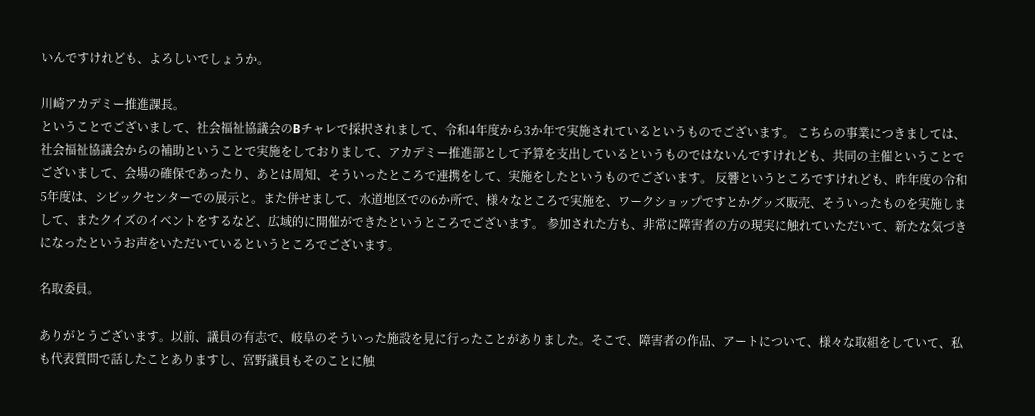いんですけれども、よろしいでしょうか。

川崎アカデミー推進課長。
ということでございまして、社会福祉協議会のBチャレで採択されまして、令和4年度から3か年で実施されているというものでございます。 こちらの事業につきましては、社会福祉協議会からの補助ということで実施をしておりまして、アカデミー推進部として予算を支出しているというものではないんですけれども、共同の主催ということでございまして、会場の確保であったり、あとは周知、そういったところで連携をして、実施をしたというものでございます。 反響というところですけれども、昨年度の令和5年度は、シビックセンターでの展示と。また併せまして、水道地区での6か所で、様々なところで実施を、ワークショップですとかグッズ販売、そういったものを実施しまして、またクイズのイベントをするなど、広域的に開催ができたというところでございます。 参加された方も、非常に障害者の方の現実に触れていただいて、新たな気づきになったというお声をいただいているというところでございます。

名取委員。

ありがとうございます。以前、議員の有志で、岐阜のそういった施設を見に行ったことがありました。そこで、障害者の作品、アートについて、様々な取組をしていて、私も代表質問で話したことありますし、宮野議員もそのことに触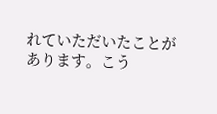れていただいたことがあります。こう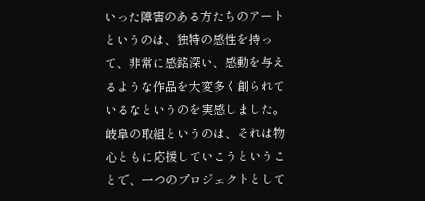いった障害のある方たちのアートというのは、独特の感性を持って、非常に感銘深い、感動を与えるような作品を大変多く創られているなというのを実感しました。 岐阜の取組というのは、それは物心ともに応援していこうということで、一つのプロジェクトとして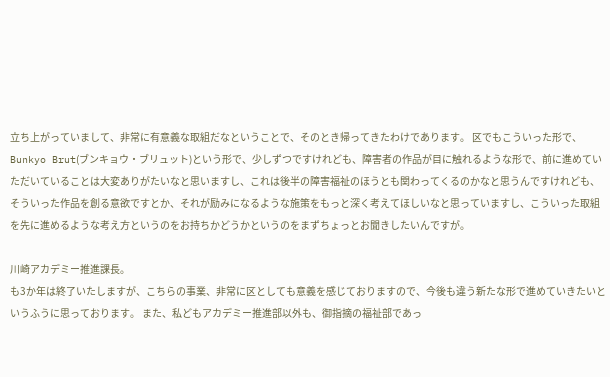立ち上がっていまして、非常に有意義な取組だなということで、そのとき帰ってきたわけであります。 区でもこういった形で、Bunkyo Brut(ブンキョウ・ブリュット)という形で、少しずつですけれども、障害者の作品が目に触れるような形で、前に進めていただいていることは大変ありがたいなと思いますし、これは後半の障害福祉のほうとも関わってくるのかなと思うんですけれども、そういった作品を創る意欲ですとか、それが励みになるような施策をもっと深く考えてほしいなと思っていますし、こういった取組を先に進めるような考え方というのをお持ちかどうかというのをまずちょっとお聞きしたいんですが。

川崎アカデミー推進課長。
も3か年は終了いたしますが、こちらの事業、非常に区としても意義を感じておりますので、今後も違う新たな形で進めていきたいというふうに思っております。 また、私どもアカデミー推進部以外も、御指摘の福祉部であっ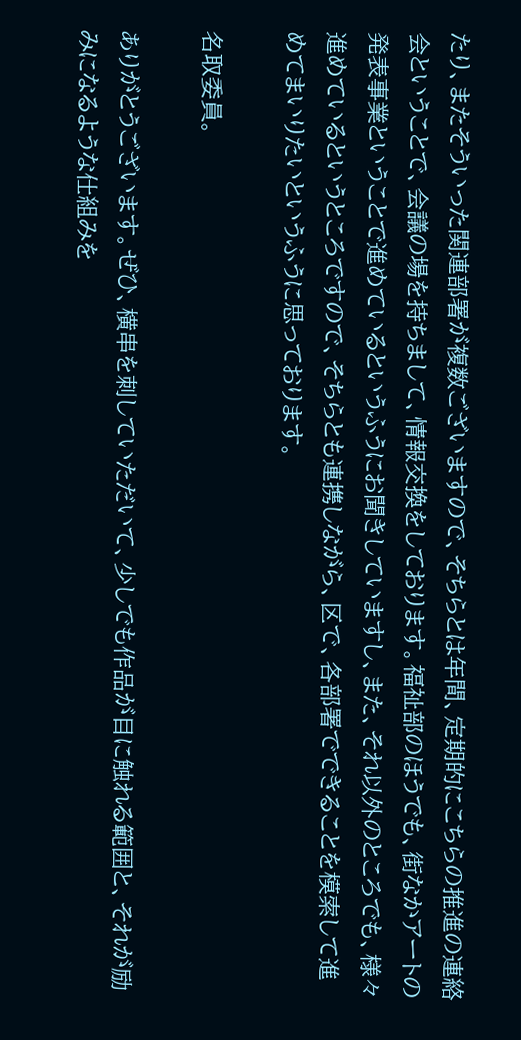たり、またそういった関連部署が複数ございますので、そちらとは年間、定期的にこちらの推進の連絡会ということで、会議の場を持ちまして、情報交換をしております。福祉部のほうでも、街なかアートの発表事業ということで進めているというふうにお聞きしていますし、また、それ以外のところでも、様々進めているというところですので、そちらとも連携しながら、区で、各部署でできることを模索して進めてまいりたいというふうに思っております。

名取委員。

ありがとうございます。ぜひ、横串を刺していただいて、少しでも作品が目に触れる範囲と、それが励みになるような仕組みを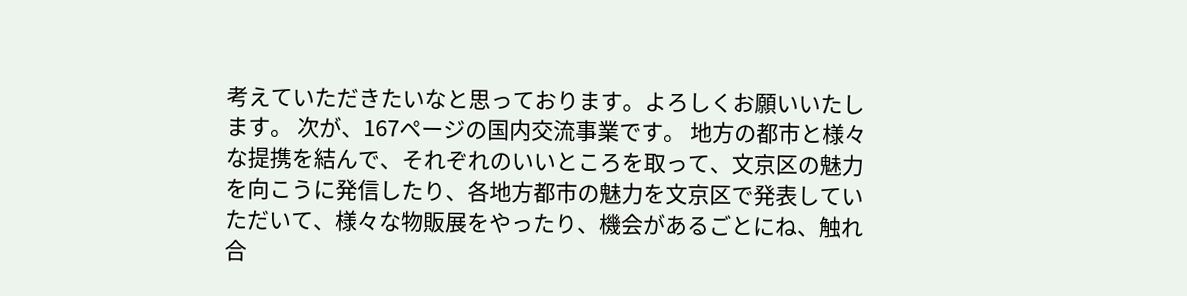考えていただきたいなと思っております。よろしくお願いいたします。 次が、167ページの国内交流事業です。 地方の都市と様々な提携を結んで、それぞれのいいところを取って、文京区の魅力を向こうに発信したり、各地方都市の魅力を文京区で発表していただいて、様々な物販展をやったり、機会があるごとにね、触れ合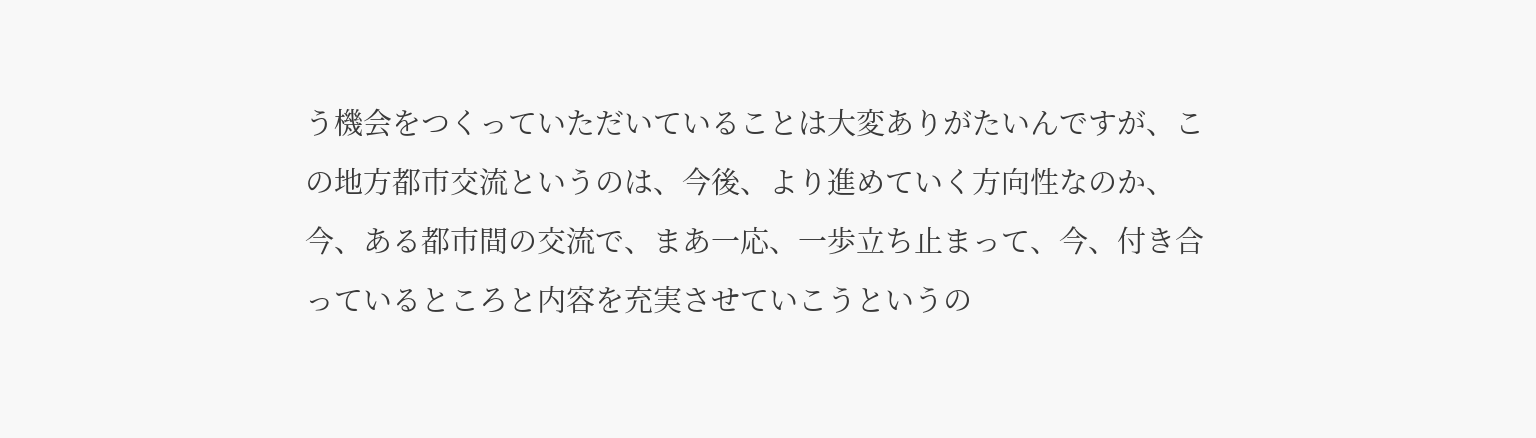う機会をつくっていただいていることは大変ありがたいんですが、この地方都市交流というのは、今後、より進めていく方向性なのか、今、ある都市間の交流で、まあ一応、一歩立ち止まって、今、付き合っているところと内容を充実させていこうというの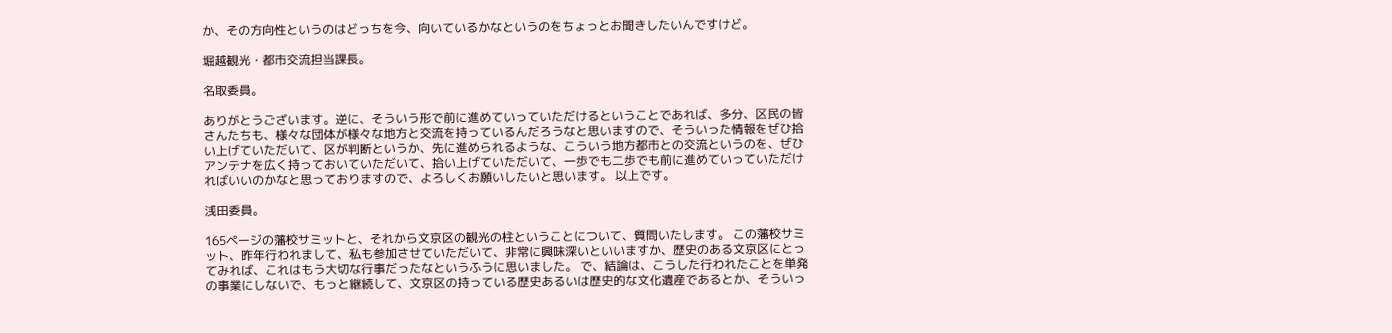か、その方向性というのはどっちを今、向いているかなというのをちょっとお聞きしたいんですけど。

堀越観光・都市交流担当課長。

名取委員。

ありがとうございます。逆に、そういう形で前に進めていっていただけるということであれば、多分、区民の皆さんたちも、様々な団体が様々な地方と交流を持っているんだろうなと思いますので、そういった情報をぜひ拾い上げていただいて、区が判断というか、先に進められるような、こういう地方都市との交流というのを、ぜひアンテナを広く持っておいていただいて、拾い上げていただいて、一歩でも二歩でも前に進めていっていただければいいのかなと思っておりますので、よろしくお願いしたいと思います。 以上です。

浅田委員。

165ページの藩校サミットと、それから文京区の観光の柱ということについて、質問いたします。 この藩校サミット、昨年行われまして、私も参加させていただいて、非常に興味深いといいますか、歴史のある文京区にとってみれば、これはもう大切な行事だったなというふうに思いました。 で、結論は、こうした行われたことを単発の事業にしないで、もっと継続して、文京区の持っている歴史あるいは歴史的な文化遺産であるとか、そういっ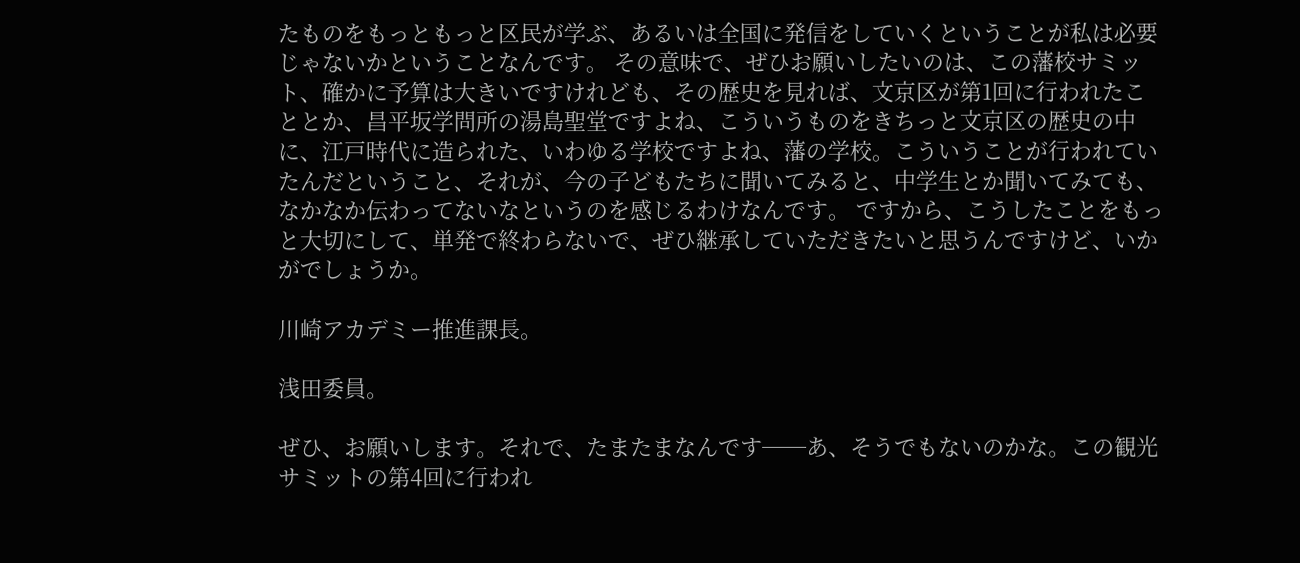たものをもっともっと区民が学ぶ、あるいは全国に発信をしていくということが私は必要じゃないかということなんです。 その意味で、ぜひお願いしたいのは、この藩校サミット、確かに予算は大きいですけれども、その歴史を見れば、文京区が第1回に行われたこととか、昌平坂学問所の湯島聖堂ですよね、こういうものをきちっと文京区の歴史の中に、江戸時代に造られた、いわゆる学校ですよね、藩の学校。こういうことが行われていたんだということ、それが、今の子どもたちに聞いてみると、中学生とか聞いてみても、なかなか伝わってないなというのを感じるわけなんです。 ですから、こうしたことをもっと大切にして、単発で終わらないで、ぜひ継承していただきたいと思うんですけど、いかがでしょうか。

川崎アカデミー推進課長。

浅田委員。

ぜひ、お願いします。それで、たまたまなんです──あ、そうでもないのかな。この観光サミットの第4回に行われ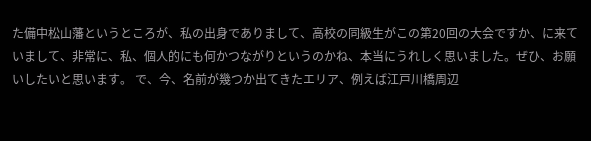た備中松山藩というところが、私の出身でありまして、高校の同級生がこの第20回の大会ですか、に来ていまして、非常に、私、個人的にも何かつながりというのかね、本当にうれしく思いました。ぜひ、お願いしたいと思います。 で、今、名前が幾つか出てきたエリア、例えば江戸川橋周辺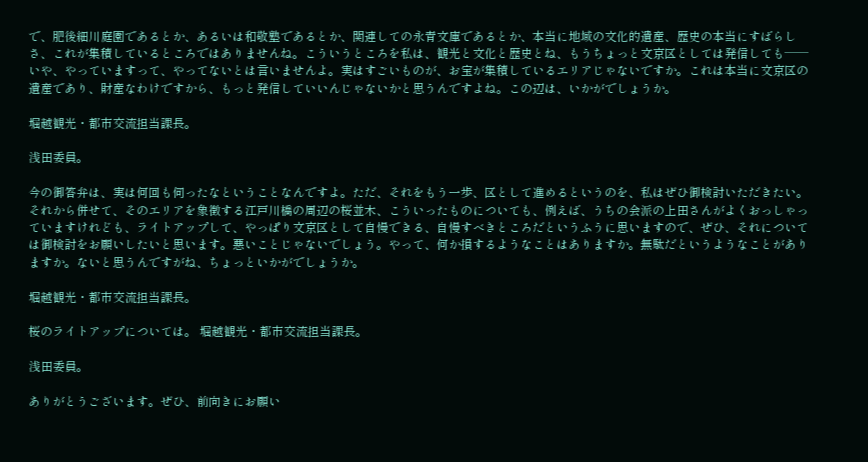で、肥後細川庭園であるとか、あるいは和敬塾であるとか、関連しての永青文庫であるとか、本当に地域の文化的遺産、歴史の本当にすばらしさ、これが集積しているところではありませんね。こういうところを私は、観光と文化と歴史とね、もうちょっと文京区としては発信しても──いや、やっていますって、やってないとは言いませんよ。実はすごいものが、お宝が集積しているエリアじゃないですか。これは本当に文京区の遺産であり、財産なわけですから、もっと発信していいんじゃないかと思うんですよね。この辺は、いかがでしょうか。

堀越観光・都市交流担当課長。

浅田委員。

今の御答弁は、実は何回も伺ったなということなんですよ。ただ、それをもう一歩、区として進めるというのを、私はぜひ御検討いただきたい。 それから併せて、そのエリアを象徴する江戸川橋の周辺の桜並木、こういったものについても、例えば、うちの会派の上田さんがよくおっしゃっていますけれども、ライトアップして、やっぱり文京区として自慢できる、自慢すべきところだというふうに思いますので、ぜひ、それについては御検討をお願いしたいと思います。悪いことじゃないでしょう。やって、何か損するようなことはありますか。無駄だというようなことがありますか。ないと思うんですがね、ちょっといかがでしょうか。

堀越観光・都市交流担当課長。

桜のライトアップについては。 堀越観光・都市交流担当課長。

浅田委員。

ありがとうございます。ぜひ、前向きにお願い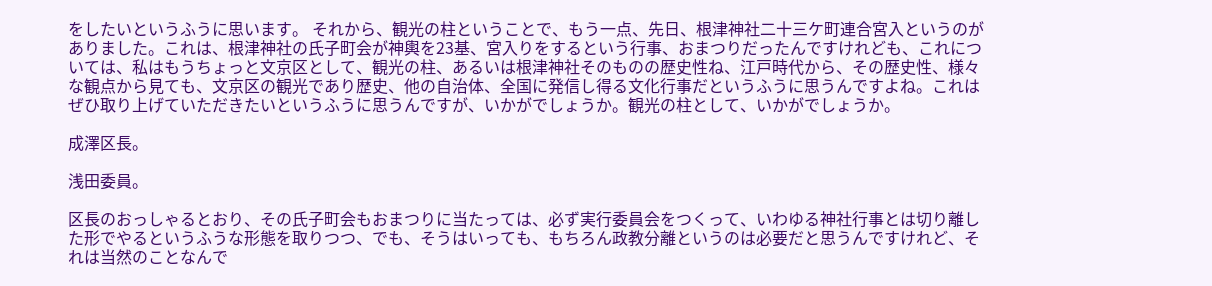をしたいというふうに思います。 それから、観光の柱ということで、もう一点、先日、根津神社二十三ケ町連合宮入というのがありました。これは、根津神社の氏子町会が神輿を23基、宮入りをするという行事、おまつりだったんですけれども、これについては、私はもうちょっと文京区として、観光の柱、あるいは根津神社そのものの歴史性ね、江戸時代から、その歴史性、様々な観点から見ても、文京区の観光であり歴史、他の自治体、全国に発信し得る文化行事だというふうに思うんですよね。これはぜひ取り上げていただきたいというふうに思うんですが、いかがでしょうか。観光の柱として、いかがでしょうか。

成澤区長。

浅田委員。

区長のおっしゃるとおり、その氏子町会もおまつりに当たっては、必ず実行委員会をつくって、いわゆる神社行事とは切り離した形でやるというふうな形態を取りつつ、でも、そうはいっても、もちろん政教分離というのは必要だと思うんですけれど、それは当然のことなんで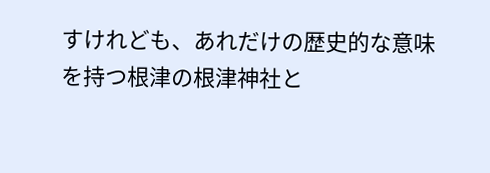すけれども、あれだけの歴史的な意味を持つ根津の根津神社と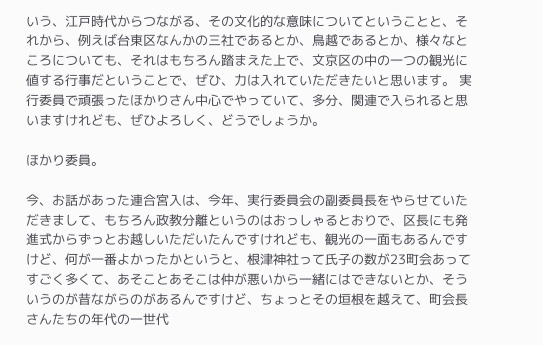いう、江戸時代からつながる、その文化的な意味についてということと、それから、例えば台東区なんかの三社であるとか、鳥越であるとか、様々なところについても、それはもちろん踏まえた上で、文京区の中の一つの観光に値する行事だということで、ぜひ、力は入れていただきたいと思います。 実行委員で頑張ったほかりさん中心でやっていて、多分、関連で入られると思いますけれども、ぜひよろしく、どうでしょうか。

ほかり委員。

今、お話があった連合宮入は、今年、実行委員会の副委員長をやらせていただきまして、もちろん政教分離というのはおっしゃるとおりで、区長にも発進式からずっとお越しいただいたんですけれども、観光の一面もあるんですけど、何が一番よかったかというと、根津神社って氏子の数が23町会あってすごく多くて、あそことあそこは仲が悪いから一緒にはできないとか、そういうのが昔ながらのがあるんですけど、ちょっとその垣根を越えて、町会長さんたちの年代の一世代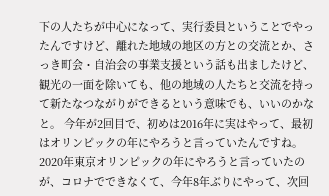下の人たちが中心になって、実行委員ということでやったんですけど、離れた地域の地区の方との交流とか、さっき町会・自治会の事業支援という話も出ましたけど、観光の一面を除いても、他の地域の人たちと交流を持って新たなつながりができるという意味でも、いいのかなと。 今年が2回目で、初めは2016年に実はやって、最初はオリンピックの年にやろうと言っていたんですね。2020年東京オリンピックの年にやろうと言っていたのが、コロナでできなくて、今年8年ぶりにやって、次回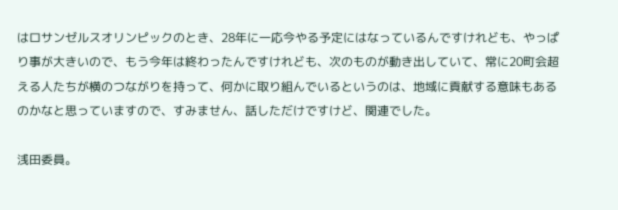はロサンゼルスオリンピックのとき、28年に一応今やる予定にはなっているんですけれども、やっぱり事が大きいので、もう今年は終わったんですけれども、次のものが動き出していて、常に20町会超える人たちが横のつながりを持って、何かに取り組んでいるというのは、地域に貢献する意味もあるのかなと思っていますので、すみません、話しただけですけど、関連でした。

浅田委員。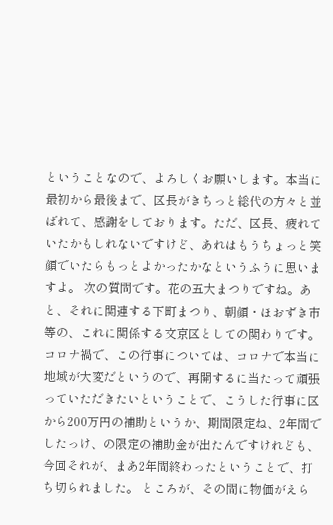ということなので、よろしくお願いします。本当に最初から最後まで、区長がきちっと総代の方々と並ばれて、感謝をしております。ただ、区長、疲れていたかもしれないですけど、あれはもうちょっと笑顔でいたらもっとよかったかなというふうに思いますよ。 次の質問です。花の五大まつりですね。あと、それに関連する下町まつり、朝顔・ほおずき市等の、これに関係する文京区としての関わりです。 コロナ禍で、この行事については、コロナで本当に地域が大変だというので、再開するに当たって頑張っていただきたいということで、こうした行事に区から200万円の補助というか、期間限定ね、2年間でしたっけ、の限定の補助金が出たんですけれども、今回それが、まあ2年間終わったということで、打ち切られました。 ところが、その間に物価がえら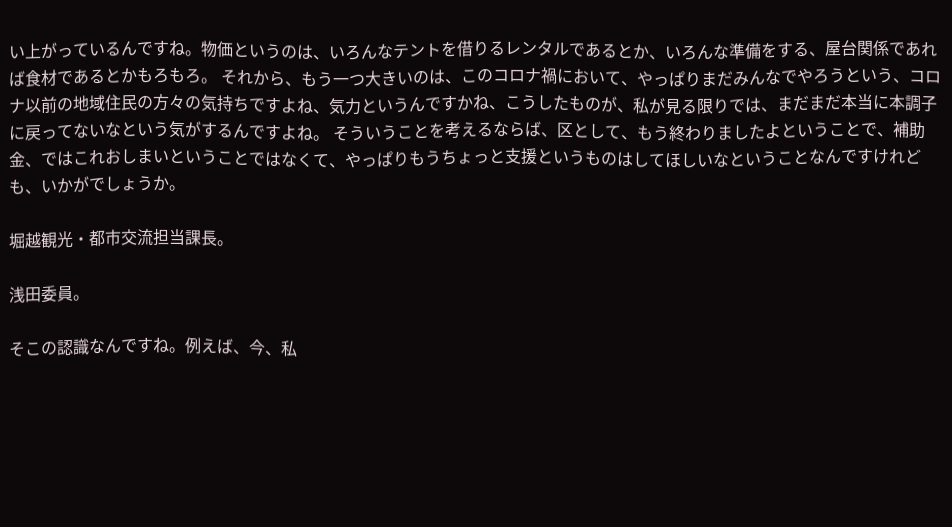い上がっているんですね。物価というのは、いろんなテントを借りるレンタルであるとか、いろんな準備をする、屋台関係であれば食材であるとかもろもろ。 それから、もう一つ大きいのは、このコロナ禍において、やっぱりまだみんなでやろうという、コロナ以前の地域住民の方々の気持ちですよね、気力というんですかね、こうしたものが、私が見る限りでは、まだまだ本当に本調子に戻ってないなという気がするんですよね。 そういうことを考えるならば、区として、もう終わりましたよということで、補助金、ではこれおしまいということではなくて、やっぱりもうちょっと支援というものはしてほしいなということなんですけれども、いかがでしょうか。

堀越観光・都市交流担当課長。

浅田委員。

そこの認識なんですね。例えば、今、私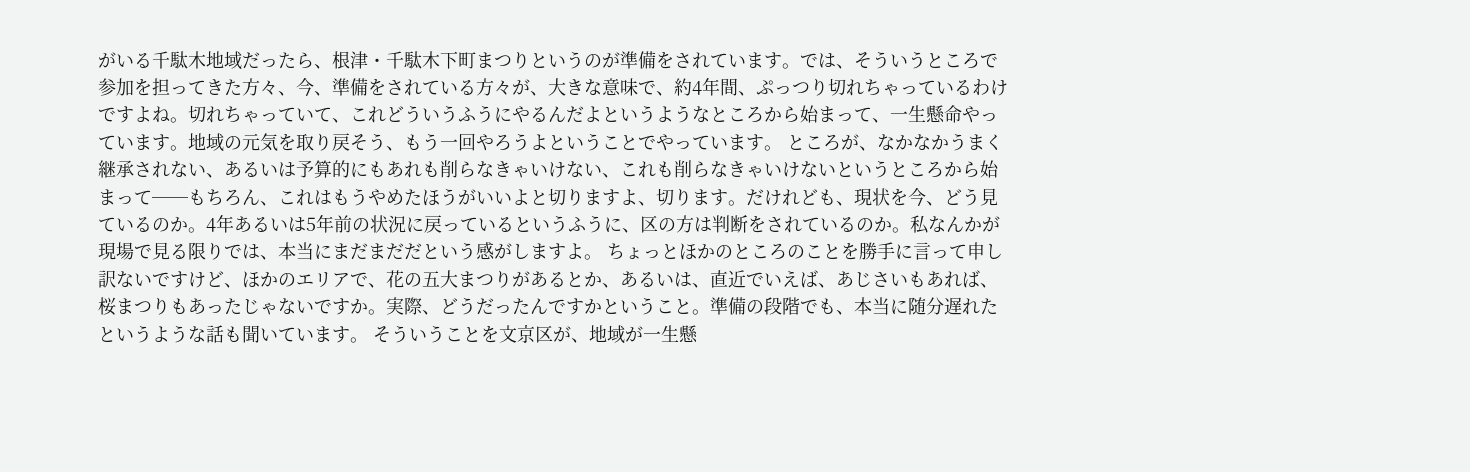がいる千駄木地域だったら、根津・千駄木下町まつりというのが準備をされています。では、そういうところで参加を担ってきた方々、今、準備をされている方々が、大きな意味で、約4年間、ぷっつり切れちゃっているわけですよね。切れちゃっていて、これどういうふうにやるんだよというようなところから始まって、一生懸命やっています。地域の元気を取り戻そう、もう一回やろうよということでやっています。 ところが、なかなかうまく継承されない、あるいは予算的にもあれも削らなきゃいけない、これも削らなきゃいけないというところから始まって──もちろん、これはもうやめたほうがいいよと切りますよ、切ります。だけれども、現状を今、どう見ているのか。4年あるいは5年前の状況に戻っているというふうに、区の方は判断をされているのか。私なんかが現場で見る限りでは、本当にまだまだだという感がしますよ。 ちょっとほかのところのことを勝手に言って申し訳ないですけど、ほかのエリアで、花の五大まつりがあるとか、あるいは、直近でいえば、あじさいもあれば、桜まつりもあったじゃないですか。実際、どうだったんですかということ。準備の段階でも、本当に随分遅れたというような話も聞いています。 そういうことを文京区が、地域が一生懸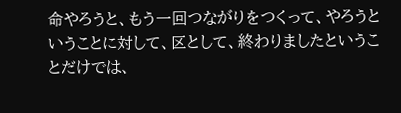命やろうと、もう一回つながりをつくって、やろうということに対して、区として、終わりましたということだけでは、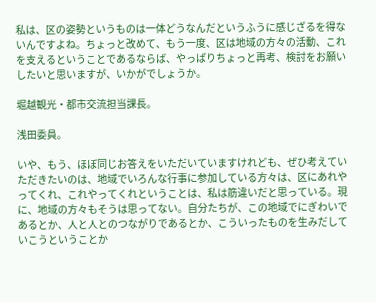私は、区の姿勢というものは一体どうなんだというふうに感じざるを得ないんですよね。ちょっと改めて、もう一度、区は地域の方々の活動、これを支えるということであるならば、やっぱりちょっと再考、検討をお願いしたいと思いますが、いかがでしょうか。

堀越観光・都市交流担当課長。

浅田委員。

いや、もう、ほぼ同じお答えをいただいていますけれども、ぜひ考えていただきたいのは、地域でいろんな行事に参加している方々は、区にあれやってくれ、これやってくれということは、私は筋違いだと思っている。現に、地域の方々もそうは思ってない。自分たちが、この地域でにぎわいであるとか、人と人とのつながりであるとか、こういったものを生みだしていこうということか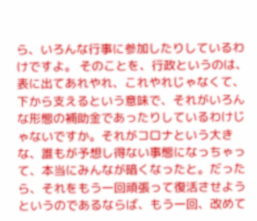ら、いろんな行事に参加したりしているわけですよ。 そのことを、行政というのは、表に出てあれやれ、これやれじゃなくて、下から支えるという意味で、それがいろんな形態の補助金であったりしているわけじゃないですか。それがコロナという大きな、誰もが予想し得ない事態になっちゃって、本当にみんなが暗くなったと。だったら、それをもう一回頑張って復活させようというのであるならば、もう一回、改めて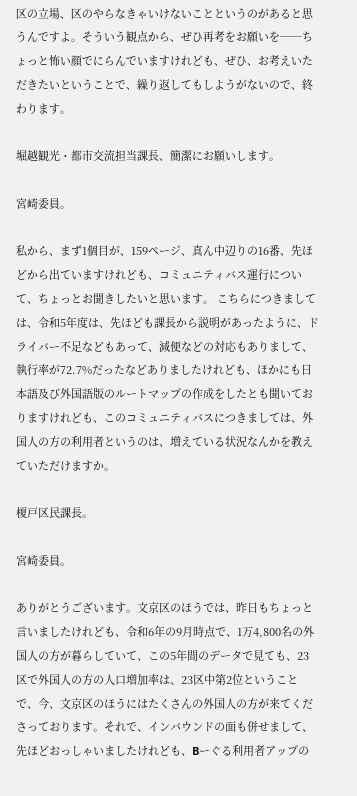区の立場、区のやらなきゃいけないことというのがあると思うんですよ。そういう観点から、ぜひ再考をお願いを──ちょっと怖い顔でにらんでいますけれども、ぜひ、お考えいただきたいということで、繰り返してもしようがないので、終わります。

堀越観光・都市交流担当課長、簡潔にお願いします。

宮崎委員。

私から、まず1個目が、159ページ、真ん中辺りの16番、先ほどから出ていますけれども、コミュニティバス運行について、ちょっとお聞きしたいと思います。 こちらにつきましては、令和5年度は、先ほども課長から説明があったように、ドライバー不足などもあって、減便などの対応もありまして、執行率が72.7%だったなどありましたけれども、ほかにも日本語及び外国語版のルートマップの作成をしたとも聞いておりますけれども、このコミュニティバスにつきましては、外国人の方の利用者というのは、増えている状況なんかを教えていただけますか。

榎戸区民課長。

宮崎委員。

ありがとうございます。文京区のほうでは、昨日もちょっと言いましたけれども、令和6年の9月時点で、1万4,800名の外国人の方が暮らしていて、この5年間のデータで見ても、23区で外国人の方の人口増加率は、23区中第2位ということで、今、文京区のほうにはたくさんの外国人の方が来てくださっております。それで、インバウンドの面も併せまして、先ほどおっしゃいましたけれども、Bーぐる利用者アップの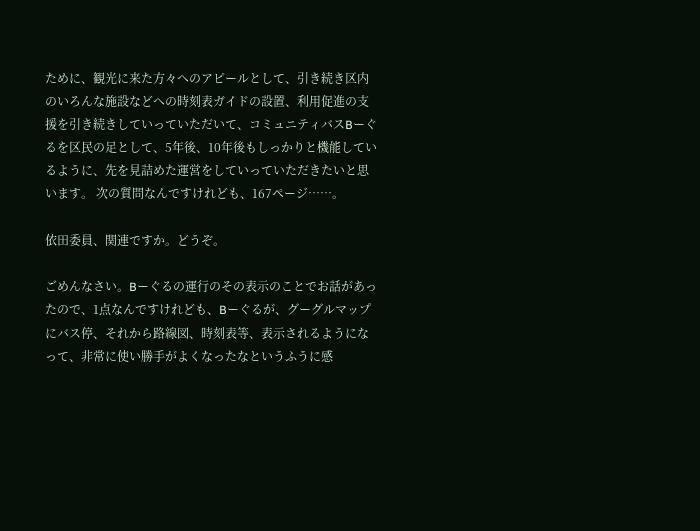ために、観光に来た方々へのアピールとして、引き続き区内のいろんな施設などへの時刻表ガイドの設置、利用促進の支援を引き続きしていっていただいて、コミュニティバスBーぐるを区民の足として、5年後、10年後もしっかりと機能しているように、先を見詰めた運営をしていっていただきたいと思います。 次の質問なんですけれども、167ページ……。

依田委員、関連ですか。どうぞ。

ごめんなさい。Bーぐるの運行のその表示のことでお話があったので、1点なんですけれども、Bーぐるが、グーグルマップにバス停、それから路線図、時刻表等、表示されるようになって、非常に使い勝手がよくなったなというふうに感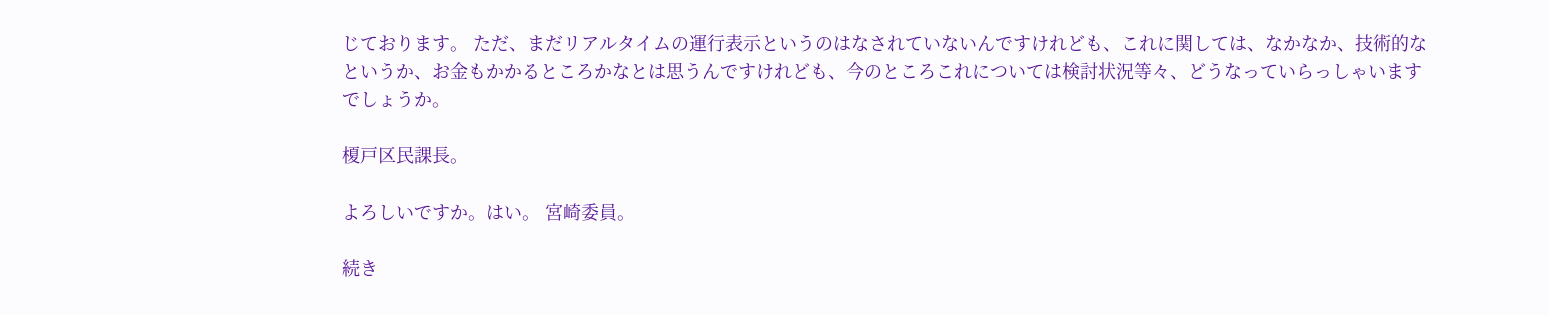じております。 ただ、まだリアルタイムの運行表示というのはなされていないんですけれども、これに関しては、なかなか、技術的なというか、お金もかかるところかなとは思うんですけれども、今のところこれについては検討状況等々、どうなっていらっしゃいますでしょうか。

榎戸区民課長。

よろしいですか。はい。 宮崎委員。

続き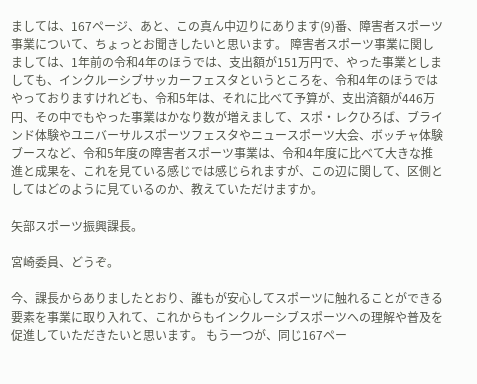ましては、167ページ、あと、この真ん中辺りにあります(9)番、障害者スポーツ事業について、ちょっとお聞きしたいと思います。 障害者スポーツ事業に関しましては、1年前の令和4年のほうでは、支出額が151万円で、やった事業としましても、インクルーシブサッカーフェスタというところを、令和4年のほうではやっておりますけれども、令和5年は、それに比べて予算が、支出済額が446万円、その中でもやった事業はかなり数が増えまして、スポ・レクひろば、ブラインド体験やユニバーサルスポーツフェスタやニュースポーツ大会、ボッチャ体験ブースなど、令和5年度の障害者スポーツ事業は、令和4年度に比べて大きな推進と成果を、これを見ている感じでは感じられますが、この辺に関して、区側としてはどのように見ているのか、教えていただけますか。

矢部スポーツ振興課長。

宮崎委員、どうぞ。

今、課長からありましたとおり、誰もが安心してスポーツに触れることができる要素を事業に取り入れて、これからもインクルーシブスポーツへの理解や普及を促進していただきたいと思います。 もう一つが、同じ167ペー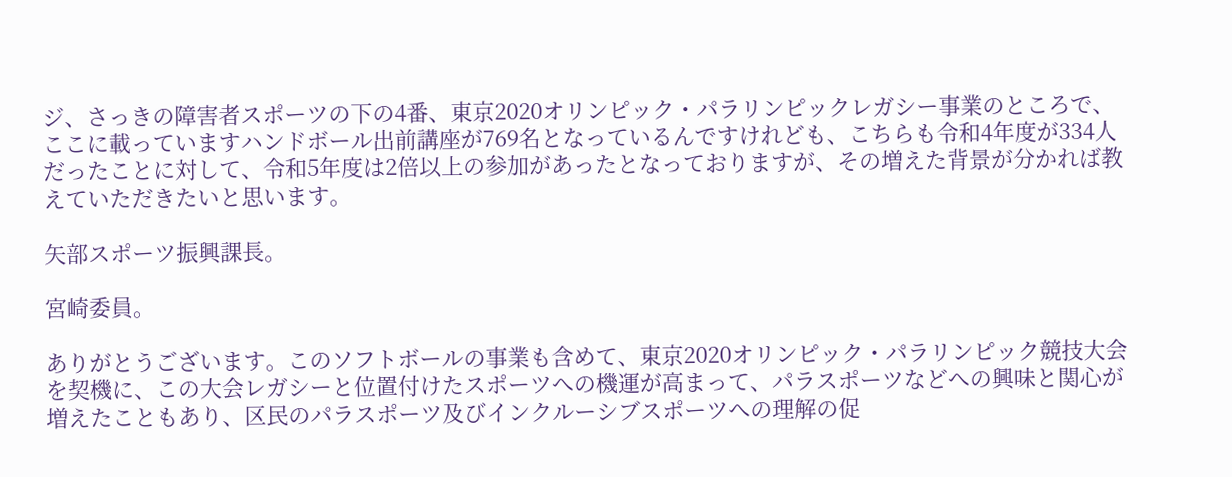ジ、さっきの障害者スポーツの下の4番、東京2020オリンピック・パラリンピックレガシー事業のところで、ここに載っていますハンドボール出前講座が769名となっているんですけれども、こちらも令和4年度が334人だったことに対して、令和5年度は2倍以上の参加があったとなっておりますが、その増えた背景が分かれば教えていただきたいと思います。

矢部スポーツ振興課長。

宮崎委員。

ありがとうございます。このソフトボールの事業も含めて、東京2020オリンピック・パラリンピック競技大会を契機に、この大会レガシーと位置付けたスポーツへの機運が高まって、パラスポーツなどへの興味と関心が増えたこともあり、区民のパラスポーツ及びインクルーシブスポーツへの理解の促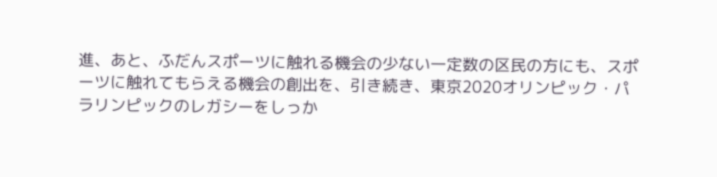進、あと、ふだんスポーツに触れる機会の少ない一定数の区民の方にも、スポーツに触れてもらえる機会の創出を、引き続き、東京2020オリンピック・パラリンピックのレガシーをしっか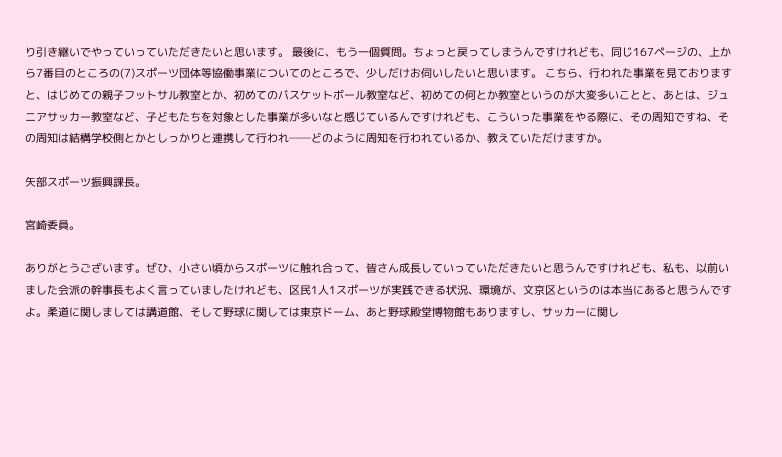り引き継いでやっていっていただきたいと思います。 最後に、もう一個質問。ちょっと戻ってしまうんですけれども、同じ167ページの、上から7番目のところの(7)スポーツ団体等協働事業についてのところで、少しだけお伺いしたいと思います。 こちら、行われた事業を見ておりますと、はじめての親子フットサル教室とか、初めてのバスケットボール教室など、初めての何とか教室というのが大変多いことと、あとは、ジュニアサッカー教室など、子どもたちを対象とした事業が多いなと感じているんですけれども、こういった事業をやる際に、その周知ですね、その周知は結構学校側とかとしっかりと連携して行われ──どのように周知を行われているか、教えていただけますか。

矢部スポーツ振興課長。

宮崎委員。

ありがとうございます。ぜひ、小さい頃からスポーツに触れ合って、皆さん成長していっていただきたいと思うんですけれども、私も、以前いました会派の幹事長もよく言っていましたけれども、区民1人1スポーツが実践できる状況、環境が、文京区というのは本当にあると思うんですよ。柔道に関しましては講道館、そして野球に関しては東京ドーム、あと野球殿堂博物館もありますし、サッカーに関し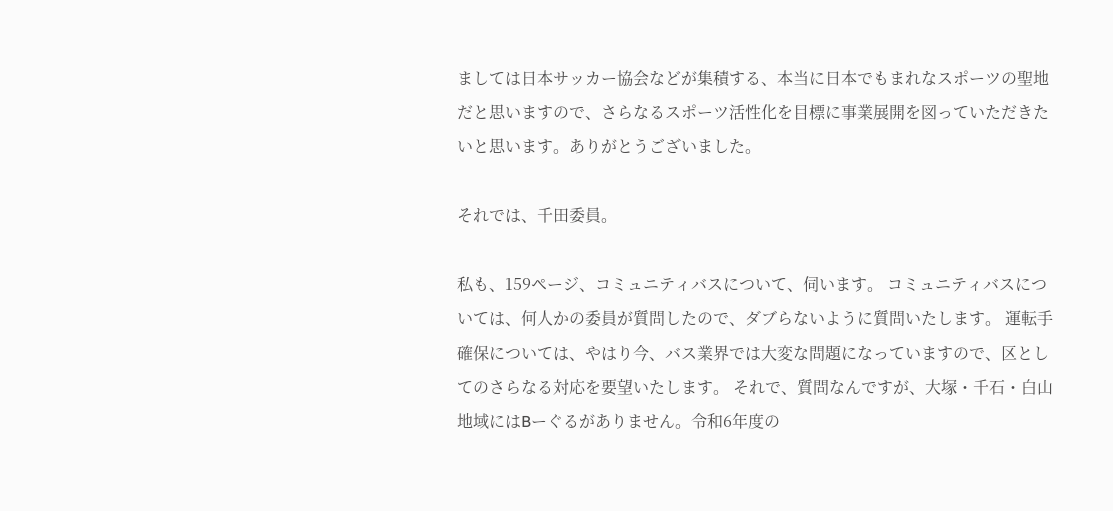ましては日本サッカー協会などが集積する、本当に日本でもまれなスポーツの聖地だと思いますので、さらなるスポーツ活性化を目標に事業展開を図っていただきたいと思います。ありがとうございました。

それでは、千田委員。

私も、159ページ、コミュニティバスについて、伺います。 コミュニティバスについては、何人かの委員が質問したので、ダブらないように質問いたします。 運転手確保については、やはり今、バス業界では大変な問題になっていますので、区としてのさらなる対応を要望いたします。 それで、質問なんですが、大塚・千石・白山地域にはBーぐるがありません。令和6年度の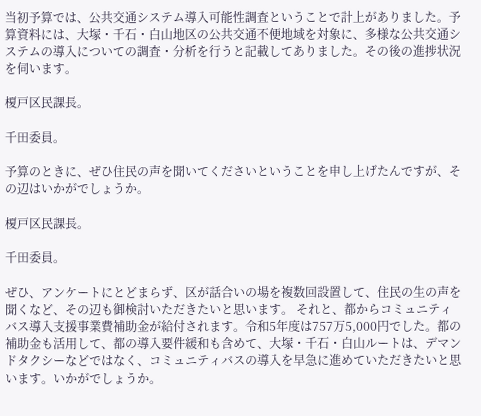当初予算では、公共交通システム導入可能性調査ということで計上がありました。予算資料には、大塚・千石・白山地区の公共交通不便地域を対象に、多様な公共交通システムの導入についての調査・分析を行うと記載してありました。その後の進捗状況を伺います。

榎戸区民課長。

千田委員。

予算のときに、ぜひ住民の声を聞いてくださいということを申し上げたんですが、その辺はいかがでしょうか。

榎戸区民課長。

千田委員。

ぜひ、アンケートにとどまらず、区が話合いの場を複数回設置して、住民の生の声を聞くなど、その辺も御検討いただきたいと思います。 それと、都からコミュニティバス導入支援事業費補助金が給付されます。令和5年度は757万5,000円でした。都の補助金も活用して、都の導入要件緩和も含めて、大塚・千石・白山ルートは、デマンドタクシーなどではなく、コミュニティバスの導入を早急に進めていただきたいと思います。いかがでしょうか。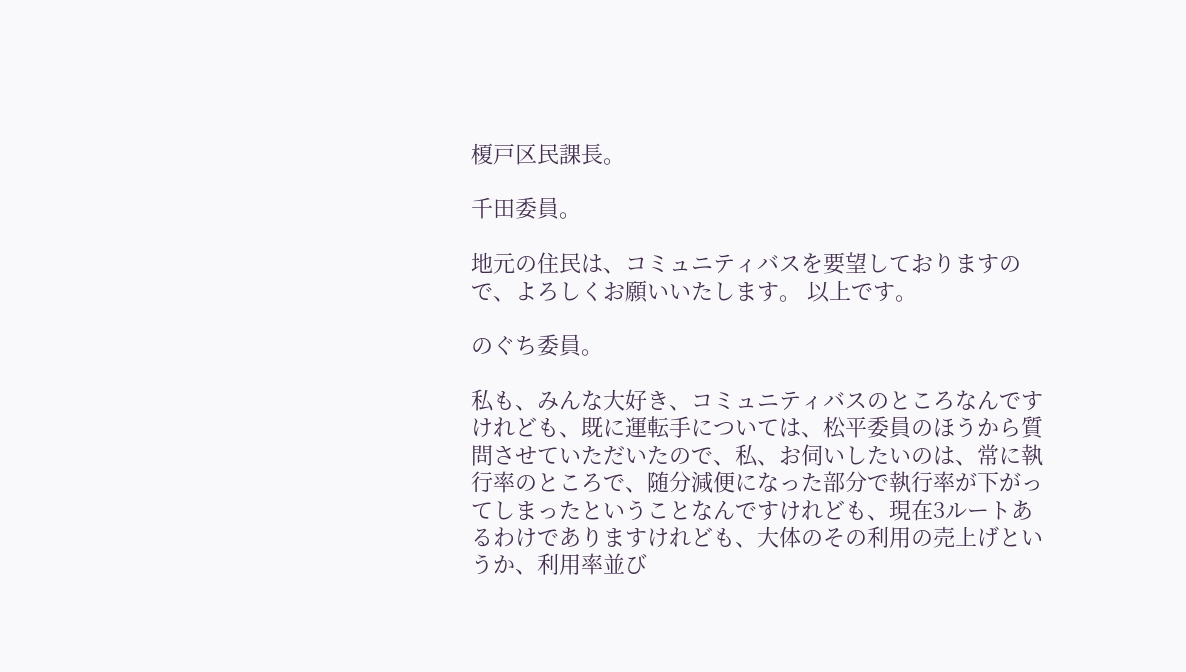榎戸区民課長。

千田委員。

地元の住民は、コミュニティバスを要望しておりますので、よろしくお願いいたします。 以上です。

のぐち委員。

私も、みんな大好き、コミュニティバスのところなんですけれども、既に運転手については、松平委員のほうから質問させていただいたので、私、お伺いしたいのは、常に執行率のところで、随分減便になった部分で執行率が下がってしまったということなんですけれども、現在3ルートあるわけでありますけれども、大体のその利用の売上げというか、利用率並び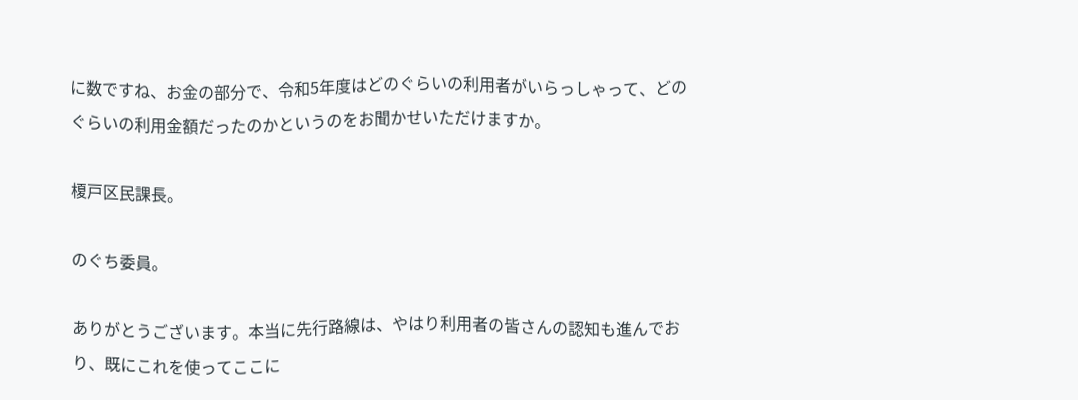に数ですね、お金の部分で、令和5年度はどのぐらいの利用者がいらっしゃって、どのぐらいの利用金額だったのかというのをお聞かせいただけますか。

榎戸区民課長。

のぐち委員。

ありがとうございます。本当に先行路線は、やはり利用者の皆さんの認知も進んでおり、既にこれを使ってここに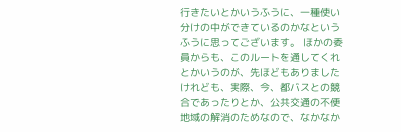行きたいとかいうふうに、一種使い分けの中ができているのかなというふうに思ってございます。 ほかの委員からも、このルートを通してくれとかいうのが、先ほどもありましたけれども、実際、今、都バスとの競合であったりとか、公共交通の不便地域の解消のためなので、なかなか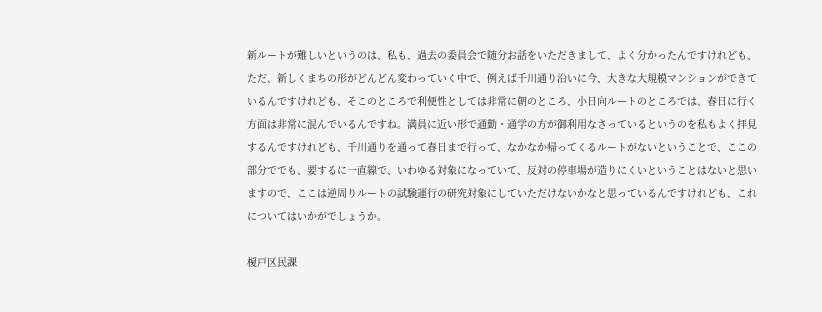新ルートが難しいというのは、私も、過去の委員会で随分お話をいただきまして、よく分かったんですけれども、ただ、新しくまちの形がどんどん変わっていく中で、例えば千川通り沿いに今、大きな大規模マンションができているんですけれども、そこのところで利便性としては非常に朝のところ、小日向ルートのところでは、春日に行く方面は非常に混んでいるんですね。満員に近い形で通勤・通学の方が御利用なさっているというのを私もよく拝見するんですけれども、千川通りを通って春日まで行って、なかなか帰ってくるルートがないということで、ここの部分ででも、要するに一直線で、いわゆる対象になっていて、反対の停車場が造りにくいということはないと思いますので、ここは逆周りルートの試験運行の研究対象にしていただけないかなと思っているんですけれども、これについてはいかがでしょうか。

榎戸区民課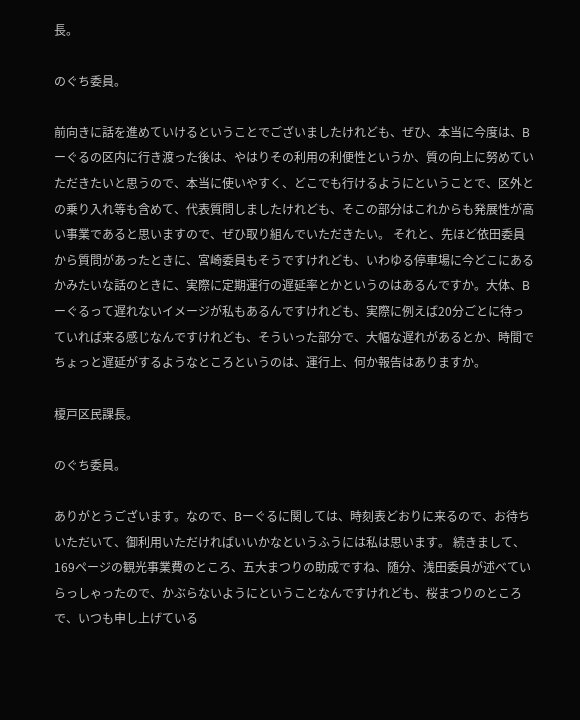長。

のぐち委員。

前向きに話を進めていけるということでございましたけれども、ぜひ、本当に今度は、Bーぐるの区内に行き渡った後は、やはりその利用の利便性というか、質の向上に努めていただきたいと思うので、本当に使いやすく、どこでも行けるようにということで、区外との乗り入れ等も含めて、代表質問しましたけれども、そこの部分はこれからも発展性が高い事業であると思いますので、ぜひ取り組んでいただきたい。 それと、先ほど依田委員から質問があったときに、宮崎委員もそうですけれども、いわゆる停車場に今どこにあるかみたいな話のときに、実際に定期運行の遅延率とかというのはあるんですか。大体、Bーぐるって遅れないイメージが私もあるんですけれども、実際に例えば20分ごとに待っていれば来る感じなんですけれども、そういった部分で、大幅な遅れがあるとか、時間でちょっと遅延がするようなところというのは、運行上、何か報告はありますか。

榎戸区民課長。

のぐち委員。

ありがとうございます。なので、Bーぐるに関しては、時刻表どおりに来るので、お待ちいただいて、御利用いただければいいかなというふうには私は思います。 続きまして、169ページの観光事業費のところ、五大まつりの助成ですね、随分、浅田委員が述べていらっしゃったので、かぶらないようにということなんですけれども、桜まつりのところで、いつも申し上げている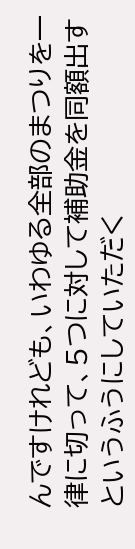んですけれども、いわゆる全部のまつりを一律に切って、5つに対して補助金を同額出すというふうにしていただく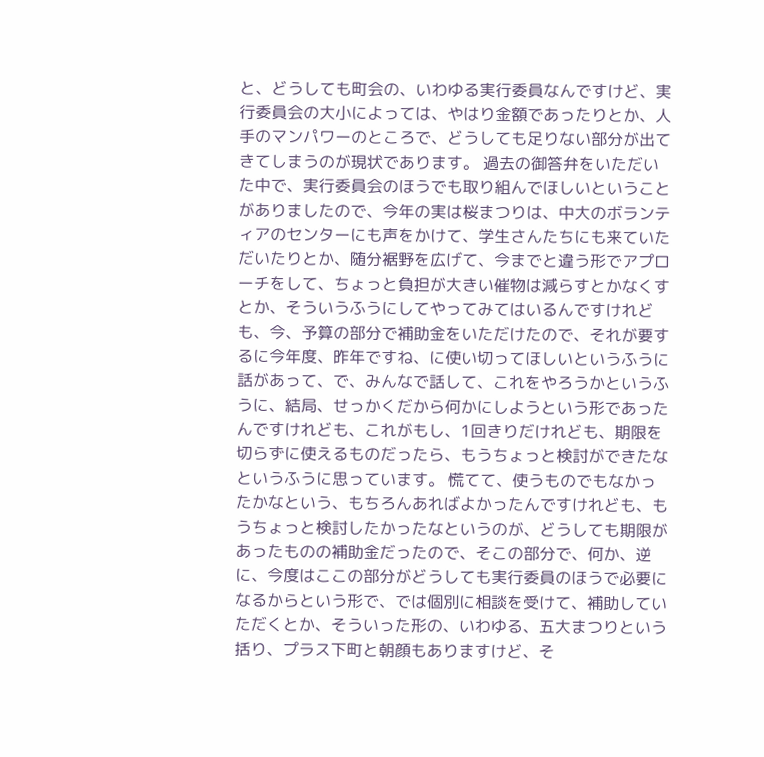と、どうしても町会の、いわゆる実行委員なんですけど、実行委員会の大小によっては、やはり金額であったりとか、人手のマンパワーのところで、どうしても足りない部分が出てきてしまうのが現状であります。 過去の御答弁をいただいた中で、実行委員会のほうでも取り組んでほしいということがありましたので、今年の実は桜まつりは、中大のボランティアのセンターにも声をかけて、学生さんたちにも来ていただいたりとか、随分裾野を広げて、今までと違う形でアプローチをして、ちょっと負担が大きい催物は減らすとかなくすとか、そういうふうにしてやってみてはいるんですけれども、今、予算の部分で補助金をいただけたので、それが要するに今年度、昨年ですね、に使い切ってほしいというふうに話があって、で、みんなで話して、これをやろうかというふうに、結局、せっかくだから何かにしようという形であったんですけれども、これがもし、1回きりだけれども、期限を切らずに使えるものだったら、もうちょっと検討ができたなというふうに思っています。 慌てて、使うものでもなかったかなという、もちろんあればよかったんですけれども、もうちょっと検討したかったなというのが、どうしても期限があったものの補助金だったので、そこの部分で、何か、逆に、今度はここの部分がどうしても実行委員のほうで必要になるからという形で、では個別に相談を受けて、補助していただくとか、そういった形の、いわゆる、五大まつりという括り、プラス下町と朝顔もありますけど、そ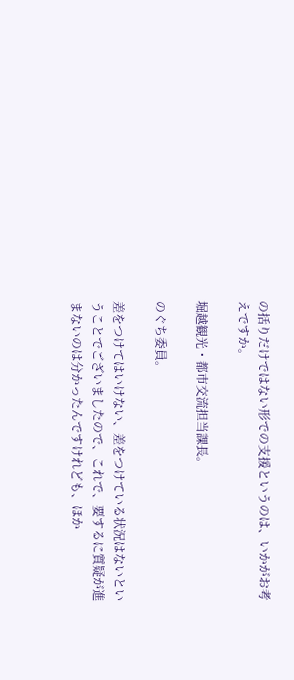の括りだけではない形での支援というのは、いかがお考えですか。

堀越観光・都市交流担当課長。

のぐち委員。

差をつけてはいけない、差をつけている状況はないということでございましたので、これで、要するに質疑が進まないのは分かったんですけれども、ほか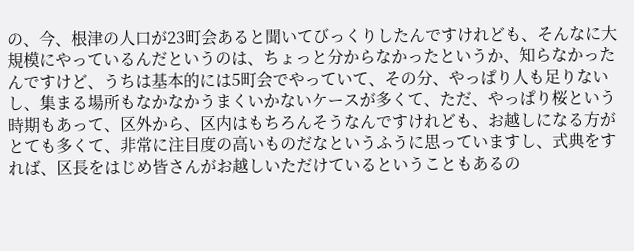の、今、根津の人口が23町会あると聞いてびっくりしたんですけれども、そんなに大規模にやっているんだというのは、ちょっと分からなかったというか、知らなかったんですけど、うちは基本的には5町会でやっていて、その分、やっぱり人も足りないし、集まる場所もなかなかうまくいかないケースが多くて、ただ、やっぱり桜という時期もあって、区外から、区内はもちろんそうなんですけれども、お越しになる方がとても多くて、非常に注目度の高いものだなというふうに思っていますし、式典をすれば、区長をはじめ皆さんがお越しいただけているということもあるの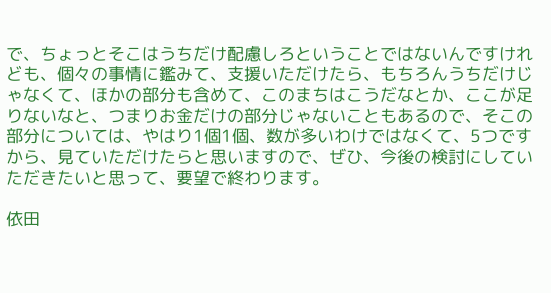で、ちょっとそこはうちだけ配慮しろということではないんですけれども、個々の事情に鑑みて、支援いただけたら、もちろんうちだけじゃなくて、ほかの部分も含めて、このまちはこうだなとか、ここが足りないなと、つまりお金だけの部分じゃないこともあるので、そこの部分については、やはり1個1個、数が多いわけではなくて、5つですから、見ていただけたらと思いますので、ぜひ、今後の検討にしていただきたいと思って、要望で終わります。

依田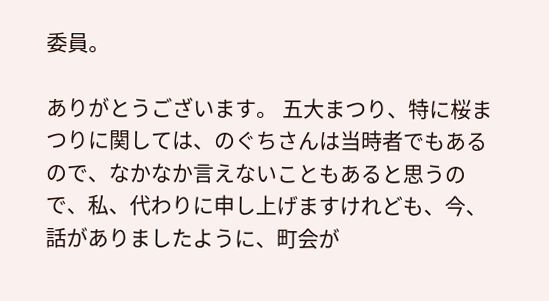委員。

ありがとうございます。 五大まつり、特に桜まつりに関しては、のぐちさんは当時者でもあるので、なかなか言えないこともあると思うので、私、代わりに申し上げますけれども、今、話がありましたように、町会が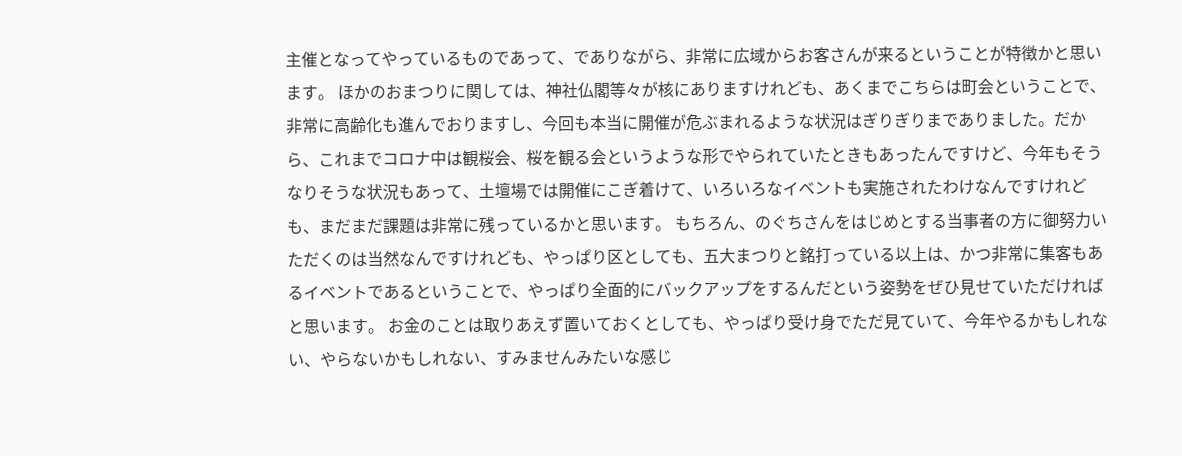主催となってやっているものであって、でありながら、非常に広域からお客さんが来るということが特徴かと思います。 ほかのおまつりに関しては、神社仏閣等々が核にありますけれども、あくまでこちらは町会ということで、非常に高齢化も進んでおりますし、今回も本当に開催が危ぶまれるような状況はぎりぎりまでありました。だから、これまでコロナ中は観桜会、桜を観る会というような形でやられていたときもあったんですけど、今年もそうなりそうな状況もあって、土壇場では開催にこぎ着けて、いろいろなイベントも実施されたわけなんですけれども、まだまだ課題は非常に残っているかと思います。 もちろん、のぐちさんをはじめとする当事者の方に御努力いただくのは当然なんですけれども、やっぱり区としても、五大まつりと銘打っている以上は、かつ非常に集客もあるイベントであるということで、やっぱり全面的にバックアップをするんだという姿勢をぜひ見せていただければと思います。 お金のことは取りあえず置いておくとしても、やっぱり受け身でただ見ていて、今年やるかもしれない、やらないかもしれない、すみませんみたいな感じ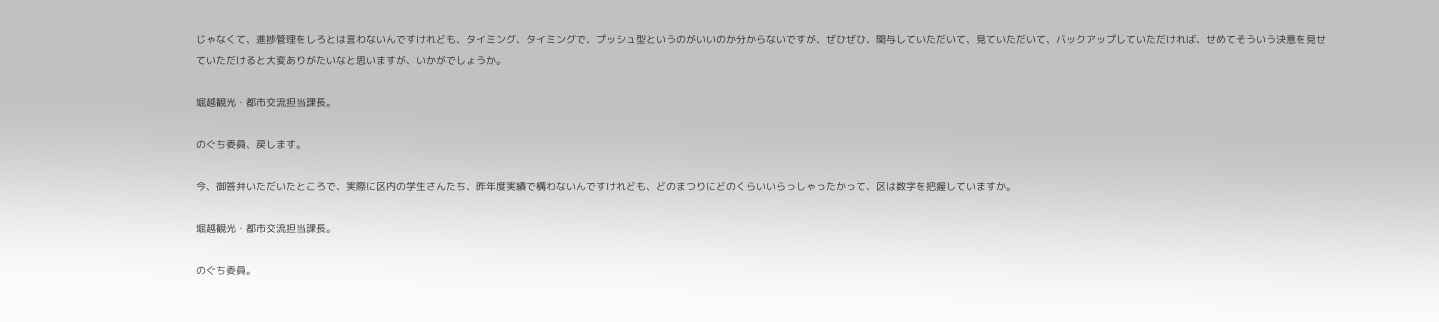じゃなくて、進捗管理をしろとは言わないんですけれども、タイミング、タイミングで、プッシュ型というのがいいのか分からないですが、ぜひぜひ、関与していただいて、見ていただいて、バックアップしていただければ、せめてそういう決意を見せていただけると大変ありがたいなと思いますが、いかがでしょうか。

堀越観光・都市交流担当課長。

のぐち委員、戻します。

今、御答弁いただいたところで、実際に区内の学生さんたち、昨年度実績で構わないんですけれども、どのまつりにどのくらいいらっしゃったかって、区は数字を把握していますか。

堀越観光・都市交流担当課長。

のぐち委員。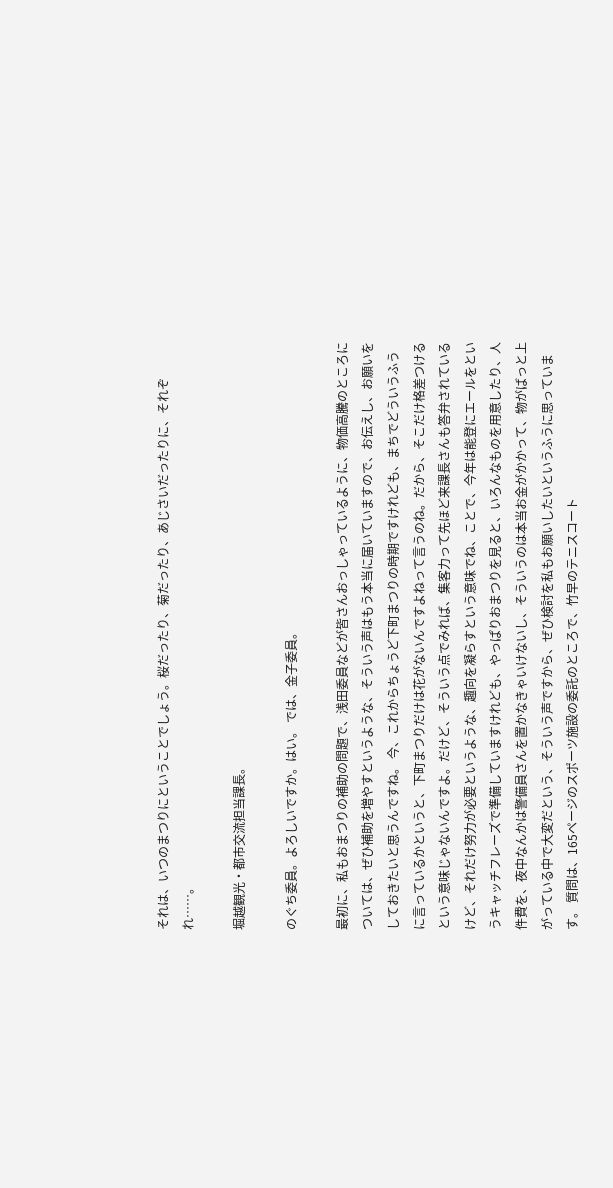それは、いつのまつりにということでしょう。桜だったり、菊だったり、あじさいだったりに、それぞれ……。

堀越観光・都市交流担当課長。

のぐち委員。よろしいですか。はい。 では、金子委員。

最初に、私もおまつりの補助の問題で、浅田委員などが皆さんおっしゃっているように、物価高騰のところについては、ぜひ補助を増やすというような、そういう声はもう本当に届いていますので、お伝えし、お願いをしておきたいと思うんですね。 今、これからちょうど下町まつりの時期ですけれども、まちでどういうふうに言っているかというと、下町まつりだけは花がないんですよねって言うのね。だから、そこだけ格差つけるという意味じゃないんですよ。だけど、そういう点でみれば、集客力って先ほど来課長さんも答弁されているけど、それだけ努力が必要というような、趣向を凝らすという意味でね、ことで、今年は能登にエールをというキャッチフレーズで準備していますけれども、やっぱりおまつりを見ると、いろんなものを用意したり、人件費を、夜中なんかは警備員さんを置かなきゃいけないし、そういうのは本当お金がかかって、物がばっと上がっている中で大変だという、そういう声ですから、ぜひ検討を私もお願いしたいというふうに思っています。 質問は、165ページのスポーツ施設の委託のところで、竹早のテニスコート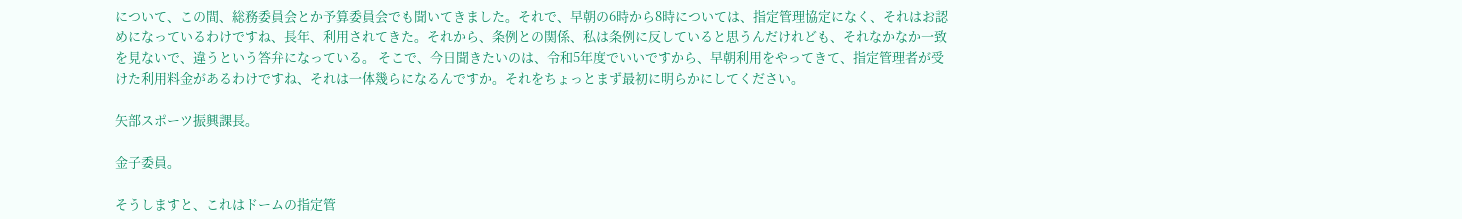について、この間、総務委員会とか予算委員会でも聞いてきました。それで、早朝の6時から8時については、指定管理協定になく、それはお認めになっているわけですね、長年、利用されてきた。それから、条例との関係、私は条例に反していると思うんだけれども、それなかなか一致を見ないで、違うという答弁になっている。 そこで、今日聞きたいのは、令和5年度でいいですから、早朝利用をやってきて、指定管理者が受けた利用料金があるわけですね、それは一体幾らになるんですか。それをちょっとまず最初に明らかにしてください。

矢部スポーツ振興課長。

金子委員。

そうしますと、これはドームの指定管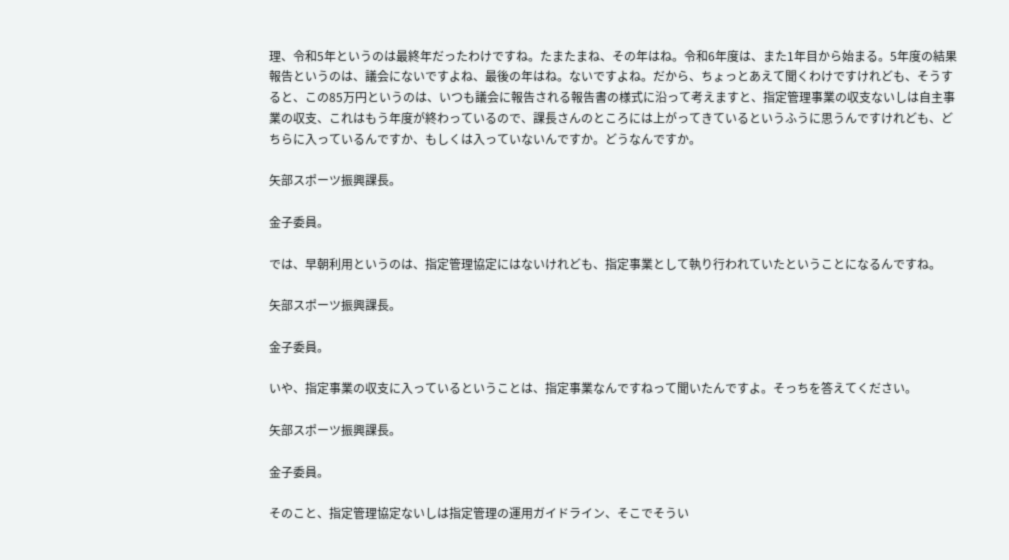理、令和5年というのは最終年だったわけですね。たまたまね、その年はね。令和6年度は、また1年目から始まる。5年度の結果報告というのは、議会にないですよね、最後の年はね。ないですよね。だから、ちょっとあえて聞くわけですけれども、そうすると、この85万円というのは、いつも議会に報告される報告書の様式に沿って考えますと、指定管理事業の収支ないしは自主事業の収支、これはもう年度が終わっているので、課長さんのところには上がってきているというふうに思うんですけれども、どちらに入っているんですか、もしくは入っていないんですか。どうなんですか。

矢部スポーツ振興課長。

金子委員。

では、早朝利用というのは、指定管理協定にはないけれども、指定事業として執り行われていたということになるんですね。

矢部スポーツ振興課長。

金子委員。

いや、指定事業の収支に入っているということは、指定事業なんですねって聞いたんですよ。そっちを答えてください。

矢部スポーツ振興課長。

金子委員。

そのこと、指定管理協定ないしは指定管理の運用ガイドライン、そこでそうい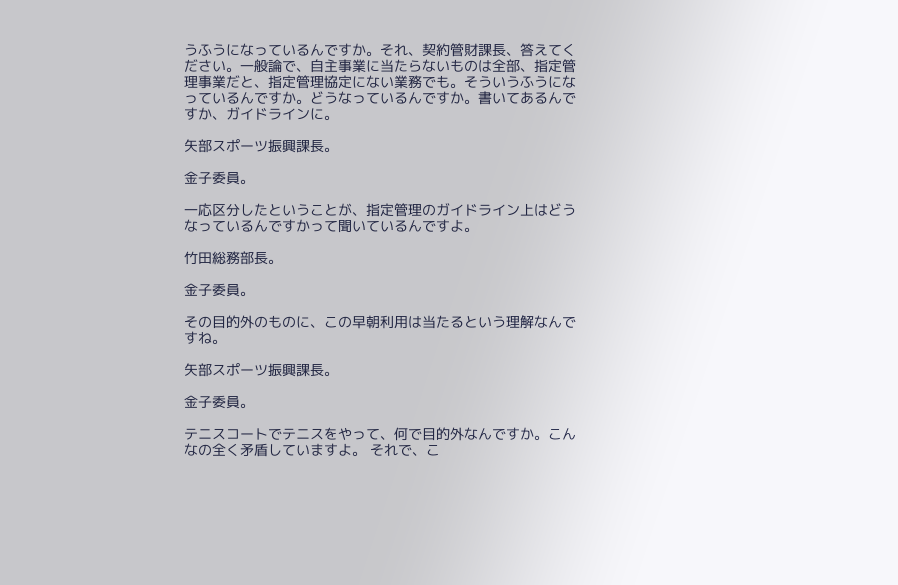うふうになっているんですか。それ、契約管財課長、答えてください。一般論で、自主事業に当たらないものは全部、指定管理事業だと、指定管理協定にない業務でも。そういうふうになっているんですか。どうなっているんですか。書いてあるんですか、ガイドラインに。

矢部スポーツ振興課長。

金子委員。

一応区分したということが、指定管理のガイドライン上はどうなっているんですかって聞いているんですよ。

竹田総務部長。

金子委員。

その目的外のものに、この早朝利用は当たるという理解なんですね。

矢部スポーツ振興課長。

金子委員。

テニスコートでテニスをやって、何で目的外なんですか。こんなの全く矛盾していますよ。 それで、こ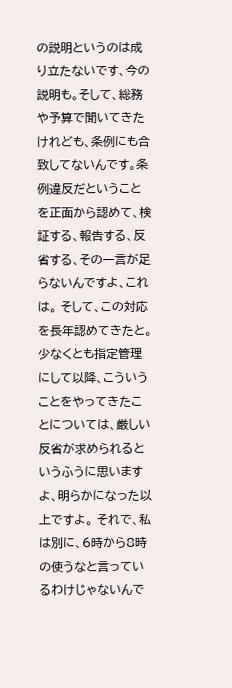の説明というのは成り立たないです、今の説明も。そして、総務や予算で聞いてきたけれども、条例にも合致してないんです。条例違反だということを正面から認めて、検証する、報告する、反省する、その一言が足らないんですよ、これは。 そして、この対応を長年認めてきたと。少なくとも指定管理にして以降、こういうことをやってきたことについては、厳しい反省が求められるというふうに思いますよ、明らかになった以上ですよ。 それで、私は別に、6時から8時の使うなと言っているわけじゃないんで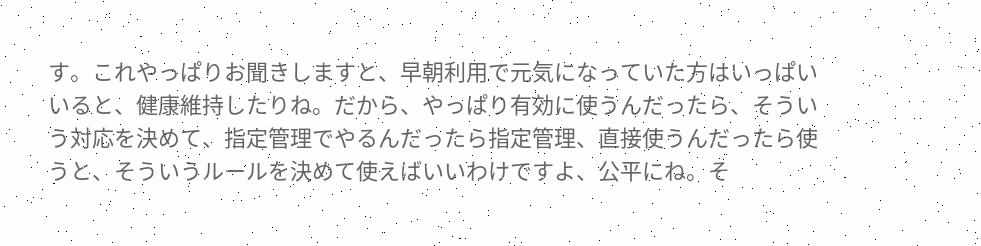す。これやっぱりお聞きしますと、早朝利用で元気になっていた方はいっぱいいると、健康維持したりね。だから、やっぱり有効に使うんだったら、そういう対応を決めて、指定管理でやるんだったら指定管理、直接使うんだったら使うと、そういうルールを決めて使えばいいわけですよ、公平にね。そ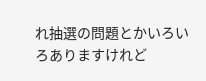れ抽選の問題とかいろいろありますけれど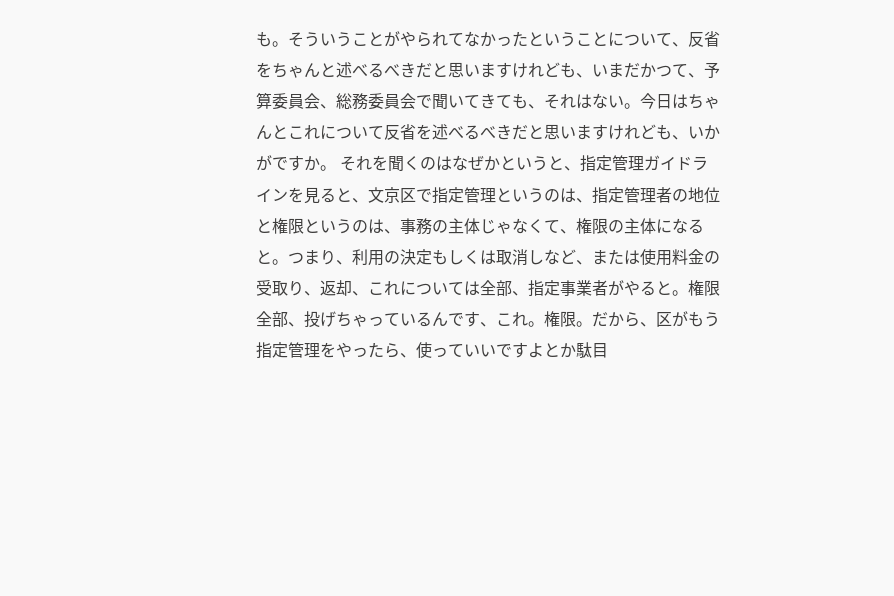も。そういうことがやられてなかったということについて、反省をちゃんと述べるべきだと思いますけれども、いまだかつて、予算委員会、総務委員会で聞いてきても、それはない。今日はちゃんとこれについて反省を述べるべきだと思いますけれども、いかがですか。 それを聞くのはなぜかというと、指定管理ガイドラインを見ると、文京区で指定管理というのは、指定管理者の地位と権限というのは、事務の主体じゃなくて、権限の主体になると。つまり、利用の決定もしくは取消しなど、または使用料金の受取り、返却、これについては全部、指定事業者がやると。権限全部、投げちゃっているんです、これ。権限。だから、区がもう指定管理をやったら、使っていいですよとか駄目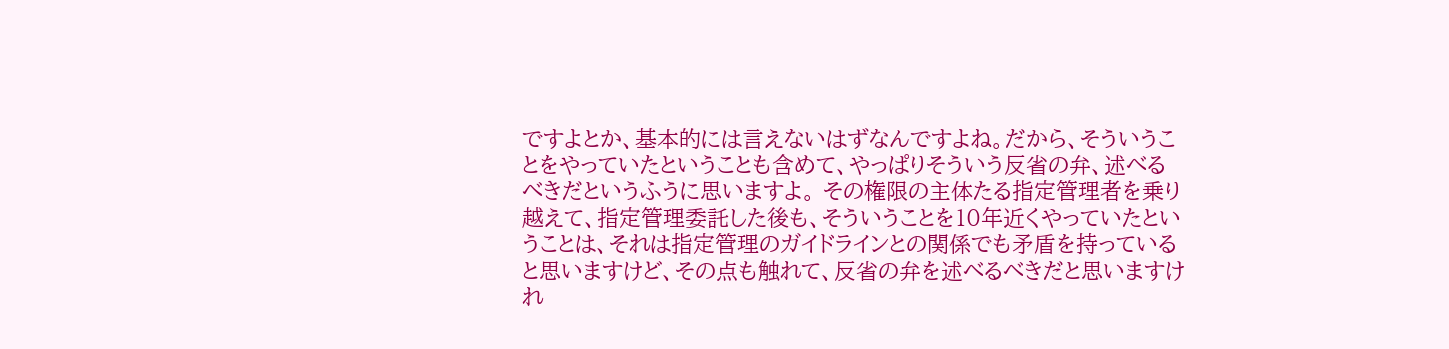ですよとか、基本的には言えないはずなんですよね。だから、そういうことをやっていたということも含めて、やっぱりそういう反省の弁、述べるべきだというふうに思いますよ。 その権限の主体たる指定管理者を乗り越えて、指定管理委託した後も、そういうことを10年近くやっていたということは、それは指定管理のガイドラインとの関係でも矛盾を持っていると思いますけど、その点も触れて、反省の弁を述べるべきだと思いますけれ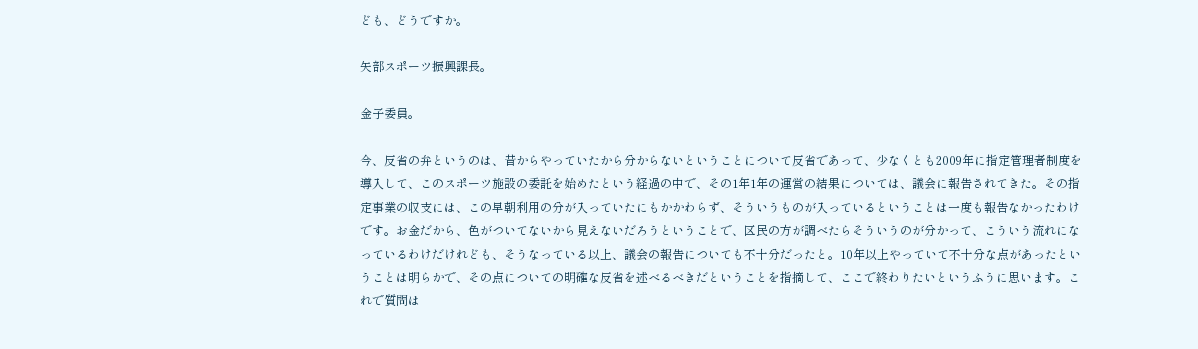ども、どうですか。

矢部スポーツ振興課長。

金子委員。

今、反省の弁というのは、昔からやっていたから分からないということについて反省であって、少なくとも2009年に指定管理者制度を導入して、このスポーツ施設の委託を始めたという経過の中で、その1年1年の運営の結果については、議会に報告されてきた。その指定事業の収支には、この早朝利用の分が入っていたにもかかわらず、そういうものが入っているということは一度も報告なかったわけです。お金だから、色がついてないから見えないだろうということで、区民の方が調べたらそういうのが分かって、こういう流れになっているわけだけれども、そうなっている以上、議会の報告についても不十分だったと。10年以上やっていて不十分な点があったということは明らかで、その点についての明確な反省を述べるべきだということを指摘して、ここで終わりたいというふうに思います。これで質問は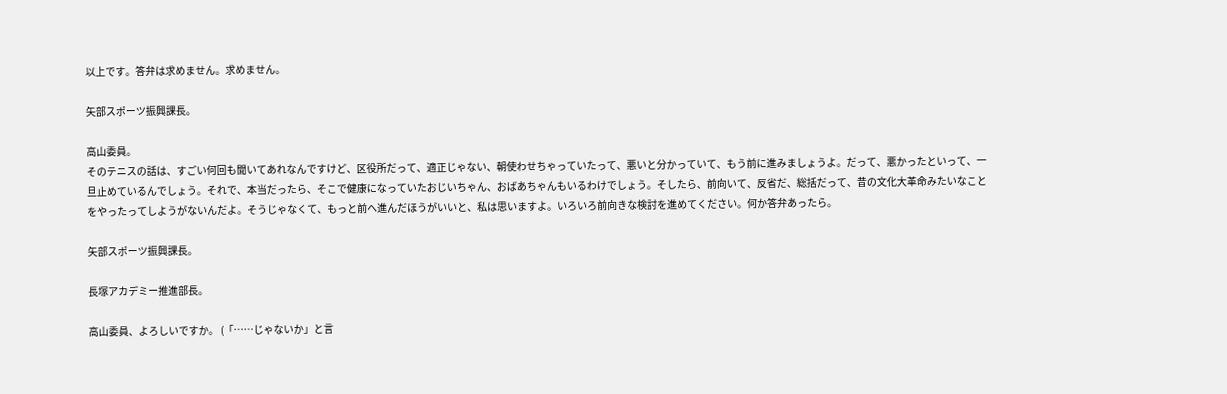以上です。答弁は求めません。求めません。

矢部スポーツ振興課長。

高山委員。
そのテニスの話は、すごい何回も聞いてあれなんですけど、区役所だって、適正じゃない、朝使わせちゃっていたって、悪いと分かっていて、もう前に進みましょうよ。だって、悪かったといって、一旦止めているんでしょう。それで、本当だったら、そこで健康になっていたおじいちゃん、おばあちゃんもいるわけでしょう。そしたら、前向いて、反省だ、総括だって、昔の文化大革命みたいなことをやったってしようがないんだよ。そうじゃなくて、もっと前へ進んだほうがいいと、私は思いますよ。いろいろ前向きな検討を進めてください。何か答弁あったら。

矢部スポーツ振興課長。

長塚アカデミー推進部長。

高山委員、よろしいですか。 (「……じゃないか」と言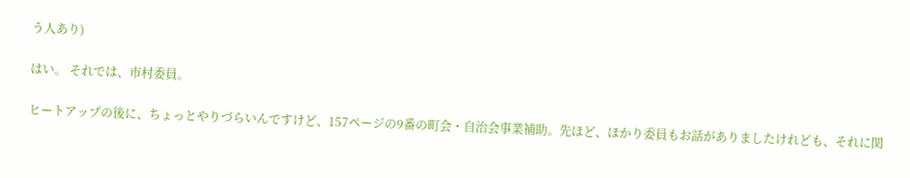う人あり)

はい。 それでは、市村委員。

ヒートアップの後に、ちょっとやりづらいんですけど、157ページの9番の町会・自治会事業補助。先ほど、ほかり委員もお話がありましたけれども、それに関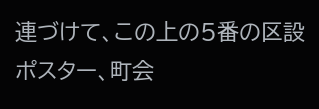連づけて、この上の5番の区設ポスター、町会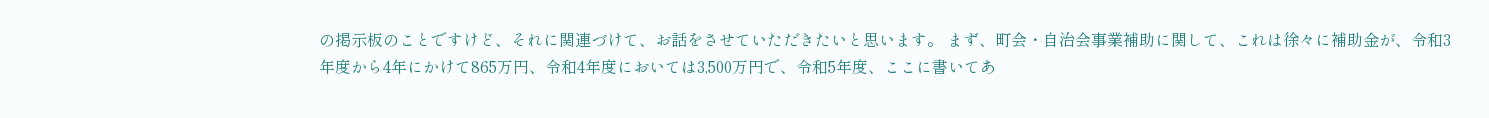の掲示板のことですけど、それに関連づけて、お話をさせていただきたいと思います。 まず、町会・自治会事業補助に関して、これは徐々に補助金が、令和3年度から4年にかけて865万円、令和4年度においては3,500万円で、令和5年度、ここに書いてあ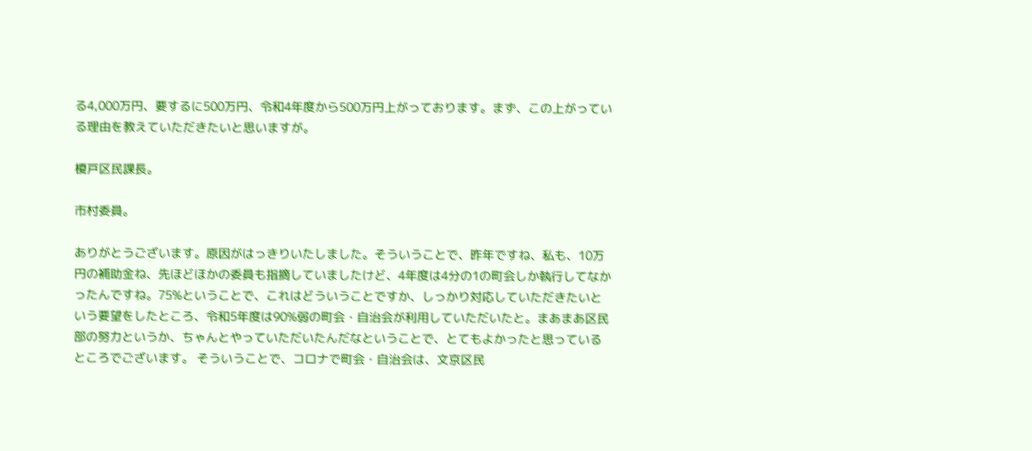る4,000万円、要するに500万円、令和4年度から500万円上がっております。まず、この上がっている理由を教えていただきたいと思いますが。

榎戸区民課長。

市村委員。

ありがとうございます。原因がはっきりいたしました。そういうことで、昨年ですね、私も、10万円の補助金ね、先ほどほかの委員も指摘していましたけど、4年度は4分の1の町会しか執行してなかったんですね。75%ということで、これはどういうことですか、しっかり対応していただきたいという要望をしたところ、令和5年度は90%弱の町会・自治会が利用していただいたと。まあまあ区民部の努力というか、ちゃんとやっていただいたんだなということで、とてもよかったと思っているところでございます。 そういうことで、コロナで町会・自治会は、文京区民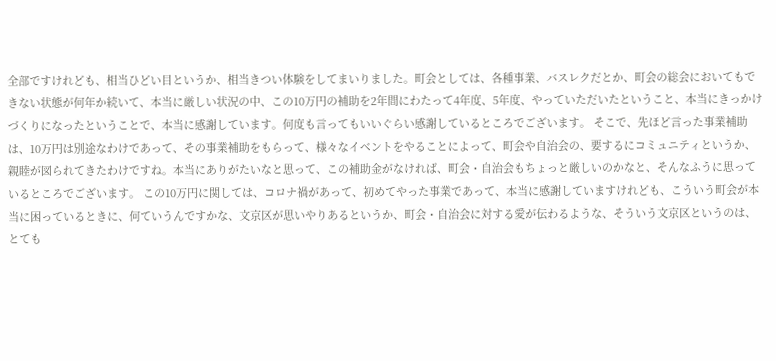全部ですけれども、相当ひどい目というか、相当きつい体験をしてまいりました。町会としては、各種事業、バスレクだとか、町会の総会においてもできない状態が何年か続いて、本当に厳しい状況の中、この10万円の補助を2年間にわたって4年度、5年度、やっていただいたということ、本当にきっかけづくりになったということで、本当に感謝しています。何度も言ってもいいぐらい感謝しているところでございます。 そこで、先ほど言った事業補助は、10万円は別途なわけであって、その事業補助をもらって、様々なイベントをやることによって、町会や自治会の、要するにコミュニティというか、親睦が図られてきたわけですね。本当にありがたいなと思って、この補助金がなければ、町会・自治会もちょっと厳しいのかなと、そんなふうに思っているところでございます。 この10万円に関しては、コロナ禍があって、初めてやった事業であって、本当に感謝していますけれども、こういう町会が本当に困っているときに、何ていうんですかな、文京区が思いやりあるというか、町会・自治会に対する愛が伝わるような、そういう文京区というのは、とても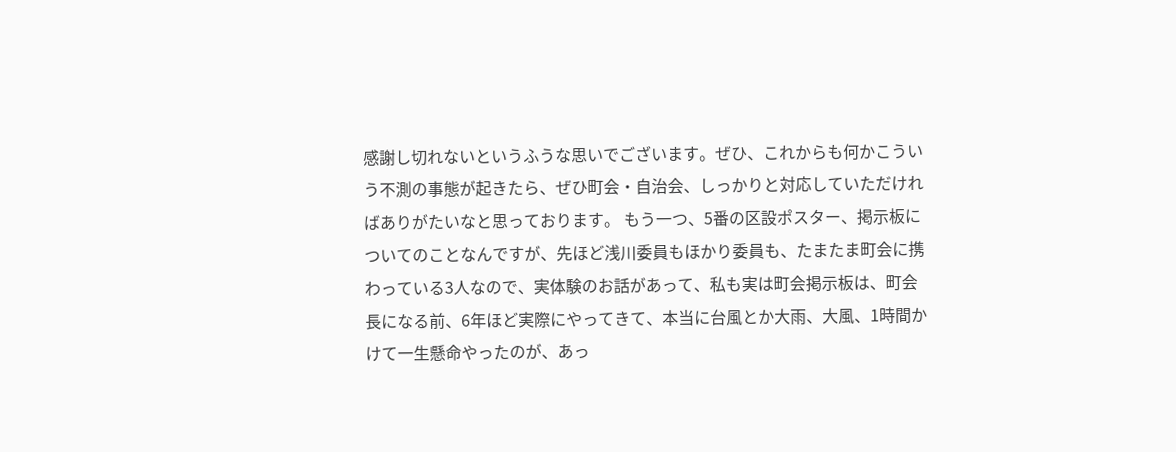感謝し切れないというふうな思いでございます。ぜひ、これからも何かこういう不測の事態が起きたら、ぜひ町会・自治会、しっかりと対応していただければありがたいなと思っております。 もう一つ、5番の区設ポスター、掲示板についてのことなんですが、先ほど浅川委員もほかり委員も、たまたま町会に携わっている3人なので、実体験のお話があって、私も実は町会掲示板は、町会長になる前、6年ほど実際にやってきて、本当に台風とか大雨、大風、1時間かけて一生懸命やったのが、あっ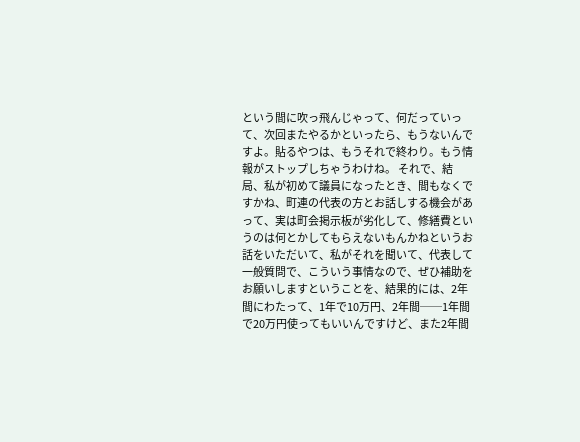という間に吹っ飛んじゃって、何だっていって、次回またやるかといったら、もうないんですよ。貼るやつは、もうそれで終わり。もう情報がストップしちゃうわけね。 それで、結局、私が初めて議員になったとき、間もなくですかね、町連の代表の方とお話しする機会があって、実は町会掲示板が劣化して、修繕費というのは何とかしてもらえないもんかねというお話をいただいて、私がそれを聞いて、代表して一般質問で、こういう事情なので、ぜひ補助をお願いしますということを、結果的には、2年間にわたって、1年で10万円、2年間──1年間で20万円使ってもいいんですけど、また2年間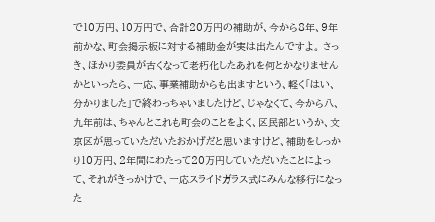で10万円、10万円で、合計20万円の補助が、今から8年、9年前かな、町会掲示板に対する補助金が実は出たんですよ。 さっき、ほかり委員が古くなって老朽化したあれを何とかなりませんかといったら、一応、事業補助からも出ますという、軽く「はい、分かりました」で終わっちゃいましたけど、じゃなくて、今から八、九年前は、ちゃんとこれも町会のことをよく、区民部というか、文京区が思っていただいたおかげだと思いますけど、補助をしっかり10万円、2年間にわたって20万円していただいたことによって、それがきっかけで、一応スライドガラス式にみんな移行になった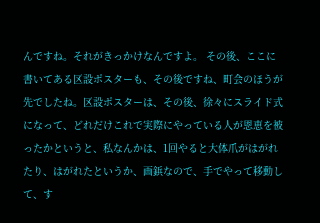んですね。それがきっかけなんですよ。 その後、ここに書いてある区設ポスターも、その後ですね、町会のほうが先でしたね。区設ポスターは、その後、徐々にスライド式になって、どれだけこれで実際にやっている人が恩恵を被ったかというと、私なんかは、1回やると大体爪がはがれたり、はがれたというか、画鋲なので、手でやって移動して、す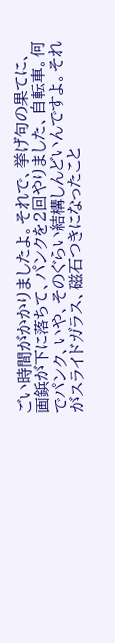ごい時間がかかりましたよ。それで、挙げ句の果てに、画鋲が下に落ちて、パンクを2回やりました、自転車。何でパンク、いや、そのぐらい結構しんどいんですよ。それがスライドガラス、磁石つきになったこと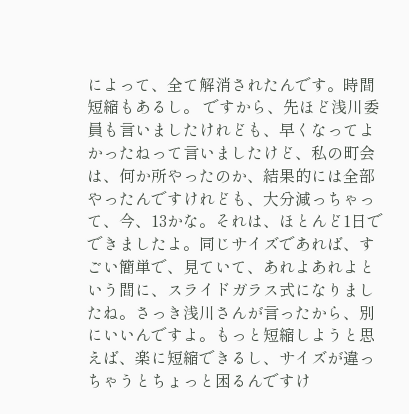によって、全て解消されたんです。時間短縮もあるし。 ですから、先ほど浅川委員も言いましたけれども、早くなってよかったねって言いましたけど、私の町会は、何か所やったのか、結果的には全部やったんですけれども、大分減っちゃって、今、13かな。それは、ほとんど1日でできましたよ。同じサイズであれば、すごい簡単で、見ていて、あれよあれよという間に、スライドガラス式になりましたね。さっき浅川さんが言ったから、別にいいんですよ。もっと短縮しようと思えば、楽に短縮できるし、サイズが違っちゃうとちょっと困るんですけ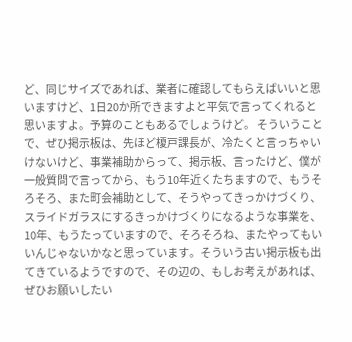ど、同じサイズであれば、業者に確認してもらえばいいと思いますけど、1日20か所できますよと平気で言ってくれると思いますよ。予算のこともあるでしょうけど。 そういうことで、ぜひ掲示板は、先ほど榎戸課長が、冷たくと言っちゃいけないけど、事業補助からって、掲示板、言ったけど、僕が一般質問で言ってから、もう10年近くたちますので、もうそろそろ、また町会補助として、そうやってきっかけづくり、スライドガラスにするきっかけづくりになるような事業を、10年、もうたっていますので、そろそろね、またやってもいいんじゃないかなと思っています。そういう古い掲示板も出てきているようですので、その辺の、もしお考えがあれば、ぜひお願いしたい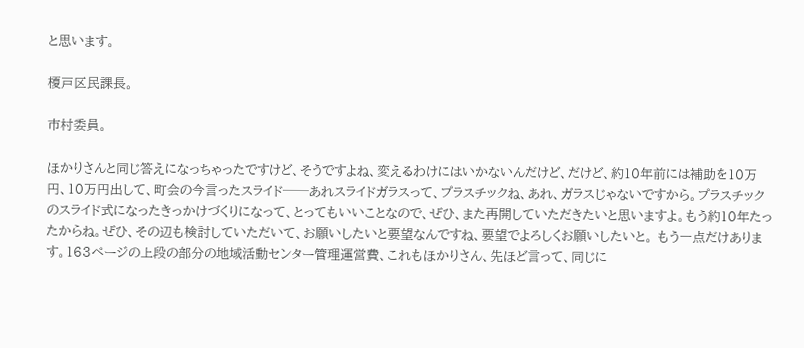と思います。

榎戸区民課長。

市村委員。

ほかりさんと同じ答えになっちゃったですけど、そうですよね、変えるわけにはいかないんだけど、だけど、約10年前には補助を10万円、10万円出して、町会の今言ったスライド──あれスライドガラスって、プラスチックね、あれ、ガラスじゃないですから。プラスチックのスライド式になったきっかけづくりになって、とってもいいことなので、ぜひ、また再開していただきたいと思いますよ。もう約10年たったからね。ぜひ、その辺も検討していただいて、お願いしたいと要望なんですね、要望でよろしくお願いしたいと。 もう一点だけあります。163ページの上段の部分の地域活動センター管理運営費、これもほかりさん、先ほど言って、同じに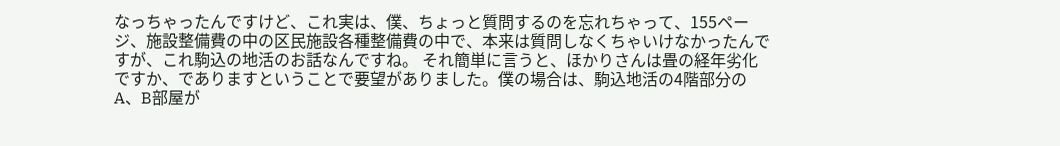なっちゃったんですけど、これ実は、僕、ちょっと質問するのを忘れちゃって、155ページ、施設整備費の中の区民施設各種整備費の中で、本来は質問しなくちゃいけなかったんですが、これ駒込の地活のお話なんですね。 それ簡単に言うと、ほかりさんは畳の経年劣化ですか、でありますということで要望がありました。僕の場合は、駒込地活の4階部分のA、B部屋が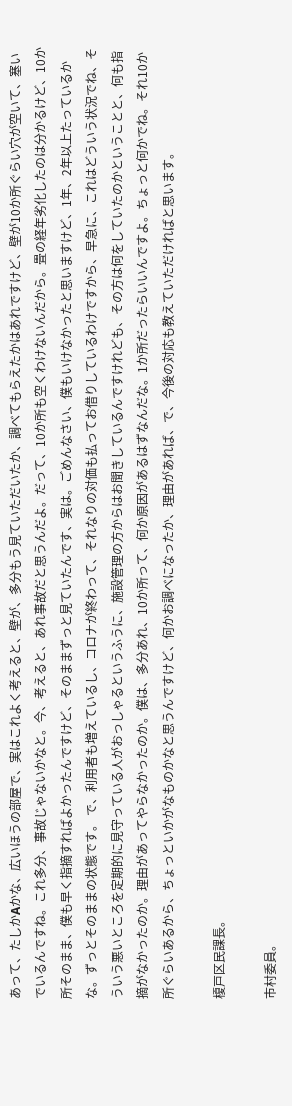あって、たしかAかな、広いほうの部屋で、実はこれよく考えると、壁が、多分もう見ていただいたか、調べてもらえたかはあれですけど、壁が10か所ぐらい穴が空いて、塞いでいるんですね。これ多分、事故じゃないかなと。今、考えると、あれ事故だと思うんだよ。だって、10か所も空くわけないんだから。畳の経年劣化したのは分かるけど、10か所そのまま、僕も早く指摘すればよかったんですけど、そのままずっと見ていたんです、実は。ごめんなさい、僕もいけなかったと思いますけど、1年、2年以上たっているかな。ずっとそのままの状態です。 で、利用者も増えているし、コロナが終わって、それなりの対価も払ってお借りしているわけですから、早急に、これはどういう状況でね、そういう悪いところを定期的に見守っている人がおっしゃるというふうに、施設管理の方からはお聞きしているんですけれども、その方は何をしていたのかということと、何も指摘がなかったのか。理由があってやらなかったのか。僕は、多分あれ、10か所って、何か原因があるはずなんだな。1か所だったらいいんですよ。ちょっと何かでね。それ10か所ぐらいあるから、ちょっといかがなものかなと思うんですけど、何かお調べになったか、理由があれば、で、今後の対応も教えていただければと思います。

榎戸区民課長。

市村委員。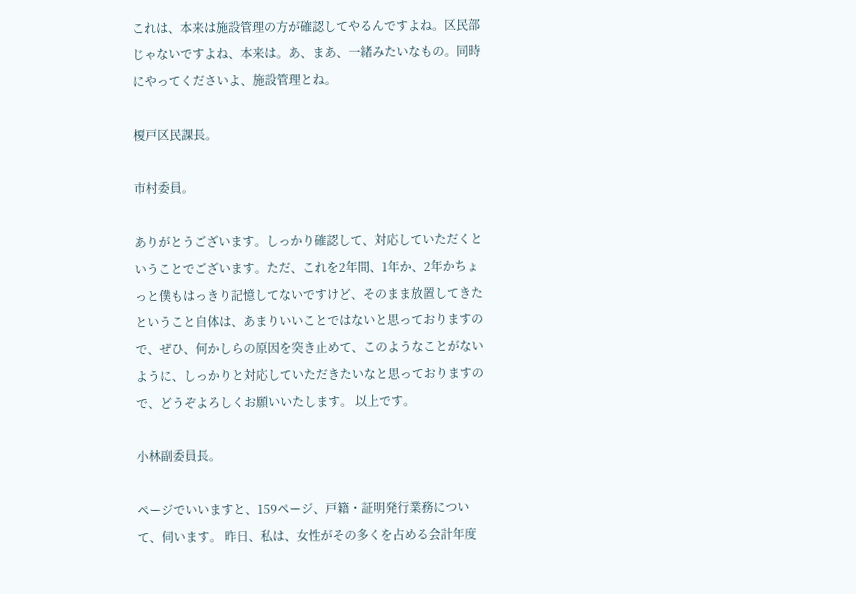これは、本来は施設管理の方が確認してやるんですよね。区民部じゃないですよね、本来は。あ、まあ、一緒みたいなもの。同時にやってくださいよ、施設管理とね。

榎戸区民課長。

市村委員。

ありがとうございます。しっかり確認して、対応していただくということでございます。ただ、これを2年間、1年か、2年かちょっと僕もはっきり記憶してないですけど、そのまま放置してきたということ自体は、あまりいいことではないと思っておりますので、ぜひ、何かしらの原因を突き止めて、このようなことがないように、しっかりと対応していただきたいなと思っておりますので、どうぞよろしくお願いいたします。 以上です。

小林副委員長。

ページでいいますと、159ページ、戸籍・証明発行業務について、伺います。 昨日、私は、女性がその多くを占める会計年度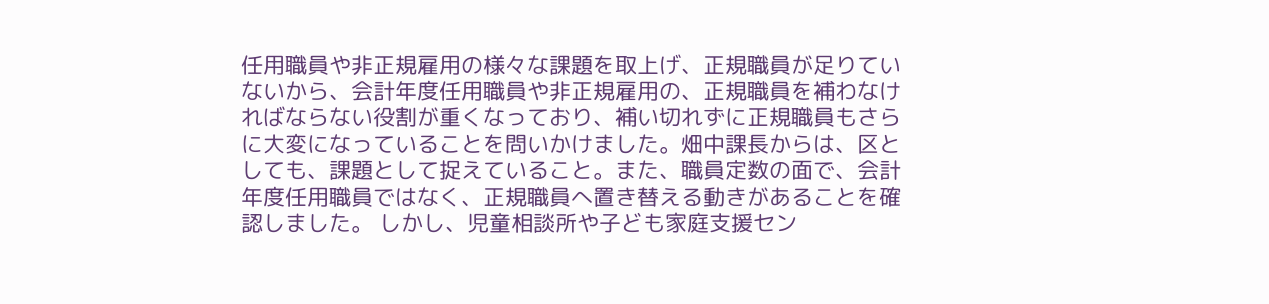任用職員や非正規雇用の様々な課題を取上げ、正規職員が足りていないから、会計年度任用職員や非正規雇用の、正規職員を補わなければならない役割が重くなっており、補い切れずに正規職員もさらに大変になっていることを問いかけました。畑中課長からは、区としても、課題として捉えていること。また、職員定数の面で、会計年度任用職員ではなく、正規職員へ置き替える動きがあることを確認しました。 しかし、児童相談所や子ども家庭支援セン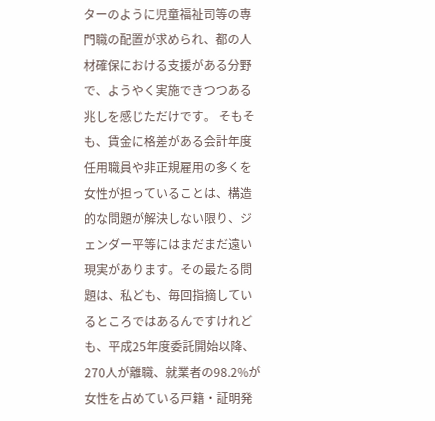ターのように児童福祉司等の専門職の配置が求められ、都の人材確保における支援がある分野で、ようやく実施できつつある兆しを感じただけです。 そもそも、賃金に格差がある会計年度任用職員や非正規雇用の多くを女性が担っていることは、構造的な問題が解決しない限り、ジェンダー平等にはまだまだ遠い現実があります。その最たる問題は、私ども、毎回指摘しているところではあるんですけれども、平成25年度委託開始以降、270人が離職、就業者の98.2%が女性を占めている戸籍・証明発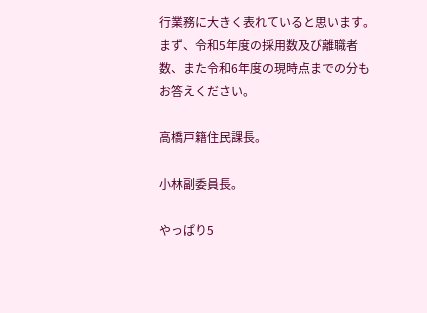行業務に大きく表れていると思います。 まず、令和5年度の採用数及び離職者数、また令和6年度の現時点までの分もお答えください。

高橋戸籍住民課長。

小林副委員長。

やっぱり5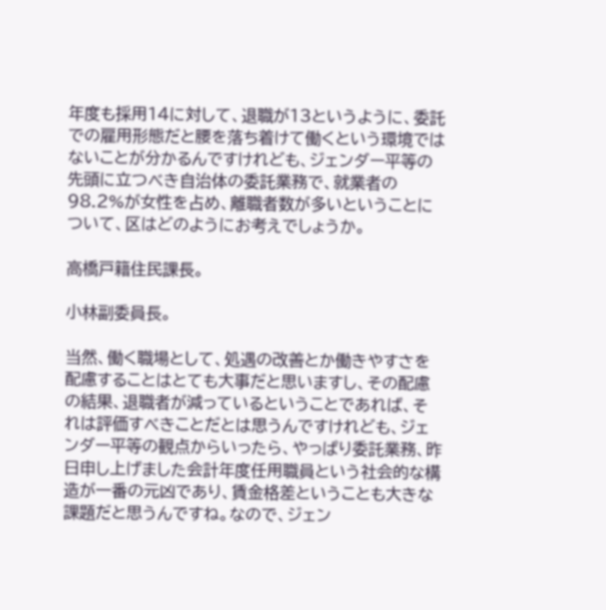年度も採用14に対して、退職が13というように、委託での雇用形態だと腰を落ち着けて働くという環境ではないことが分かるんですけれども、ジェンダー平等の先頭に立つべき自治体の委託業務で、就業者の98.2%が女性を占め、離職者数が多いということについて、区はどのようにお考えでしょうか。

高橋戸籍住民課長。

小林副委員長。

当然、働く職場として、処遇の改善とか働きやすさを配慮することはとても大事だと思いますし、その配慮の結果、退職者が減っているということであれば、それは評価すべきことだとは思うんですけれども、ジェンダー平等の観点からいったら、やっぱり委託業務、昨日申し上げました会計年度任用職員という社会的な構造が一番の元凶であり、賃金格差ということも大きな課題だと思うんですね。なので、ジェン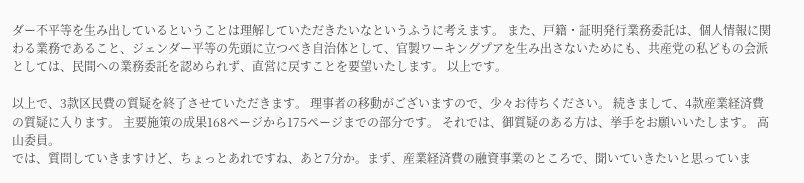ダー不平等を生み出しているということは理解していただきたいなというふうに考えます。 また、戸籍・証明発行業務委託は、個人情報に関わる業務であること、ジェンダー平等の先頭に立つべき自治体として、官製ワーキングプアを生み出さないためにも、共産党の私どもの会派としては、民間への業務委託を認められず、直営に戻すことを要望いたします。 以上です。

以上で、3款区民費の質疑を終了させていただきます。 理事者の移動がございますので、少々お待ちください。 続きまして、4款産業経済費の質疑に入ります。 主要施策の成果168ページから175ページまでの部分です。 それでは、御質疑のある方は、挙手をお願いいたします。 高山委員。
では、質問していきますけど、ちょっとあれですね、あと7分か。まず、産業経済費の融資事業のところで、聞いていきたいと思っていま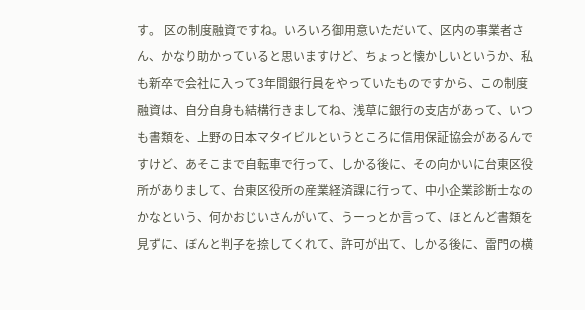す。 区の制度融資ですね。いろいろ御用意いただいて、区内の事業者さん、かなり助かっていると思いますけど、ちょっと懐かしいというか、私も新卒で会社に入って3年間銀行員をやっていたものですから、この制度融資は、自分自身も結構行きましてね、浅草に銀行の支店があって、いつも書類を、上野の日本マタイビルというところに信用保証協会があるんですけど、あそこまで自転車で行って、しかる後に、その向かいに台東区役所がありまして、台東区役所の産業経済課に行って、中小企業診断士なのかなという、何かおじいさんがいて、うーっとか言って、ほとんど書類を見ずに、ぼんと判子を捺してくれて、許可が出て、しかる後に、雷門の横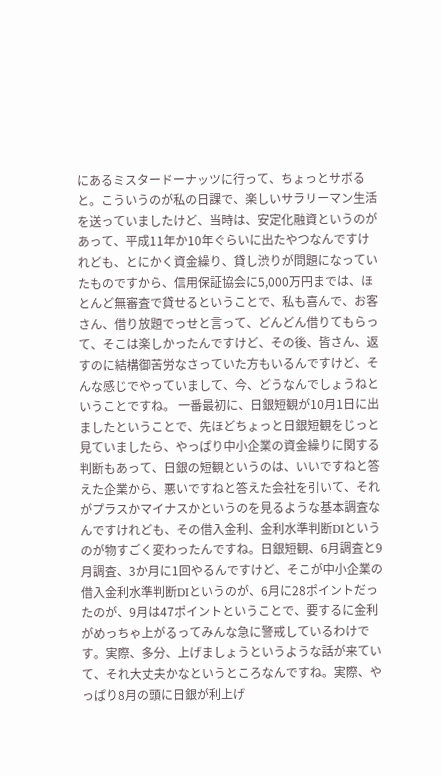にあるミスタードーナッツに行って、ちょっとサボると。こういうのが私の日課で、楽しいサラリーマン生活を送っていましたけど、当時は、安定化融資というのがあって、平成11年か10年ぐらいに出たやつなんですけれども、とにかく資金繰り、貸し渋りが問題になっていたものですから、信用保証協会に5,000万円までは、ほとんど無審査で貸せるということで、私も喜んで、お客さん、借り放題でっせと言って、どんどん借りてもらって、そこは楽しかったんですけど、その後、皆さん、返すのに結構御苦労なさっていた方もいるんですけど、そんな感じでやっていまして、今、どうなんでしょうねということですね。 一番最初に、日銀短観が10月1日に出ましたということで、先ほどちょっと日銀短観をじっと見ていましたら、やっぱり中小企業の資金繰りに関する判断もあって、日銀の短観というのは、いいですねと答えた企業から、悪いですねと答えた会社を引いて、それがプラスかマイナスかというのを見るような基本調査なんですけれども、その借入金利、金利水準判断DIというのが物すごく変わったんですね。日銀短観、6月調査と9月調査、3か月に1回やるんですけど、そこが中小企業の借入金利水準判断DIというのが、6月に28ポイントだったのが、9月は47ポイントということで、要するに金利がめっちゃ上がるってみんな急に警戒しているわけです。実際、多分、上げましょうというような話が来ていて、それ大丈夫かなというところなんですね。実際、やっぱり8月の頭に日銀が利上げ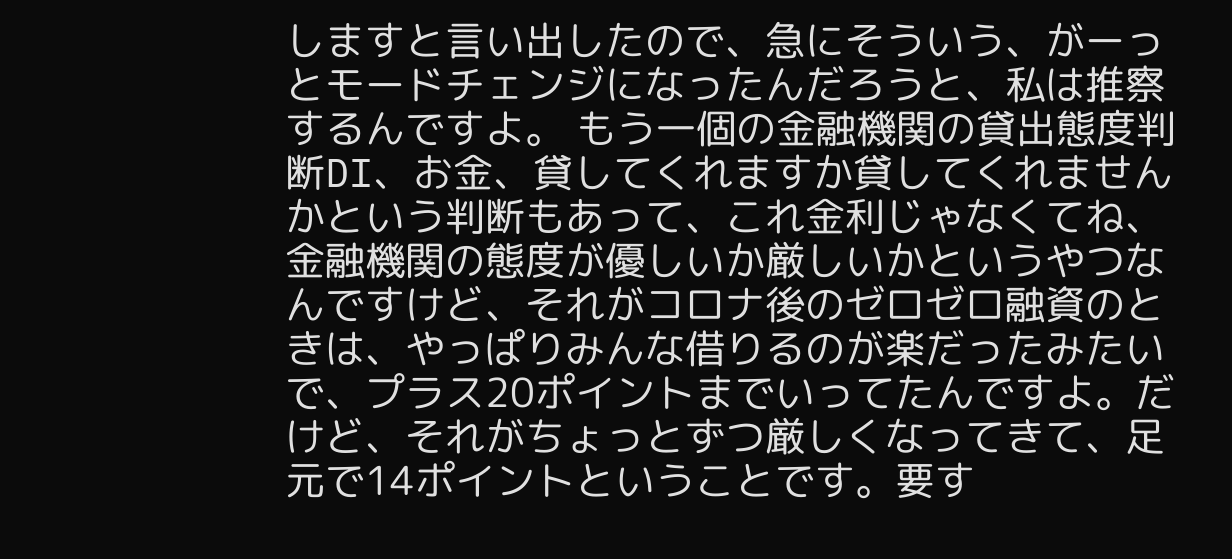しますと言い出したので、急にそういう、がーっとモードチェンジになったんだろうと、私は推察するんですよ。 もう一個の金融機関の貸出態度判断DI、お金、貸してくれますか貸してくれませんかという判断もあって、これ金利じゃなくてね、金融機関の態度が優しいか厳しいかというやつなんですけど、それがコロナ後のゼロゼロ融資のときは、やっぱりみんな借りるのが楽だったみたいで、プラス20ポイントまでいってたんですよ。だけど、それがちょっとずつ厳しくなってきて、足元で14ポイントということです。要す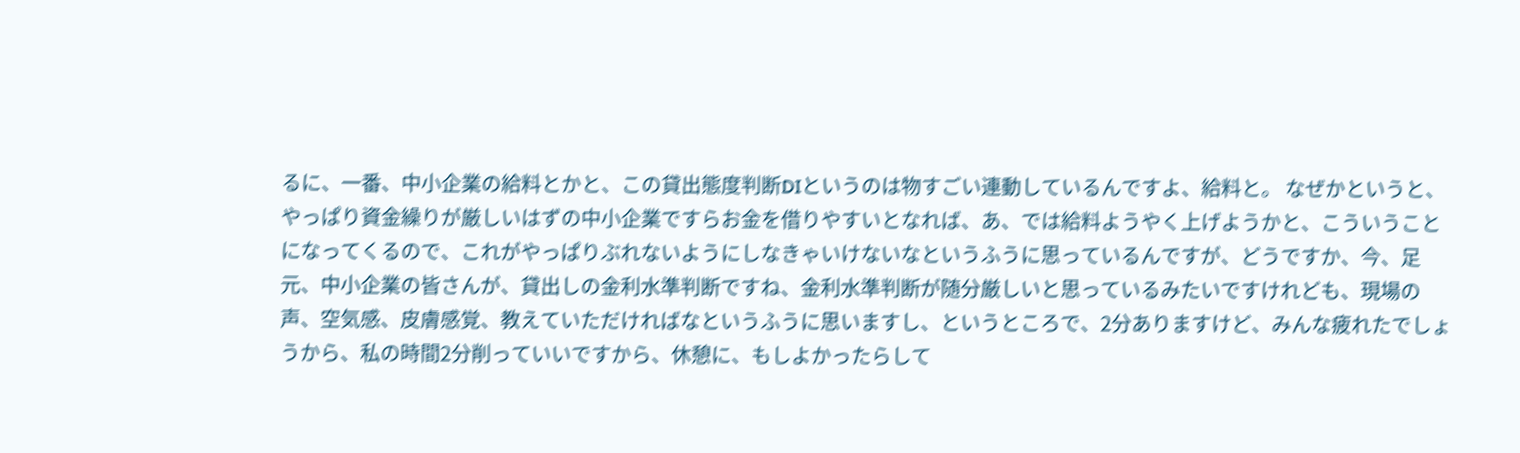るに、一番、中小企業の給料とかと、この貸出態度判断DIというのは物すごい連動しているんですよ、給料と。 なぜかというと、やっぱり資金繰りが厳しいはずの中小企業ですらお金を借りやすいとなれば、あ、では給料ようやく上げようかと、こういうことになってくるので、これがやっぱりぶれないようにしなきゃいけないなというふうに思っているんですが、どうですか、今、足元、中小企業の皆さんが、貸出しの金利水準判断ですね、金利水準判断が随分厳しいと思っているみたいですけれども、現場の声、空気感、皮膚感覚、教えていただければなというふうに思いますし、というところで、2分ありますけど、みんな疲れたでしょうから、私の時間2分削っていいですから、休憩に、もしよかったらして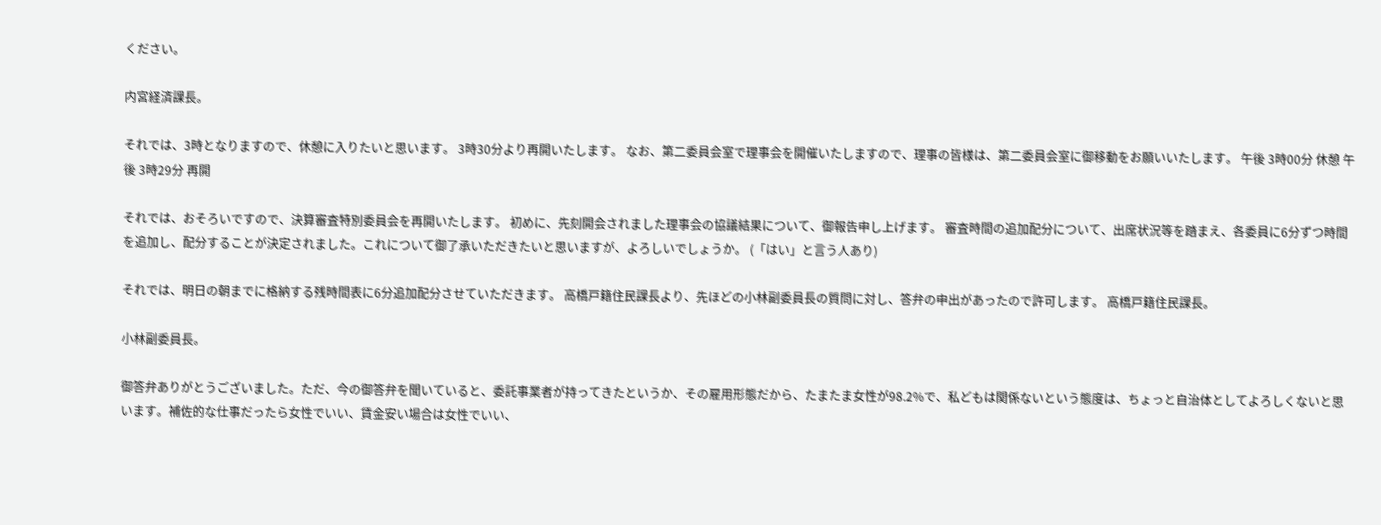ください。

内宮経済課長。

それでは、3時となりますので、休憩に入りたいと思います。 3時30分より再開いたします。 なお、第二委員会室で理事会を開催いたしますので、理事の皆様は、第二委員会室に御移動をお願いいたします。 午後 3時00分 休憩 午後 3時29分 再開

それでは、おそろいですので、決算審査特別委員会を再開いたします。 初めに、先刻開会されました理事会の協議結果について、御報告申し上げます。 審査時間の追加配分について、出席状況等を踏まえ、各委員に6分ずつ時間を追加し、配分することが決定されました。これについて御了承いただきたいと思いますが、よろしいでしょうか。 (「はい」と言う人あり)

それでは、明日の朝までに格納する残時間表に6分追加配分させていただきます。 高橋戸籍住民課長より、先ほどの小林副委員長の質問に対し、答弁の申出があったので許可します。 高橋戸籍住民課長。

小林副委員長。

御答弁ありがとうございました。ただ、今の御答弁を聞いていると、委託事業者が持ってきたというか、その雇用形態だから、たまたま女性が98.2%で、私どもは関係ないという態度は、ちょっと自治体としてよろしくないと思います。補佐的な仕事だったら女性でいい、賃金安い場合は女性でいい、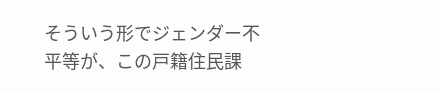そういう形でジェンダー不平等が、この戸籍住民課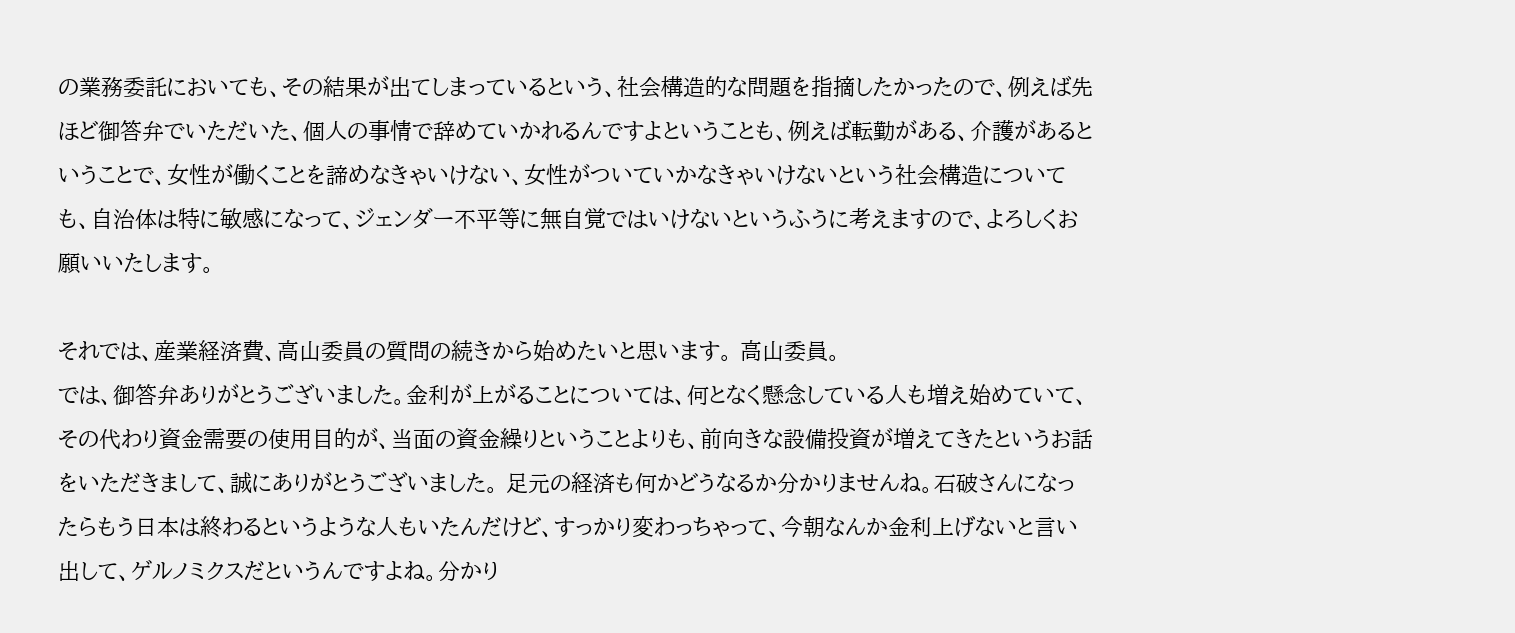の業務委託においても、その結果が出てしまっているという、社会構造的な問題を指摘したかったので、例えば先ほど御答弁でいただいた、個人の事情で辞めていかれるんですよということも、例えば転勤がある、介護があるということで、女性が働くことを諦めなきゃいけない、女性がついていかなきゃいけないという社会構造についても、自治体は特に敏感になって、ジェンダー不平等に無自覚ではいけないというふうに考えますので、よろしくお願いいたします。

それでは、産業経済費、高山委員の質問の続きから始めたいと思います。 高山委員。
では、御答弁ありがとうございました。金利が上がることについては、何となく懸念している人も増え始めていて、その代わり資金需要の使用目的が、当面の資金繰りということよりも、前向きな設備投資が増えてきたというお話をいただきまして、誠にありがとうございました。 足元の経済も何かどうなるか分かりませんね。石破さんになったらもう日本は終わるというような人もいたんだけど、すっかり変わっちゃって、今朝なんか金利上げないと言い出して、ゲルノミクスだというんですよね。分かり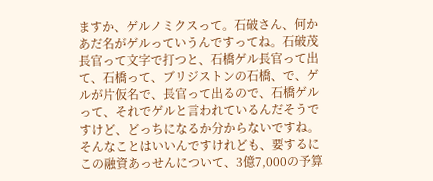ますか、ゲルノミクスって。石破さん、何かあだ名がゲルっていうんですってね。石破茂長官って文字で打つと、石橋ゲル長官って出て、石橋って、ブリジストンの石橋、で、ゲルが片仮名で、長官って出るので、石橋ゲルって、それでゲルと言われているんだそうですけど、どっちになるか分からないですね。 そんなことはいいんですけれども、要するにこの融資あっせんについて、3億7,000の予算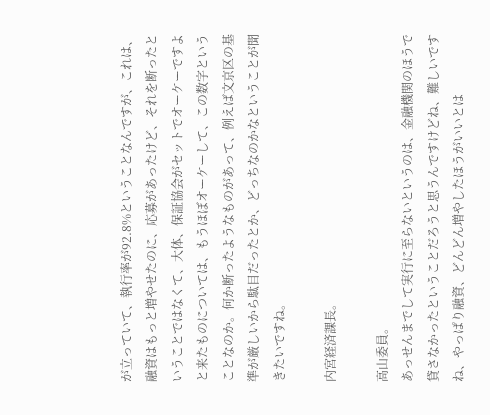が立っていて、執行率が92.8%ということなんですが、これは、融資はもっと増やせたのに、応募があったけど、それを断ったということではなくて、大体、保証協会がセットでオーケーですよと来たものについては、もうほぼオーケーして、この数字ということなのか。何か断ったようなものがあって、例えば文京区の基準が厳しいから駄目だったとか、どっちなのかなということが聞きたいですね。

内宮経済課長。

高山委員。
あっせんまでして実行に至らないというのは、金融機関のほうで貸さなかったということだろうと思うんですけどね、難しいですね、やっぱり融資、どんどん増やしたほうがいいとは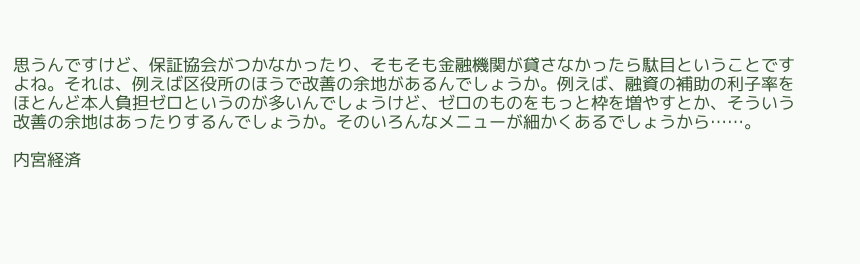思うんですけど、保証協会がつかなかったり、そもそも金融機関が貸さなかったら駄目ということですよね。それは、例えば区役所のほうで改善の余地があるんでしょうか。例えば、融資の補助の利子率をほとんど本人負担ゼロというのが多いんでしょうけど、ゼロのものをもっと枠を増やすとか、そういう改善の余地はあったりするんでしょうか。そのいろんなメニューが細かくあるでしょうから……。

内宮経済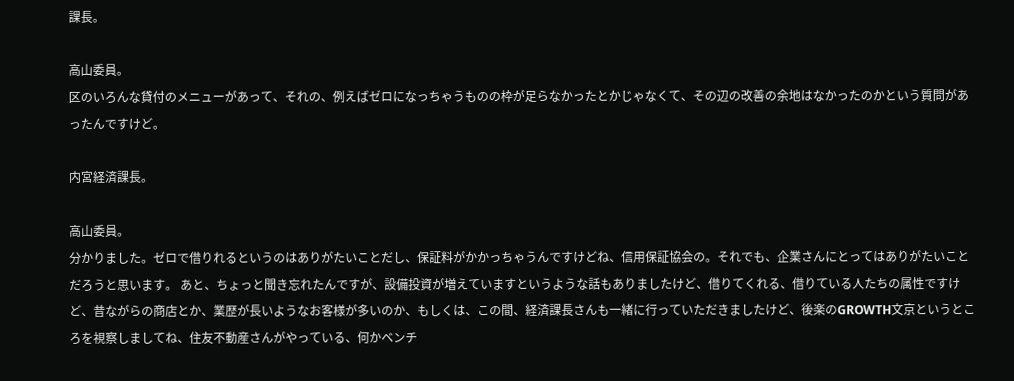課長。

高山委員。
区のいろんな貸付のメニューがあって、それの、例えばゼロになっちゃうものの枠が足らなかったとかじゃなくて、その辺の改善の余地はなかったのかという質問があったんですけど。

内宮経済課長。

高山委員。
分かりました。ゼロで借りれるというのはありがたいことだし、保証料がかかっちゃうんですけどね、信用保証協会の。それでも、企業さんにとってはありがたいことだろうと思います。 あと、ちょっと聞き忘れたんですが、設備投資が増えていますというような話もありましたけど、借りてくれる、借りている人たちの属性ですけど、昔ながらの商店とか、業歴が長いようなお客様が多いのか、もしくは、この間、経済課長さんも一緒に行っていただきましたけど、後楽のGROWTH文京というところを視察しましてね、住友不動産さんがやっている、何かベンチ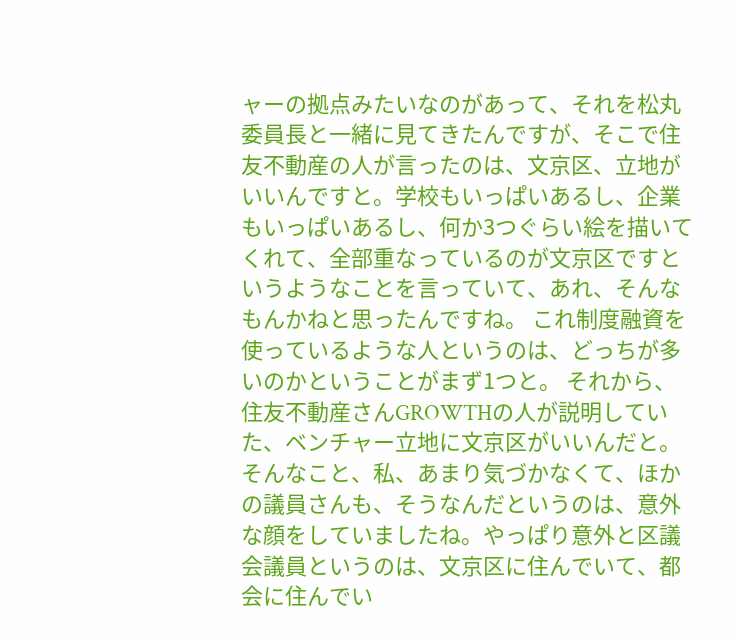ャーの拠点みたいなのがあって、それを松丸委員長と一緒に見てきたんですが、そこで住友不動産の人が言ったのは、文京区、立地がいいんですと。学校もいっぱいあるし、企業もいっぱいあるし、何か3つぐらい絵を描いてくれて、全部重なっているのが文京区ですというようなことを言っていて、あれ、そんなもんかねと思ったんですね。 これ制度融資を使っているような人というのは、どっちが多いのかということがまず1つと。 それから、住友不動産さんGROWTHの人が説明していた、ベンチャー立地に文京区がいいんだと。そんなこと、私、あまり気づかなくて、ほかの議員さんも、そうなんだというのは、意外な顔をしていましたね。やっぱり意外と区議会議員というのは、文京区に住んでいて、都会に住んでい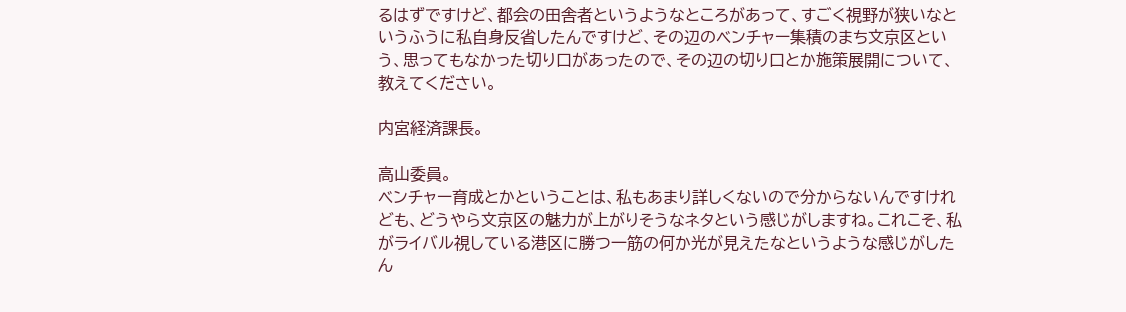るはずですけど、都会の田舎者というようなところがあって、すごく視野が狭いなというふうに私自身反省したんですけど、その辺のベンチャー集積のまち文京区という、思ってもなかった切り口があったので、その辺の切り口とか施策展開について、教えてください。

内宮経済課長。

高山委員。
ベンチャー育成とかということは、私もあまり詳しくないので分からないんですけれども、どうやら文京区の魅力が上がりそうなネタという感じがしますね。これこそ、私がライバル視している港区に勝つ一筋の何か光が見えたなというような感じがしたん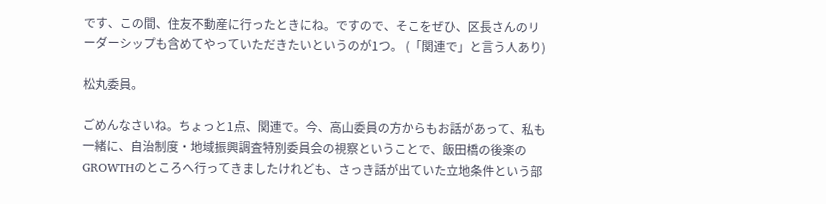です、この間、住友不動産に行ったときにね。ですので、そこをぜひ、区長さんのリーダーシップも含めてやっていただきたいというのが1つ。 (「関連で」と言う人あり)

松丸委員。

ごめんなさいね。ちょっと1点、関連で。今、高山委員の方からもお話があって、私も一緒に、自治制度・地域振興調査特別委員会の視察ということで、飯田橋の後楽のGROWTHのところへ行ってきましたけれども、さっき話が出ていた立地条件という部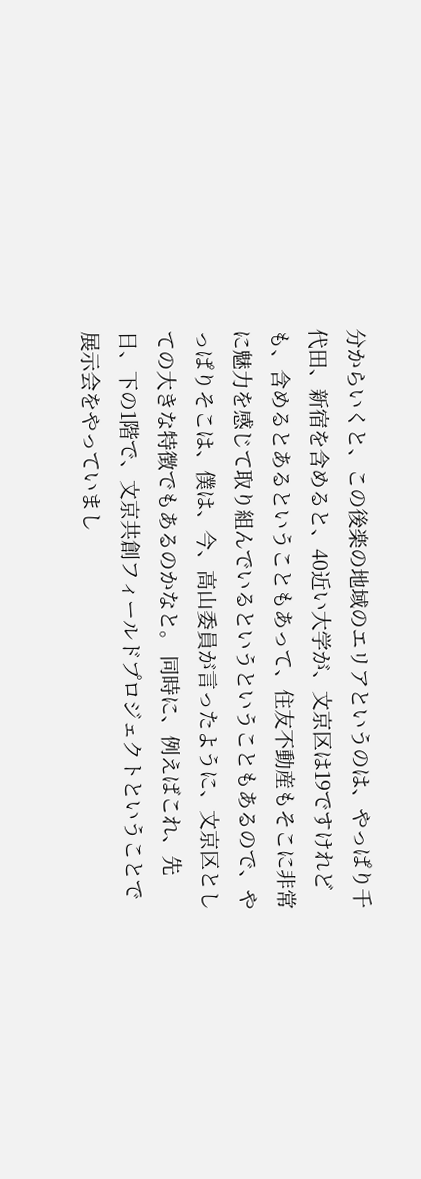分からいくと、この後楽の地域のエリアというのは、やっぱり千代田、新宿を含めると、40近い大学が、文京区は19ですけれども、含めるとあるということもあって、住友不動産もそこに非常に魅力を感じて取り組んでいるというということもあるので、やっぱりそこは、僕は、今、高山委員が言ったように、文京区としての大きな特徴でもあるのかなと。 同時に、例えばこれ、先日、下の1階で、文京共創フィールドプロジェクトということで展示会をやっていまし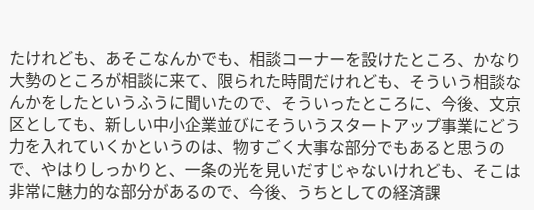たけれども、あそこなんかでも、相談コーナーを設けたところ、かなり大勢のところが相談に来て、限られた時間だけれども、そういう相談なんかをしたというふうに聞いたので、そういったところに、今後、文京区としても、新しい中小企業並びにそういうスタートアップ事業にどう力を入れていくかというのは、物すごく大事な部分でもあると思うので、やはりしっかりと、一条の光を見いだすじゃないけれども、そこは非常に魅力的な部分があるので、今後、うちとしての経済課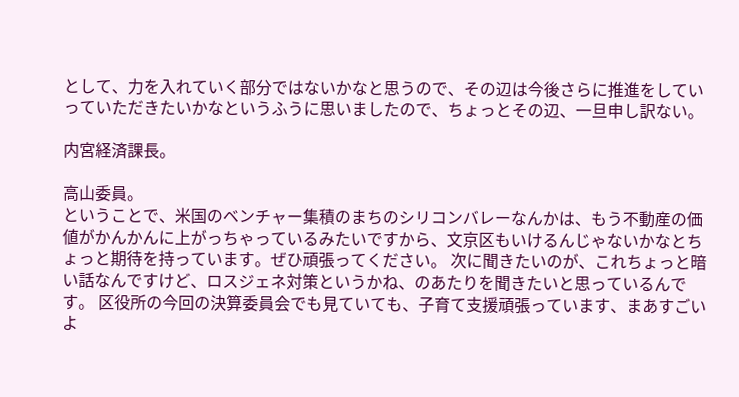として、力を入れていく部分ではないかなと思うので、その辺は今後さらに推進をしていっていただきたいかなというふうに思いましたので、ちょっとその辺、一旦申し訳ない。

内宮経済課長。

高山委員。
ということで、米国のベンチャー集積のまちのシリコンバレーなんかは、もう不動産の価値がかんかんに上がっちゃっているみたいですから、文京区もいけるんじゃないかなとちょっと期待を持っています。ぜひ頑張ってください。 次に聞きたいのが、これちょっと暗い話なんですけど、ロスジェネ対策というかね、のあたりを聞きたいと思っているんです。 区役所の今回の決算委員会でも見ていても、子育て支援頑張っています、まあすごいよ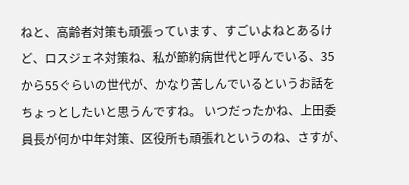ねと、高齢者対策も頑張っています、すごいよねとあるけど、ロスジェネ対策ね、私が節約病世代と呼んでいる、35から55ぐらいの世代が、かなり苦しんでいるというお話をちょっとしたいと思うんですね。 いつだったかね、上田委員長が何か中年対策、区役所も頑張れというのね、さすが、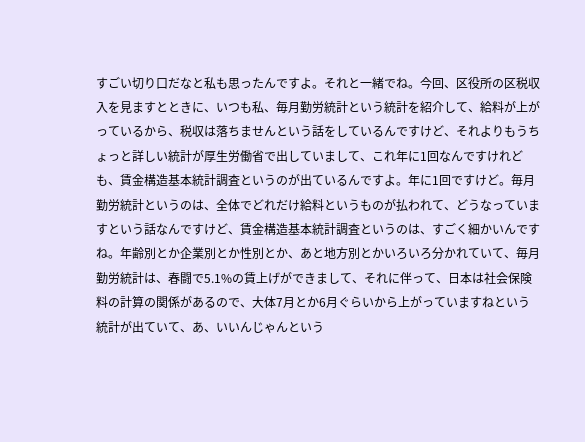すごい切り口だなと私も思ったんですよ。それと一緒でね。今回、区役所の区税収入を見ますとときに、いつも私、毎月勤労統計という統計を紹介して、給料が上がっているから、税収は落ちませんという話をしているんですけど、それよりもうちょっと詳しい統計が厚生労働省で出していまして、これ年に1回なんですけれども、賃金構造基本統計調査というのが出ているんですよ。年に1回ですけど。毎月勤労統計というのは、全体でどれだけ給料というものが払われて、どうなっていますという話なんですけど、賃金構造基本統計調査というのは、すごく細かいんですね。年齢別とか企業別とか性別とか、あと地方別とかいろいろ分かれていて、毎月勤労統計は、春闘で5.1%の賃上げができまして、それに伴って、日本は社会保険料の計算の関係があるので、大体7月とか6月ぐらいから上がっていますねという統計が出ていて、あ、いいんじゃんという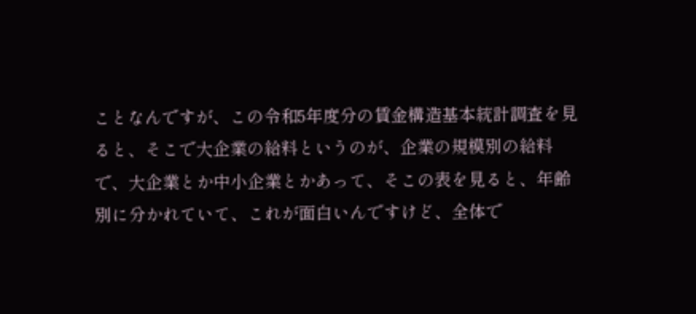ことなんですが、この令和5年度分の賃金構造基本統計調査を見ると、そこで大企業の給料というのが、企業の規模別の給料で、大企業とか中小企業とかあって、そこの表を見ると、年齢別に分かれていて、これが面白いんですけど、全体で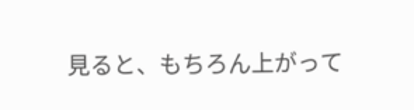見ると、もちろん上がって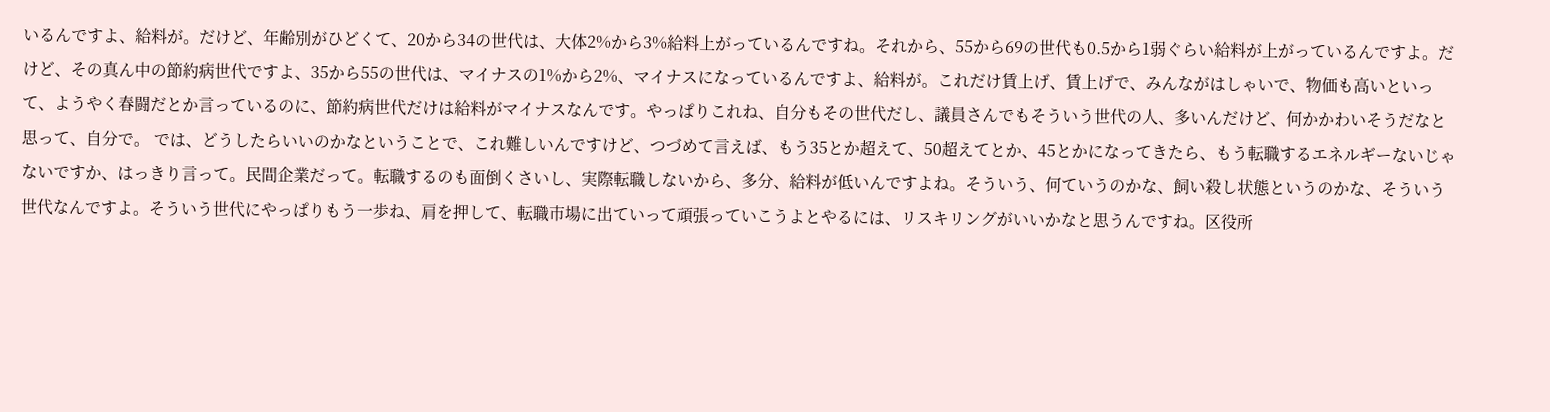いるんですよ、給料が。だけど、年齢別がひどくて、20から34の世代は、大体2%から3%給料上がっているんですね。それから、55から69の世代も0.5から1弱ぐらい給料が上がっているんですよ。だけど、その真ん中の節約病世代ですよ、35から55の世代は、マイナスの1%から2%、マイナスになっているんですよ、給料が。これだけ賃上げ、賃上げで、みんながはしゃいで、物価も高いといって、ようやく春闘だとか言っているのに、節約病世代だけは給料がマイナスなんです。やっぱりこれね、自分もその世代だし、議員さんでもそういう世代の人、多いんだけど、何かかわいそうだなと思って、自分で。 では、どうしたらいいのかなということで、これ難しいんですけど、つづめて言えば、もう35とか超えて、50超えてとか、45とかになってきたら、もう転職するエネルギーないじゃないですか、はっきり言って。民間企業だって。転職するのも面倒くさいし、実際転職しないから、多分、給料が低いんですよね。そういう、何ていうのかな、飼い殺し状態というのかな、そういう世代なんですよ。そういう世代にやっぱりもう一歩ね、肩を押して、転職市場に出ていって頑張っていこうよとやるには、リスキリングがいいかなと思うんですね。区役所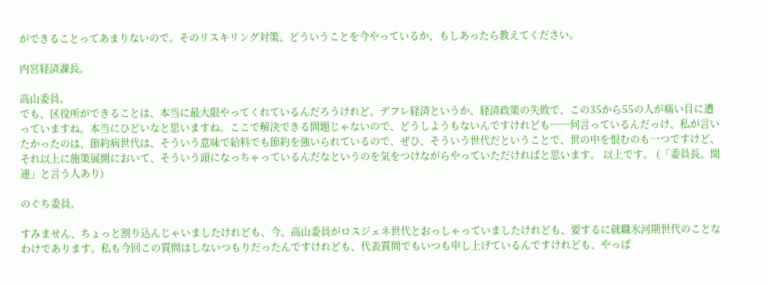ができることってあまりないので。そのリスキリング対策、どういうことを今やっているか、もしあったら教えてください。

内宮経済課長。

高山委員。
でも、区役所ができることは、本当に最大限やってくれているんだろうけれど、デフレ経済というか、経済政策の失敗で、この35から55の人が痛い目に遭っていますね。本当にひどいなと思いますね。ここで解決できる問題じゃないので、どうしようもないんですけれども──何言っているんだっけ、私が言いたかったのは、節約病世代は、そういう意味で給料でも節約を強いられているので、ぜひ、そういう世代だということで、世の中を恨むのも一つですけど、それ以上に施策展開において、そういう頭になっちゃっているんだなというのを気をつけながらやっていただければと思います。 以上です。 (「委員長、関連」と言う人あり)

のぐち委員。

すみません、ちょっと割り込んじゃいましたけれども、今、高山委員がロスジェネ世代とおっしゃっていましたけれども、要するに就職氷河期世代のことなわけであります。私も今回この質問はしないつもりだったんですけれども、代表質問でもいつも申し上げているんですけれども、やっぱ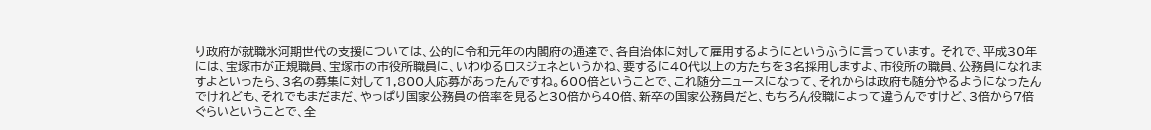り政府が就職氷河期世代の支援については、公的に令和元年の内閣府の通達で、各自治体に対して雇用するようにというふうに言っています。 それで、平成30年には、宝塚市が正規職員、宝塚市の市役所職員に、いわゆるロスジェネというかね、要するに40代以上の方たちを3名採用しますよ、市役所の職員、公務員になれますよといったら、3名の募集に対して1,800人応募があったんですね。600倍ということで、これ随分ニュースになって、それからは政府も随分やるようになったんでけれども、それでもまだまだ、やっぱり国家公務員の倍率を見ると30倍から40倍、新卒の国家公務員だと、もちろん役職によって違うんですけど、3倍から7倍ぐらいということで、全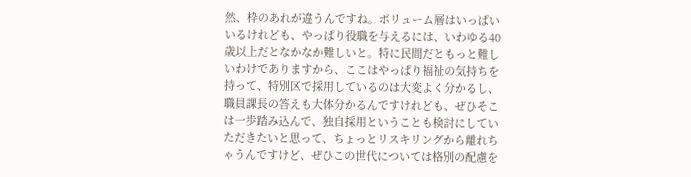然、枠のあれが違うんですね。ボリューム層はいっぱいいるけれども、やっぱり役職を与えるには、いわゆる40歳以上だとなかなか難しいと。特に民間だともっと難しいわけでありますから、ここはやっぱり福祉の気持ちを持って、特別区で採用しているのは大変よく分かるし、職員課長の答えも大体分かるんですけれども、ぜひそこは一歩踏み込んで、独自採用ということも検討にしていただきたいと思って、ちょっとリスキリングから離れちゃうんですけど、ぜひこの世代については格別の配慮を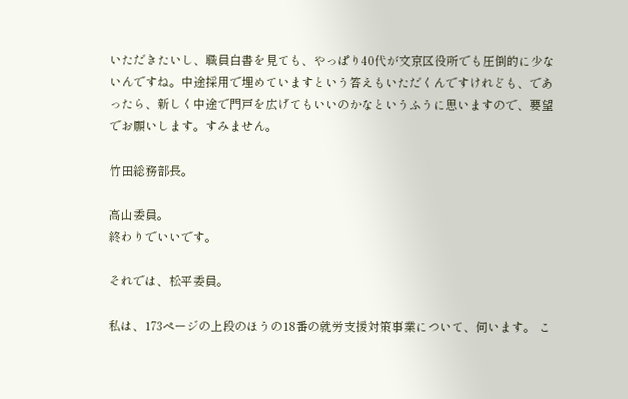いただきたいし、職員白書を見ても、やっぱり40代が文京区役所でも圧倒的に少ないんですね。中途採用で埋めていますという答えもいただくんですけれども、であったら、新しく中途で門戸を広げてもいいのかなというふうに思いますので、要望でお願いします。すみません。

竹田総務部長。

高山委員。
終わりでいいです。

それでは、松平委員。

私は、173ページの上段のほうの18番の就労支援対策事業について、伺います。 こ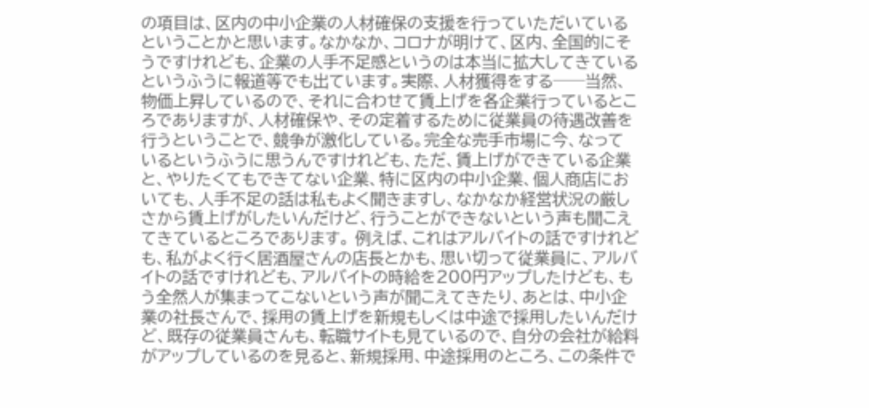の項目は、区内の中小企業の人材確保の支援を行っていただいているということかと思います。なかなか、コロナが明けて、区内、全国的にそうですけれども、企業の人手不足感というのは本当に拡大してきているというふうに報道等でも出ています。実際、人材獲得をする──当然、物価上昇しているので、それに合わせて賃上げを各企業行っているところでありますが、人材確保や、その定着するために従業員の待遇改善を行うということで、競争が激化している。完全な売手市場に今、なっているというふうに思うんですけれども、ただ、賃上げができている企業と、やりたくてもできてない企業、特に区内の中小企業、個人商店においても、人手不足の話は私もよく聞きますし、なかなか経営状況の厳しさから賃上げがしたいんだけど、行うことができないという声も聞こえてきているところであります。 例えば、これはアルバイトの話ですけれども、私がよく行く居酒屋さんの店長とかも、思い切って従業員に、アルバイトの話ですけれども、アルバイトの時給を200円アップしたけども、もう全然人が集まってこないという声が聞こえてきたり、あとは、中小企業の社長さんで、採用の賃上げを新規もしくは中途で採用したいんだけど、既存の従業員さんも、転職サイトも見ているので、自分の会社が給料がアップしているのを見ると、新規採用、中途採用のところ、この条件で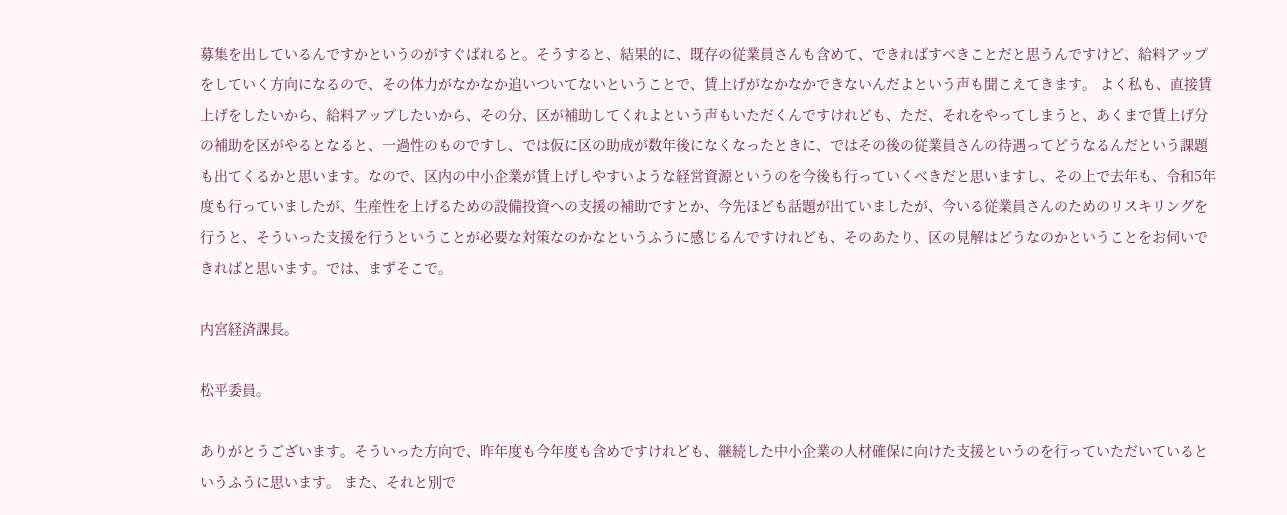募集を出しているんですかというのがすぐばれると。そうすると、結果的に、既存の従業員さんも含めて、できればすべきことだと思うんですけど、給料アップをしていく方向になるので、その体力がなかなか追いついてないということで、賃上げがなかなかできないんだよという声も聞こえてきます。 よく私も、直接賃上げをしたいから、給料アップしたいから、その分、区が補助してくれよという声もいただくんですけれども、ただ、それをやってしまうと、あくまで賃上げ分の補助を区がやるとなると、一過性のものですし、では仮に区の助成が数年後になくなったときに、ではその後の従業員さんの待遇ってどうなるんだという課題も出てくるかと思います。なので、区内の中小企業が賃上げしやすいような経営資源というのを今後も行っていくべきだと思いますし、その上で去年も、令和5年度も行っていましたが、生産性を上げるための設備投資への支援の補助ですとか、今先ほども話題が出ていましたが、今いる従業員さんのためのリスキリングを行うと、そういった支援を行うということが必要な対策なのかなというふうに感じるんですけれども、そのあたり、区の見解はどうなのかということをお伺いできればと思います。では、まずそこで。

内宮経済課長。

松平委員。

ありがとうございます。そういった方向で、昨年度も今年度も含めですけれども、継続した中小企業の人材確保に向けた支援というのを行っていただいているというふうに思います。 また、それと別で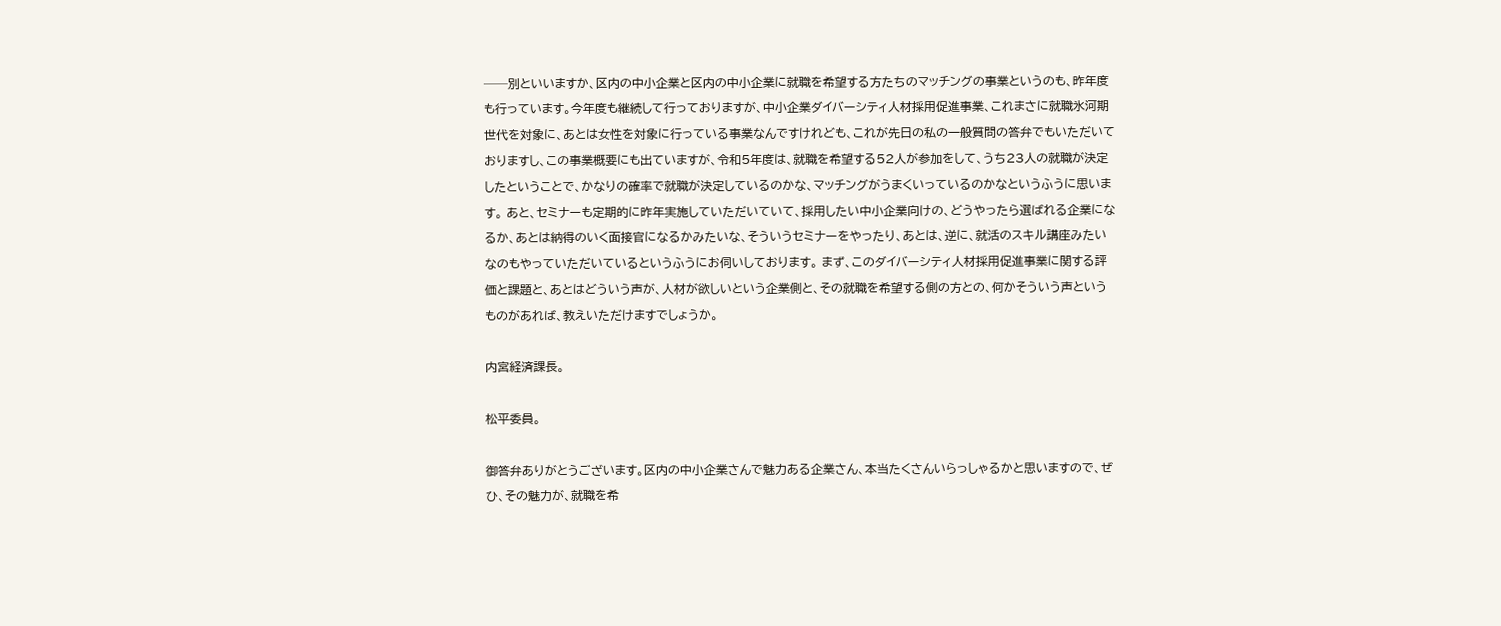──別といいますか、区内の中小企業と区内の中小企業に就職を希望する方たちのマッチングの事業というのも、昨年度も行っています。今年度も継続して行っておりますが、中小企業ダイバーシティ人材採用促進事業、これまさに就職氷河期世代を対象に、あとは女性を対象に行っている事業なんですけれども、これが先日の私の一般質問の答弁でもいただいておりますし、この事業概要にも出ていますが、令和5年度は、就職を希望する52人が参加をして、うち23人の就職が決定したということで、かなりの確率で就職が決定しているのかな、マッチングがうまくいっているのかなというふうに思います。 あと、セミナーも定期的に昨年実施していただいていて、採用したい中小企業向けの、どうやったら選ばれる企業になるか、あとは納得のいく面接官になるかみたいな、そういうセミナーをやったり、あとは、逆に、就活のスキル講座みたいなのもやっていただいているというふうにお伺いしております。 まず、このダイバーシティ人材採用促進事業に関する評価と課題と、あとはどういう声が、人材が欲しいという企業側と、その就職を希望する側の方との、何かそういう声というものがあれば、教えいただけますでしょうか。

内宮経済課長。

松平委員。

御答弁ありがとうございます。区内の中小企業さんで魅力ある企業さん、本当たくさんいらっしゃるかと思いますので、ぜひ、その魅力が、就職を希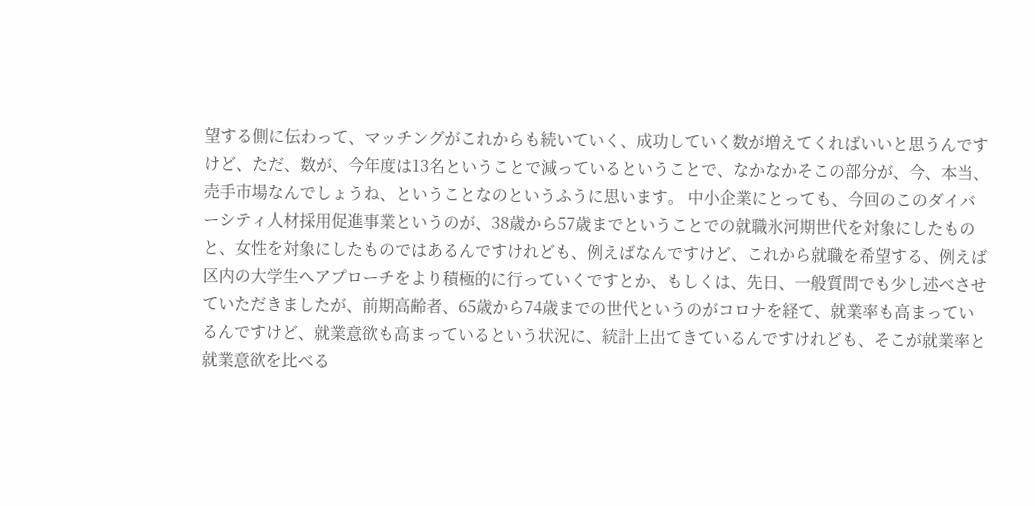望する側に伝わって、マッチングがこれからも続いていく、成功していく数が増えてくればいいと思うんですけど、ただ、数が、今年度は13名ということで減っているということで、なかなかそこの部分が、今、本当、売手市場なんでしょうね、ということなのというふうに思います。 中小企業にとっても、今回のこのダイバーシティ人材採用促進事業というのが、38歳から57歳までということでの就職氷河期世代を対象にしたものと、女性を対象にしたものではあるんですけれども、例えばなんですけど、これから就職を希望する、例えば区内の大学生へアプローチをより積極的に行っていくですとか、もしくは、先日、一般質問でも少し述べさせていただきましたが、前期高齢者、65歳から74歳までの世代というのがコロナを経て、就業率も高まっているんですけど、就業意欲も高まっているという状況に、統計上出てきているんですけれども、そこが就業率と就業意欲を比べる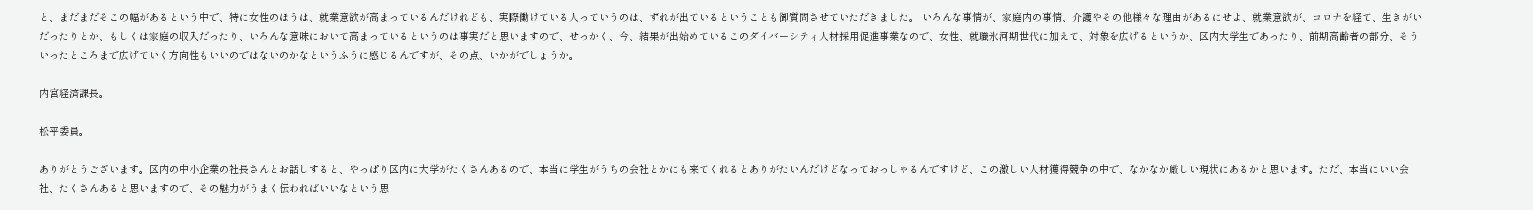と、まだまだそこの幅があるという中で、特に女性のほうは、就業意欲が高まっているんだけれども、実際働けている人っていうのは、ずれが出ているということも御質問させていただきました。 いろんな事情が、家庭内の事情、介護やその他様々な理由があるにせよ、就業意欲が、コロナを経て、生きがいだったりとか、もしくは家庭の収入だったり、いろんな意味において高まっているというのは事実だと思いますので、せっかく、今、結果が出始めているこのダイバーシティ人材採用促進事業なので、女性、就職氷河期世代に加えて、対象を広げるというか、区内大学生であったり、前期高齢者の部分、そういったところまで広げていく方向性もいいのではないのかなというふうに感じるんですが、その点、いかがでしょうか。

内宮経済課長。

松平委員。

ありがとうございます。区内の中小企業の社長さんとお話しすると、やっぱり区内に大学がたくさんあるので、本当に学生がうちの会社とかにも来てくれるとありがたいんだけどなっておっしゃるんですけど、この激しい人材獲得競争の中で、なかなか厳しい現状にあるかと思います。ただ、本当にいい会社、たくさんあると思いますので、その魅力がうまく伝わればいいなという思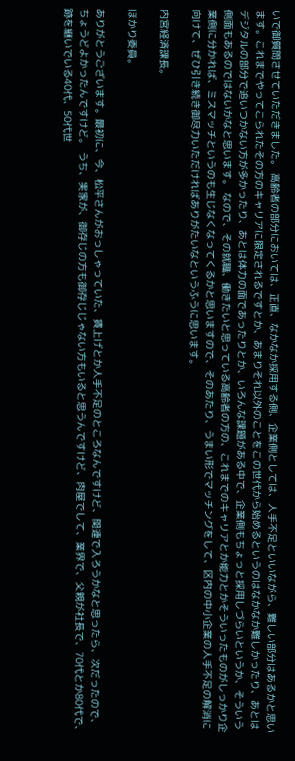いで御質問させていただきました。 高齢者の部分においては、正直、なかなか採用する側、企業側としては、人手不足といいながら、難しい部分はあるかと思います。これまでやってこられたその方のキャリアに限定されるですとか、あまりそれ以外のことをこの世代から始めるというのはなかなか難しかったり、あとはデジタルの部分で追いつかない方が多かったり、あとは体力の面であったりとか、いろんな課題がある中で、企業側もちょっと採用しづらいというか、そういう側面もあるのではないかなと思います。 なので、その就職、働きたいと思っている高齢者の方の、これまでのキャリアとか能力とかそういったものがしっかり企業側に分かれば、ミスマッチというのも生じなくなってくるかと思いますので、そのあたり、うまい形でマッチングをして、区内の中小企業の人手不足の解消に向けて、ぜひ引き続き御尽力いただければありがたいなというふうに思います。

内宮経済課長。

ほかり委員。

ありがとうございます。最初に、今、松平さんがおっしゃっていた、賃上げとか人手不足のところなんですけど、関連で入ろうかなと思ったら、次だったので、ちょうどよかったんですけど。 うち、実家が、御存じの方も御存じじゃない方もいると思うんですけど、肉屋でして、業界で、父親が社長で、70代とか80代で、跡を継いでいる40代、50代世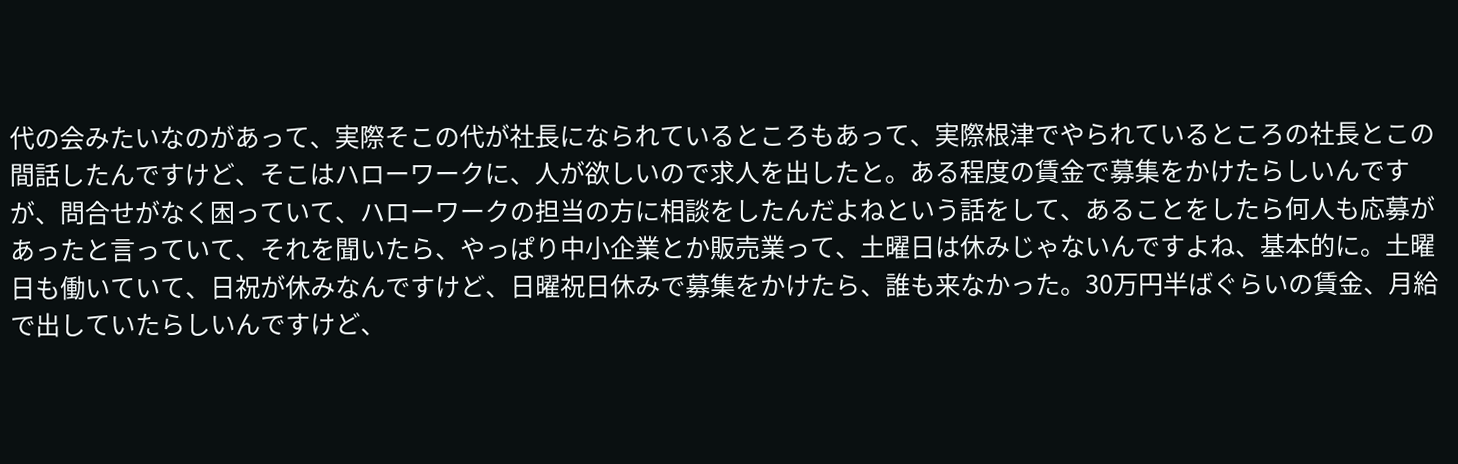代の会みたいなのがあって、実際そこの代が社長になられているところもあって、実際根津でやられているところの社長とこの間話したんですけど、そこはハローワークに、人が欲しいので求人を出したと。ある程度の賃金で募集をかけたらしいんですが、問合せがなく困っていて、ハローワークの担当の方に相談をしたんだよねという話をして、あることをしたら何人も応募があったと言っていて、それを聞いたら、やっぱり中小企業とか販売業って、土曜日は休みじゃないんですよね、基本的に。土曜日も働いていて、日祝が休みなんですけど、日曜祝日休みで募集をかけたら、誰も来なかった。30万円半ばぐらいの賃金、月給で出していたらしいんですけど、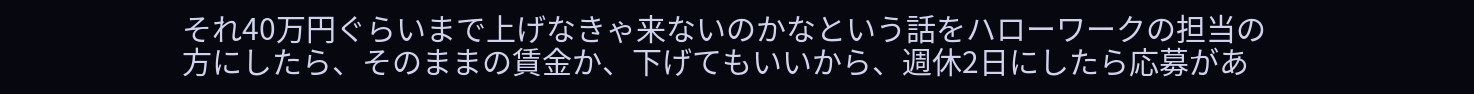それ40万円ぐらいまで上げなきゃ来ないのかなという話をハローワークの担当の方にしたら、そのままの賃金か、下げてもいいから、週休2日にしたら応募があ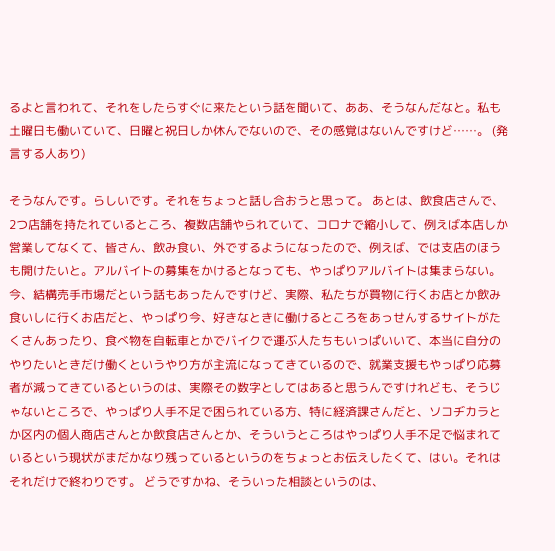るよと言われて、それをしたらすぐに来たという話を聞いて、ああ、そうなんだなと。私も土曜日も働いていて、日曜と祝日しか休んでないので、その感覚はないんですけど……。 (発言する人あり)

そうなんです。らしいです。それをちょっと話し合おうと思って。 あとは、飲食店さんで、2つ店舗を持たれているところ、複数店舗やられていて、コロナで縮小して、例えば本店しか営業してなくて、皆さん、飲み食い、外でするようになったので、例えば、では支店のほうも開けたいと。アルバイトの募集をかけるとなっても、やっぱりアルバイトは集まらない。今、結構売手市場だという話もあったんですけど、実際、私たちが買物に行くお店とか飲み食いしに行くお店だと、やっぱり今、好きなときに働けるところをあっせんするサイトがたくさんあったり、食べ物を自転車とかでバイクで運ぶ人たちもいっぱいいて、本当に自分のやりたいときだけ働くというやり方が主流になってきているので、就業支援もやっぱり応募者が減ってきているというのは、実際その数字としてはあると思うんですけれども、そうじゃないところで、やっぱり人手不足で困られている方、特に経済課さんだと、ソコヂカラとか区内の個人商店さんとか飲食店さんとか、そういうところはやっぱり人手不足で悩まれているという現状がまだかなり残っているというのをちょっとお伝えしたくて、はい。それはそれだけで終わりです。 どうですかね、そういった相談というのは、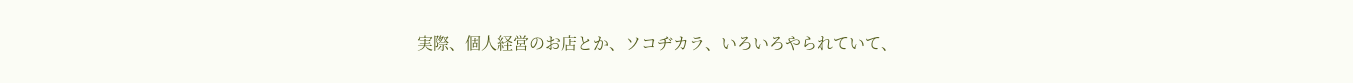実際、個人経営のお店とか、ソコヂカラ、いろいろやられていて、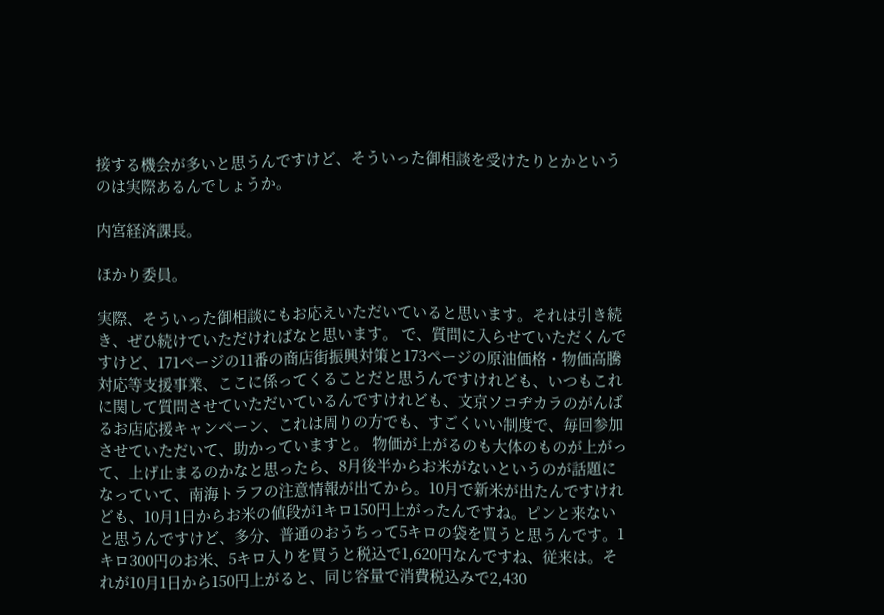接する機会が多いと思うんですけど、そういった御相談を受けたりとかというのは実際あるんでしょうか。

内宮経済課長。

ほかり委員。

実際、そういった御相談にもお応えいただいていると思います。それは引き続き、ぜひ続けていただければなと思います。 で、質問に入らせていただくんですけど、171ページの11番の商店街振興対策と173ページの原油価格・物価高騰対応等支援事業、ここに係ってくることだと思うんですけれども、いつもこれに関して質問させていただいているんですけれども、文京ソコヂカラのがんばるお店応援キャンペーン、これは周りの方でも、すごくいい制度で、毎回参加させていただいて、助かっていますと。 物価が上がるのも大体のものが上がって、上げ止まるのかなと思ったら、8月後半からお米がないというのが話題になっていて、南海トラフの注意情報が出てから。10月で新米が出たんですけれども、10月1日からお米の値段が1キロ150円上がったんですね。ピンと来ないと思うんですけど、多分、普通のおうちって5キロの袋を買うと思うんです。1キロ300円のお米、5キロ入りを買うと税込で1,620円なんですね、従来は。それが10月1日から150円上がると、同じ容量で消費税込みで2,430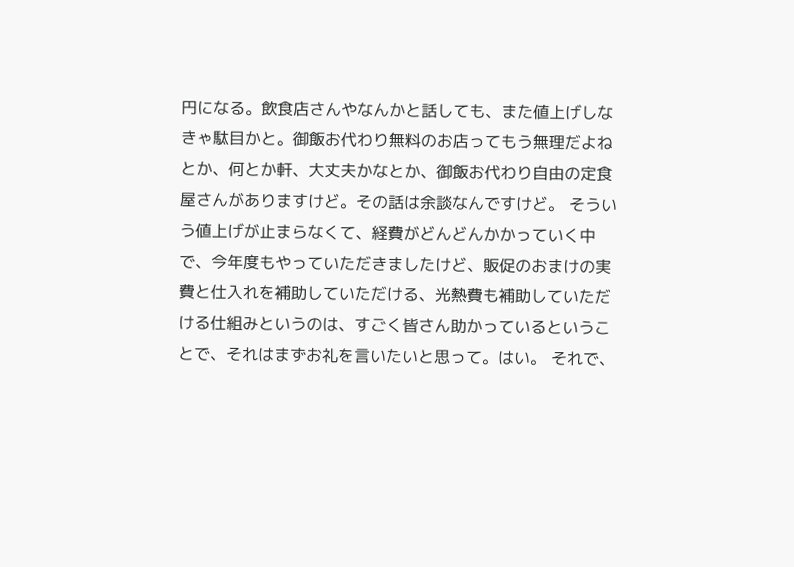円になる。飲食店さんやなんかと話しても、また値上げしなきゃ駄目かと。御飯お代わり無料のお店ってもう無理だよねとか、何とか軒、大丈夫かなとか、御飯お代わり自由の定食屋さんがありますけど。その話は余談なんですけど。 そういう値上げが止まらなくて、経費がどんどんかかっていく中で、今年度もやっていただきましたけど、販促のおまけの実費と仕入れを補助していただける、光熱費も補助していただける仕組みというのは、すごく皆さん助かっているということで、それはまずお礼を言いたいと思って。はい。 それで、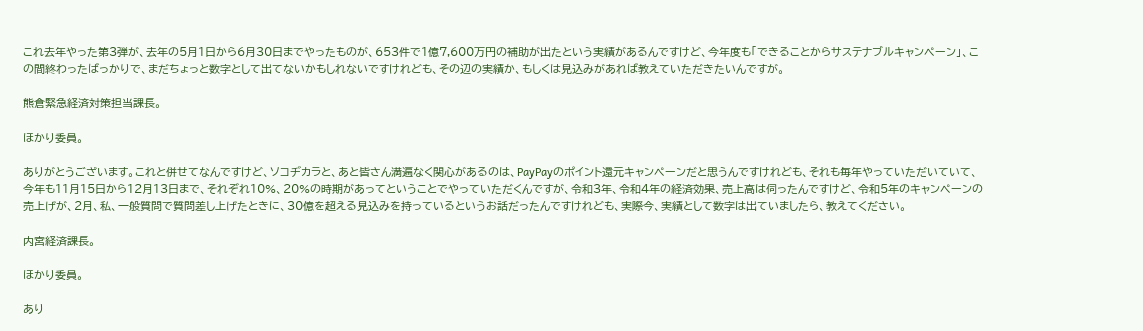これ去年やった第3弾が、去年の5月1日から6月30日までやったものが、653件で1億7,600万円の補助が出たという実績があるんですけど、今年度も「できることからサステナブルキャンペーン」、この間終わったばっかりで、まだちょっと数字として出てないかもしれないですけれども、その辺の実績か、もしくは見込みがあれば教えていただきたいんですが。

熊倉緊急経済対策担当課長。

ほかり委員。

ありがとうございます。これと併せてなんですけど、ソコヂカラと、あと皆さん満遍なく関心があるのは、PayPayのポイント還元キャンペーンだと思うんですけれども、それも毎年やっていただいていて、今年も11月15日から12月13日まで、それぞれ10%、20%の時期があってということでやっていただくんですが、令和3年、令和4年の経済効果、売上高は伺ったんですけど、令和5年のキャンペーンの売上げが、2月、私、一般質問で質問差し上げたときに、30億を超える見込みを持っているというお話だったんですけれども、実際今、実績として数字は出ていましたら、教えてください。

内宮経済課長。

ほかり委員。

あり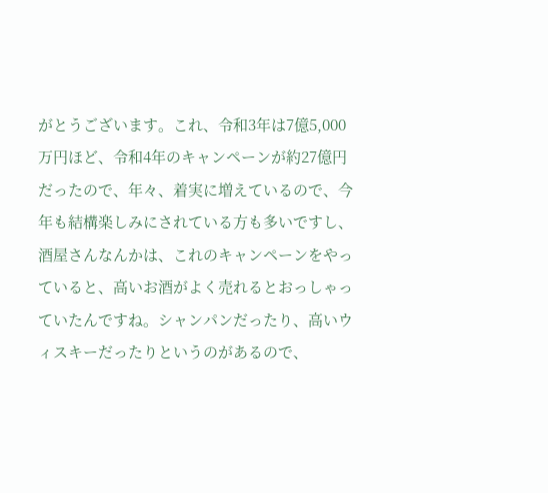がとうございます。これ、令和3年は7億5,000万円ほど、令和4年のキャンペーンが約27億円だったので、年々、着実に増えているので、今年も結構楽しみにされている方も多いですし、酒屋さんなんかは、これのキャンペーンをやっていると、高いお酒がよく売れるとおっしゃっていたんですね。シャンパンだったり、高いウィスキーだったりというのがあるので、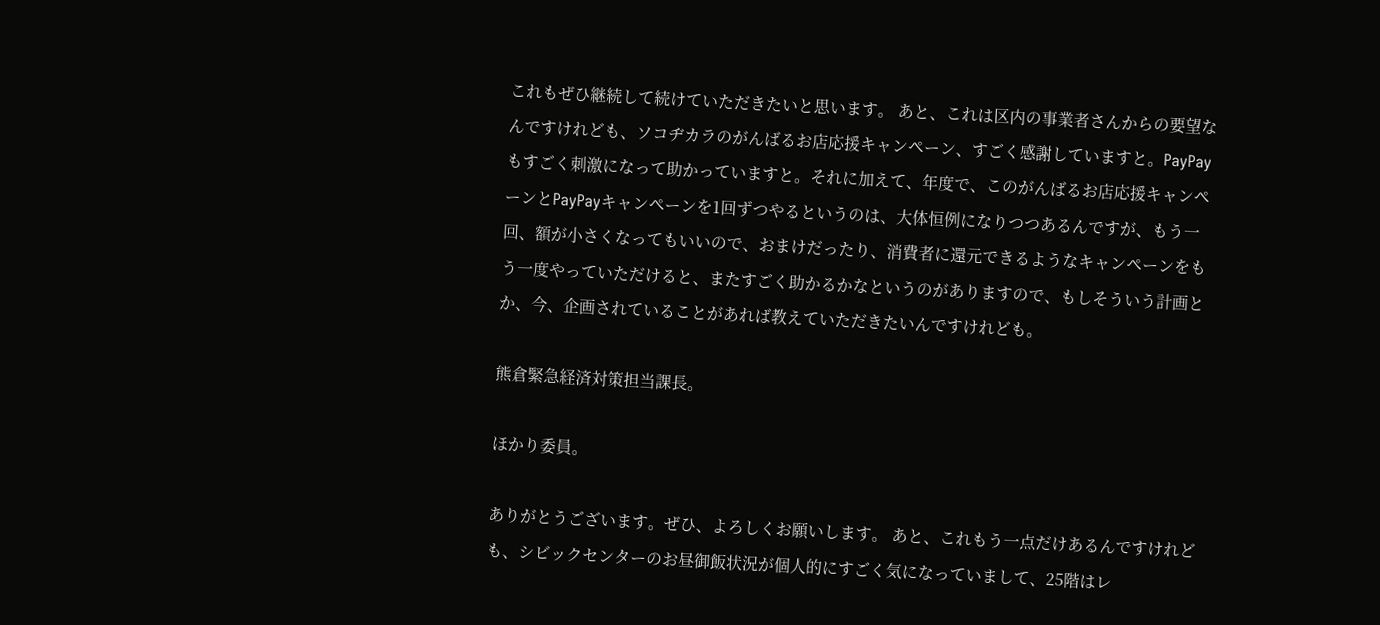これもぜひ継続して続けていただきたいと思います。 あと、これは区内の事業者さんからの要望なんですけれども、ソコヂカラのがんばるお店応援キャンペーン、すごく感謝していますと。PayPayもすごく刺激になって助かっていますと。それに加えて、年度で、このがんばるお店応援キャンペーンとPayPayキャンペーンを1回ずつやるというのは、大体恒例になりつつあるんですが、もう一回、額が小さくなってもいいので、おまけだったり、消費者に還元できるようなキャンペーンをもう一度やっていただけると、またすごく助かるかなというのがありますので、もしそういう計画とか、今、企画されていることがあれば教えていただきたいんですけれども。

熊倉緊急経済対策担当課長。

ほかり委員。

ありがとうございます。ぜひ、よろしくお願いします。 あと、これもう一点だけあるんですけれども、シビックセンターのお昼御飯状況が個人的にすごく気になっていまして、25階はレ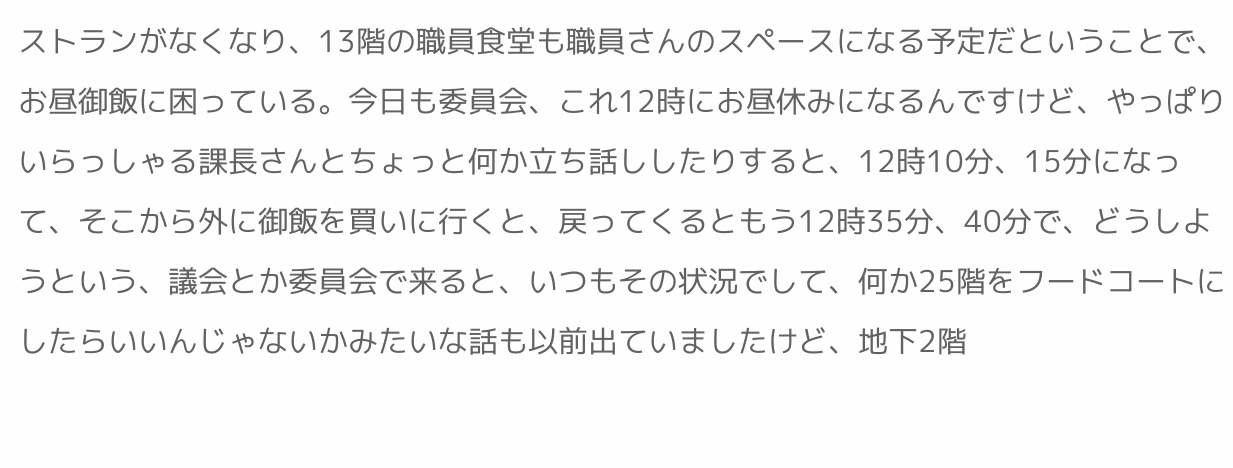ストランがなくなり、13階の職員食堂も職員さんのスペースになる予定だということで、お昼御飯に困っている。今日も委員会、これ12時にお昼休みになるんですけど、やっぱりいらっしゃる課長さんとちょっと何か立ち話ししたりすると、12時10分、15分になって、そこから外に御飯を買いに行くと、戻ってくるともう12時35分、40分で、どうしようという、議会とか委員会で来ると、いつもその状況でして、何か25階をフードコートにしたらいいんじゃないかみたいな話も以前出ていましたけど、地下2階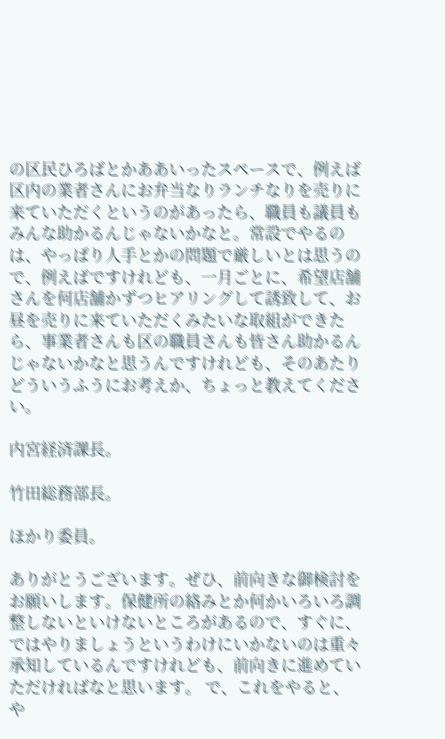の区民ひろばとかああいったスペースで、例えば区内の業者さんにお弁当なりランチなりを売りに来ていただくというのがあったら、職員も議員もみんな助かるんじゃないかなと。常設でやるのは、やっぱり人手とかの問題で厳しいとは思うので、例えばですけれども、一月ごとに、希望店舗さんを何店舗かずつヒアリングして誘致して、お昼を売りに来ていただくみたいな取組ができたら、事業者さんも区の職員さんも皆さん助かるんじゃないかなと思うんですけれども、そのあたりどういうふうにお考えか、ちょっと教えてください。

内宮経済課長。

竹田総務部長。

ほかり委員。

ありがとうございます。ぜひ、前向きな御検討をお願いします。保健所の絡みとか何かいろいろ調整しないといけないところがあるので、すぐに、ではやりましょうというわけにいかないのは重々承知しているんですけれども、前向きに進めていただければなと思います。 で、これをやると、や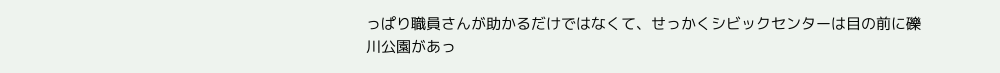っぱり職員さんが助かるだけではなくて、せっかくシビックセンターは目の前に礫川公園があっ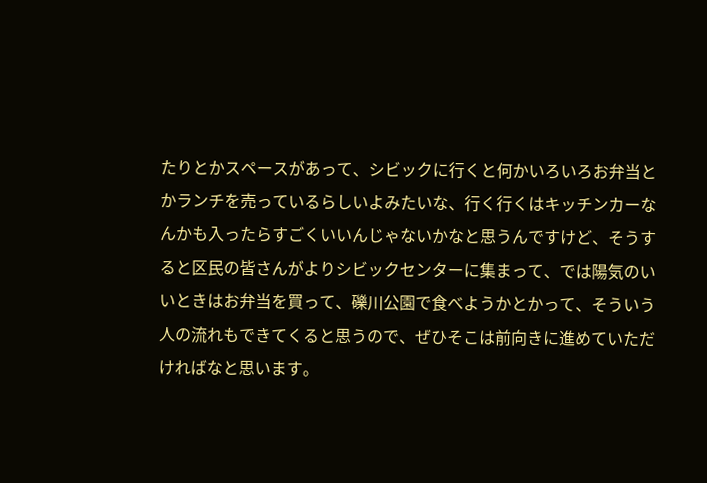たりとかスペースがあって、シビックに行くと何かいろいろお弁当とかランチを売っているらしいよみたいな、行く行くはキッチンカーなんかも入ったらすごくいいんじゃないかなと思うんですけど、そうすると区民の皆さんがよりシビックセンターに集まって、では陽気のいいときはお弁当を買って、礫川公園で食べようかとかって、そういう人の流れもできてくると思うので、ぜひそこは前向きに進めていただければなと思います。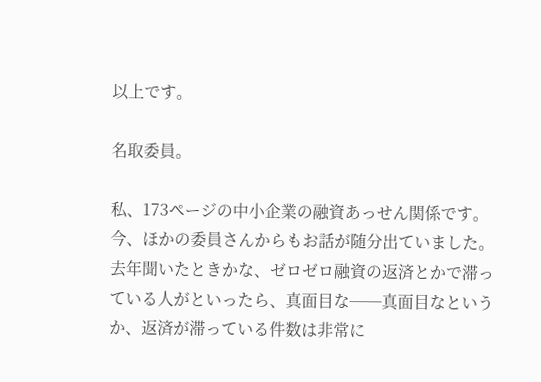以上です。

名取委員。

私、173ページの中小企業の融資あっせん関係です。 今、ほかの委員さんからもお話が随分出ていました。去年聞いたときかな、ゼロゼロ融資の返済とかで滞っている人がといったら、真面目な──真面目なというか、返済が滞っている件数は非常に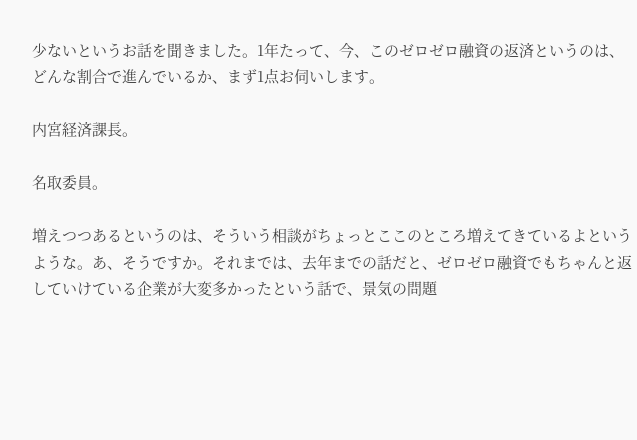少ないというお話を聞きました。1年たって、今、このゼロゼロ融資の返済というのは、どんな割合で進んでいるか、まず1点お伺いします。

内宮経済課長。

名取委員。

増えつつあるというのは、そういう相談がちょっとここのところ増えてきているよというような。あ、そうですか。それまでは、去年までの話だと、ゼロゼロ融資でもちゃんと返していけている企業が大変多かったという話で、景気の問題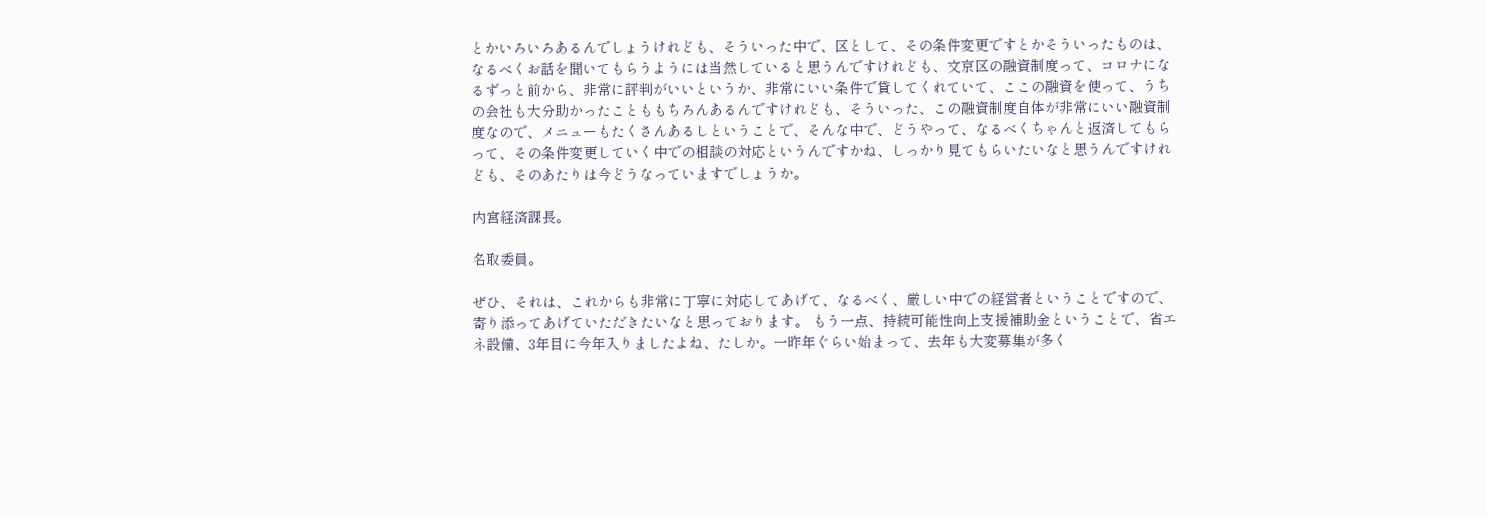とかいろいろあるんでしょうけれども、そういった中で、区として、その条件変更ですとかそういったものは、なるべくお話を聞いてもらうようには当然していると思うんですけれども、文京区の融資制度って、コロナになるずっと前から、非常に評判がいいというか、非常にいい条件で貸してくれていて、ここの融資を使って、うちの会社も大分助かったことももちろんあるんですけれども、そういった、この融資制度自体が非常にいい融資制度なので、メニューもたくさんあるしということで、そんな中で、どうやって、なるべくちゃんと返済してもらって、その条件変更していく中での相談の対応というんですかね、しっかり見てもらいたいなと思うんですけれども、そのあたりは今どうなっていますでしょうか。

内宮経済課長。

名取委員。

ぜひ、それは、これからも非常に丁寧に対応してあげて、なるべく、厳しい中での経営者ということですので、寄り添ってあげていただきたいなと思っております。 もう一点、持続可能性向上支援補助金ということで、省エネ設備、3年目に今年入りましたよね、たしか。一昨年ぐらい始まって、去年も大変募集が多く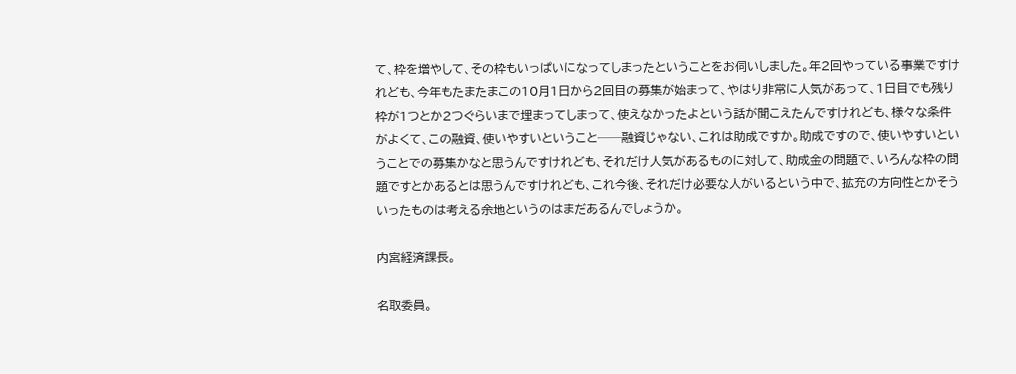て、枠を増やして、その枠もいっぱいになってしまったということをお伺いしました。年2回やっている事業ですけれども、今年もたまたまこの10月1日から2回目の募集が始まって、やはり非常に人気があって、1日目でも残り枠が1つとか2つぐらいまで埋まってしまって、使えなかったよという話が聞こえたんですけれども、様々な条件がよくて、この融資、使いやすいということ──融資じゃない、これは助成ですか。助成ですので、使いやすいということでの募集かなと思うんですけれども、それだけ人気があるものに対して、助成金の問題で、いろんな枠の問題ですとかあるとは思うんですけれども、これ今後、それだけ必要な人がいるという中で、拡充の方向性とかそういったものは考える余地というのはまだあるんでしょうか。

内宮経済課長。

名取委員。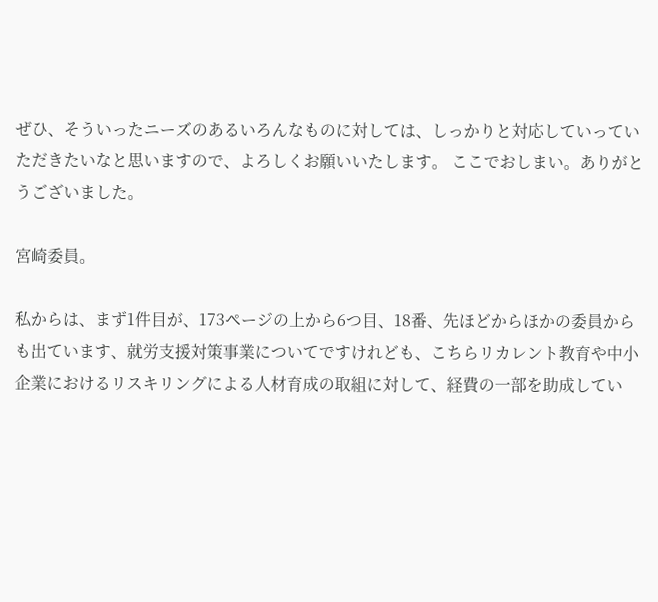ぜひ、そういったニーズのあるいろんなものに対しては、しっかりと対応していっていただきたいなと思いますので、よろしくお願いいたします。 ここでおしまい。ありがとうございました。

宮崎委員。

私からは、まず1件目が、173ページの上から6つ目、18番、先ほどからほかの委員からも出ています、就労支援対策事業についてですけれども、こちらリカレント教育や中小企業におけるリスキリングによる人材育成の取組に対して、経費の一部を助成してい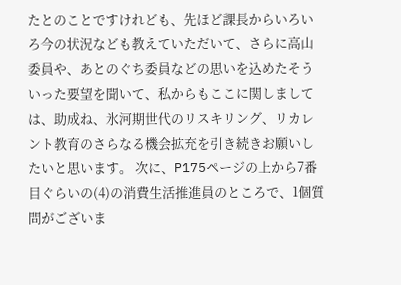たとのことですけれども、先ほど課長からいろいろ今の状況なども教えていただいて、さらに高山委員や、あとのぐち委員などの思いを込めたそういった要望を聞いて、私からもここに関しましては、助成ね、氷河期世代のリスキリング、リカレント教育のさらなる機会拡充を引き続きお願いしたいと思います。 次に、P175ページの上から7番目ぐらいの(4)の消費生活推進員のところで、1個質問がございま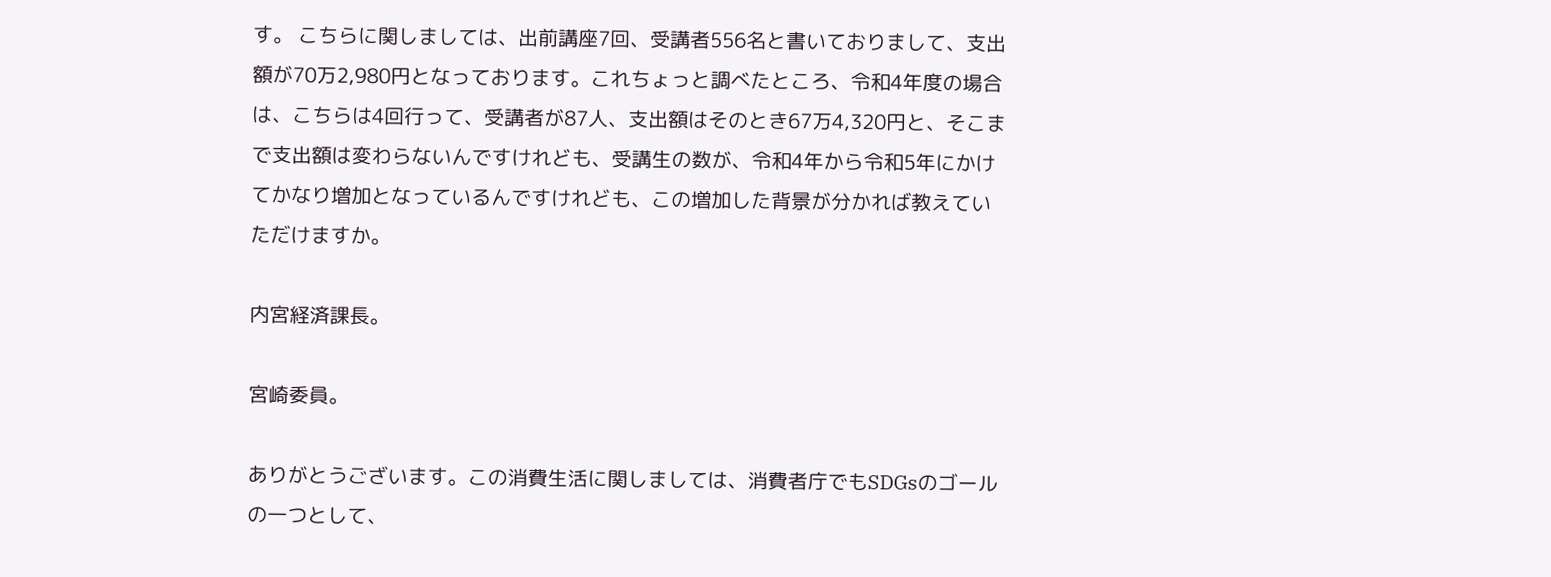す。 こちらに関しましては、出前講座7回、受講者556名と書いておりまして、支出額が70万2,980円となっております。これちょっと調べたところ、令和4年度の場合は、こちらは4回行って、受講者が87人、支出額はそのとき67万4,320円と、そこまで支出額は変わらないんですけれども、受講生の数が、令和4年から令和5年にかけてかなり増加となっているんですけれども、この増加した背景が分かれば教えていただけますか。

内宮経済課長。

宮崎委員。

ありがとうございます。この消費生活に関しましては、消費者庁でもSDGsのゴールの一つとして、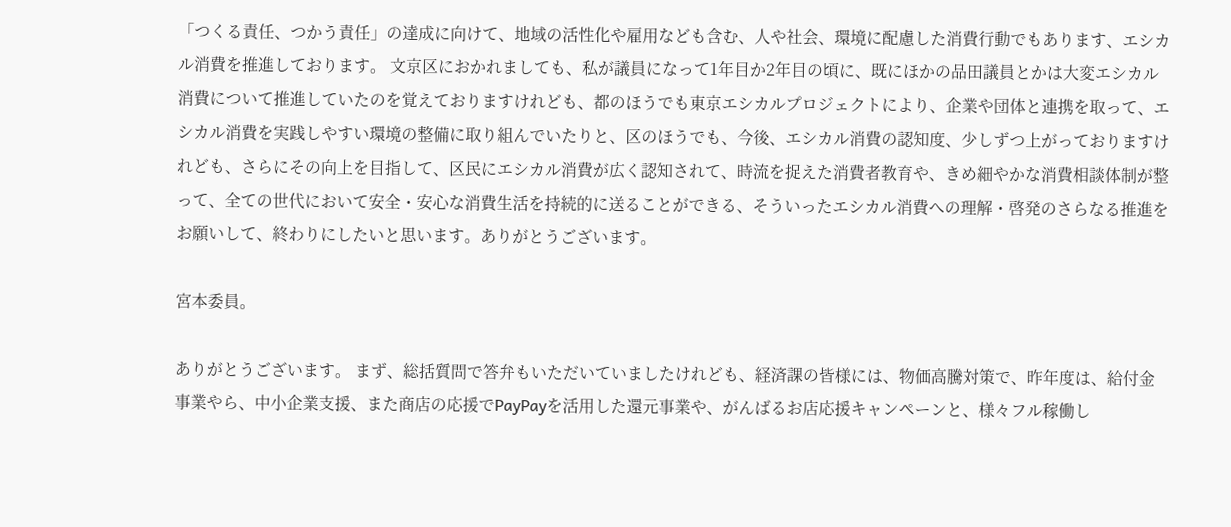「つくる責任、つかう責任」の達成に向けて、地域の活性化や雇用なども含む、人や社会、環境に配慮した消費行動でもあります、エシカル消費を推進しております。 文京区におかれましても、私が議員になって1年目か2年目の頃に、既にほかの品田議員とかは大変エシカル消費について推進していたのを覚えておりますけれども、都のほうでも東京エシカルプロジェクトにより、企業や団体と連携を取って、エシカル消費を実践しやすい環境の整備に取り組んでいたりと、区のほうでも、今後、エシカル消費の認知度、少しずつ上がっておりますけれども、さらにその向上を目指して、区民にエシカル消費が広く認知されて、時流を捉えた消費者教育や、きめ細やかな消費相談体制が整って、全ての世代において安全・安心な消費生活を持続的に送ることができる、そういったエシカル消費への理解・啓発のさらなる推進をお願いして、終わりにしたいと思います。ありがとうございます。

宮本委員。

ありがとうございます。 まず、総括質問で答弁もいただいていましたけれども、経済課の皆様には、物価高騰対策で、昨年度は、給付金事業やら、中小企業支援、また商店の応援でPayPayを活用した還元事業や、がんばるお店応援キャンペーンと、様々フル稼働し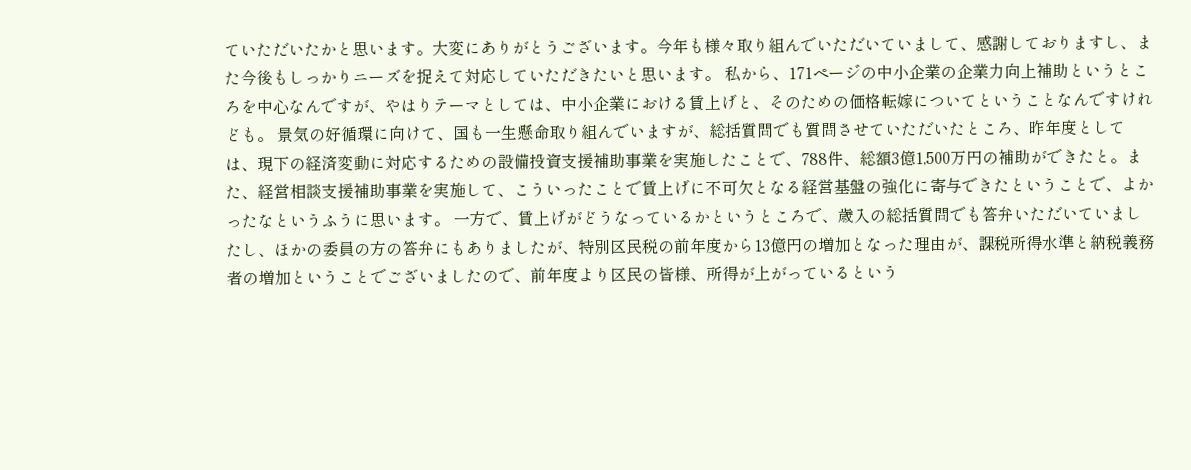ていただいたかと思います。大変にありがとうございます。今年も様々取り組んでいただいていまして、感謝しておりますし、また今後もしっかりニーズを捉えて対応していただきたいと思います。 私から、171ページの中小企業の企業力向上補助というところを中心なんですが、やはりテーマとしては、中小企業における賃上げと、そのための価格転嫁についてということなんですけれども。 景気の好循環に向けて、国も一生懸命取り組んでいますが、総括質問でも質問させていただいたところ、昨年度としては、現下の経済変動に対応するための設備投資支援補助事業を実施したことで、788件、総額3億1,500万円の補助ができたと。また、経営相談支援補助事業を実施して、こういったことで賃上げに不可欠となる経営基盤の強化に寄与できたということで、よかったなというふうに思います。 一方で、賃上げがどうなっているかというところで、歳入の総括質問でも答弁いただいていましたし、ほかの委員の方の答弁にもありましたが、特別区民税の前年度から13億円の増加となった理由が、課税所得水準と納税義務者の増加ということでございましたので、前年度より区民の皆様、所得が上がっているという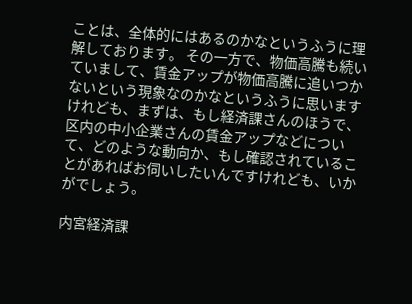ことは、全体的にはあるのかなというふうに理解しております。 その一方で、物価高騰も続いていまして、賃金アップが物価高騰に追いつかないという現象なのかなというふうに思いますけれども、まずは、もし経済課さんのほうで、区内の中小企業さんの賃金アップなどについて、どのような動向か、もし確認されていることがあればお伺いしたいんですけれども、いかがでしょう。

内宮経済課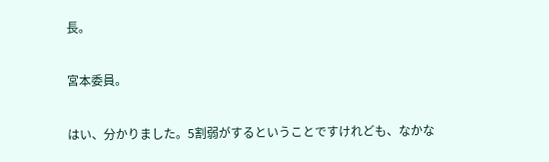長。

宮本委員。

はい、分かりました。5割弱がするということですけれども、なかな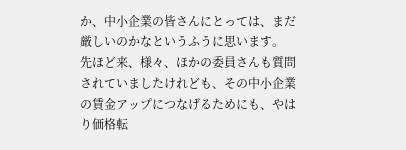か、中小企業の皆さんにとっては、まだ厳しいのかなというふうに思います。 先ほど来、様々、ほかの委員さんも質問されていましたけれども、その中小企業の賃金アップにつなげるためにも、やはり価格転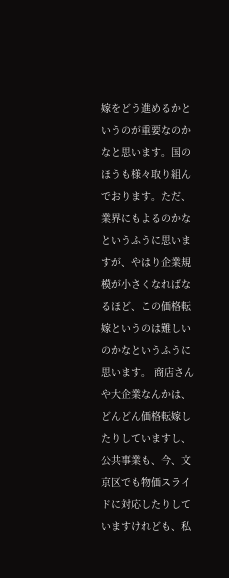嫁をどう進めるかというのが重要なのかなと思います。国のほうも様々取り組んでおります。ただ、業界にもよるのかなというふうに思いますが、やはり企業規模が小さくなればなるほど、この価格転嫁というのは難しいのかなというふうに思います。 商店さんや大企業なんかは、どんどん価格転嫁したりしていますし、公共事業も、今、文京区でも物価スライドに対応したりしていますけれども、私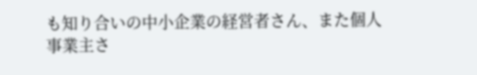も知り合いの中小企業の経営者さん、また個人事業主さ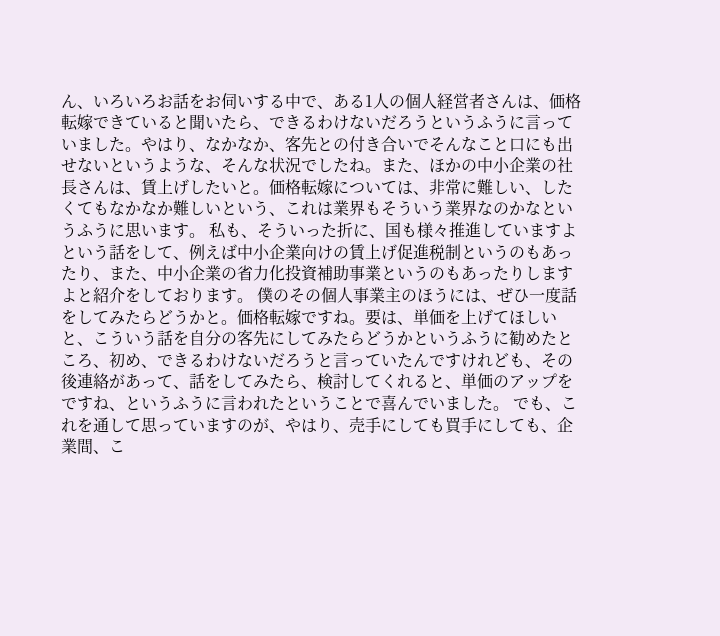ん、いろいろお話をお伺いする中で、ある1人の個人経営者さんは、価格転嫁できていると聞いたら、できるわけないだろうというふうに言っていました。やはり、なかなか、客先との付き合いでそんなこと口にも出せないというような、そんな状況でしたね。また、ほかの中小企業の社長さんは、賃上げしたいと。価格転嫁については、非常に難しい、したくてもなかなか難しいという、これは業界もそういう業界なのかなというふうに思います。 私も、そういった折に、国も様々推進していますよという話をして、例えば中小企業向けの賃上げ促進税制というのもあったり、また、中小企業の省力化投資補助事業というのもあったりしますよと紹介をしております。 僕のその個人事業主のほうには、ぜひ一度話をしてみたらどうかと。価格転嫁ですね。要は、単価を上げてほしいと、こういう話を自分の客先にしてみたらどうかというふうに勧めたところ、初め、できるわけないだろうと言っていたんですけれども、その後連絡があって、話をしてみたら、検討してくれると、単価のアップをですね、というふうに言われたということで喜んでいました。 でも、これを通して思っていますのが、やはり、売手にしても買手にしても、企業間、こ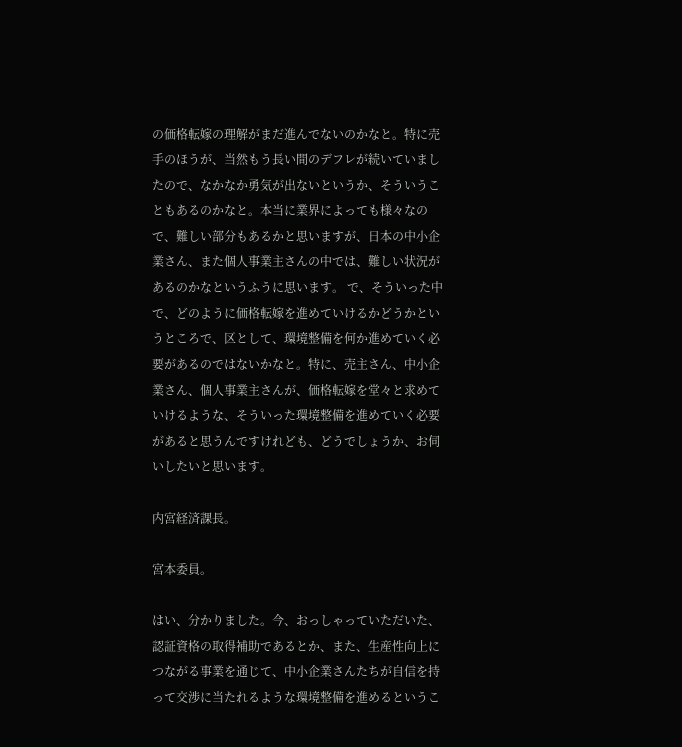の価格転嫁の理解がまだ進んでないのかなと。特に売手のほうが、当然もう長い間のデフレが続いていましたので、なかなか勇気が出ないというか、そういうこともあるのかなと。本当に業界によっても様々なので、難しい部分もあるかと思いますが、日本の中小企業さん、また個人事業主さんの中では、難しい状況があるのかなというふうに思います。 で、そういった中で、どのように価格転嫁を進めていけるかどうかというところで、区として、環境整備を何か進めていく必要があるのではないかなと。特に、売主さん、中小企業さん、個人事業主さんが、価格転嫁を堂々と求めていけるような、そういった環境整備を進めていく必要があると思うんですけれども、どうでしょうか、お伺いしたいと思います。

内宮経済課長。

宮本委員。

はい、分かりました。今、おっしゃっていただいた、認証資格の取得補助であるとか、また、生産性向上につながる事業を通じて、中小企業さんたちが自信を持って交渉に当たれるような環境整備を進めるというこ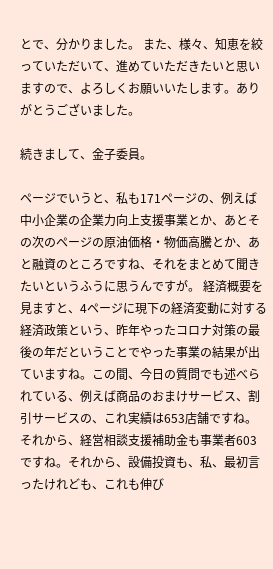とで、分かりました。 また、様々、知恵を絞っていただいて、進めていただきたいと思いますので、よろしくお願いいたします。ありがとうございました。

続きまして、金子委員。

ページでいうと、私も171ページの、例えば中小企業の企業力向上支援事業とか、あとその次のページの原油価格・物価高騰とか、あと融資のところですね、それをまとめて聞きたいというふうに思うんですが。 経済概要を見ますと、4ページに現下の経済変動に対する経済政策という、昨年やったコロナ対策の最後の年だということでやった事業の結果が出ていますね。この間、今日の質問でも述べられている、例えば商品のおまけサービス、割引サービスの、これ実績は653店舗ですね。それから、経営相談支援補助金も事業者603ですね。それから、設備投資も、私、最初言ったけれども、これも伸び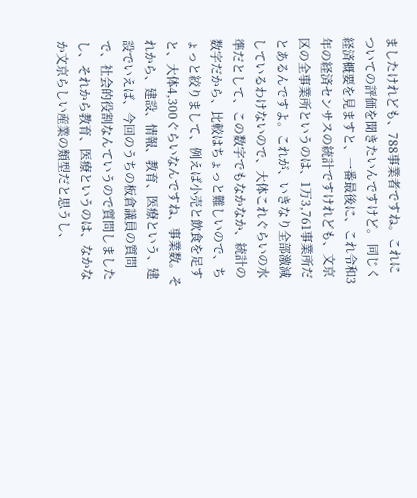ましたけれども、788事業者ですね。これについての評価を聞きたいんですけど。 同じく経済概要を見ますと、一番最後に、これ令和3年の経済センサスの統計ですけれども、文京区の全事業所というのは、1万3,761事業所だとあるんですよ。これが、いきなり全部激減しているわけないので、大体これぐらいの水準だとして、この数字でもなかなか、統計の数字だから、比較はちょっと難しいので、ちょっと絞りまして、例えば小売と飲食を足すと、大体4,300ぐらいなんですね、事業数。それから、建設、情報、教育、医療という、建設でいえば、今回のうちの板倉議員の質問で、社会的役割なんていうので質問しましたし、それから教育、医療というのは、なかなか文京らしい産業の類型だと思うし、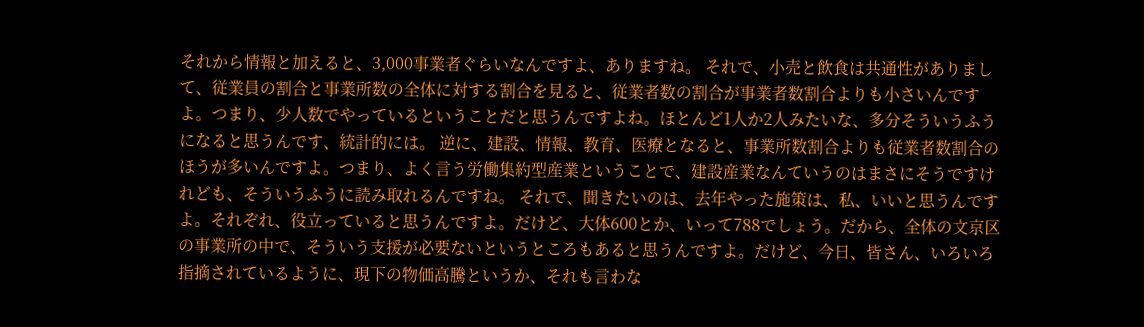それから情報と加えると、3,000事業者ぐらいなんですよ、ありますね。 それで、小売と飲食は共通性がありまして、従業員の割合と事業所数の全体に対する割合を見ると、従業者数の割合が事業者数割合よりも小さいんですよ。つまり、少人数でやっているということだと思うんですよね。ほとんど1人か2人みたいな、多分そういうふうになると思うんです、統計的には。 逆に、建設、情報、教育、医療となると、事業所数割合よりも従業者数割合のほうが多いんですよ。つまり、よく言う労働集約型産業ということで、建設産業なんていうのはまさにそうですけれども、そういうふうに読み取れるんですね。 それで、聞きたいのは、去年やった施策は、私、いいと思うんですよ。それぞれ、役立っていると思うんですよ。だけど、大体600とか、いって788でしょう。だから、全体の文京区の事業所の中で、そういう支援が必要ないというところもあると思うんですよ。だけど、今日、皆さん、いろいろ指摘されているように、現下の物価高騰というか、それも言わな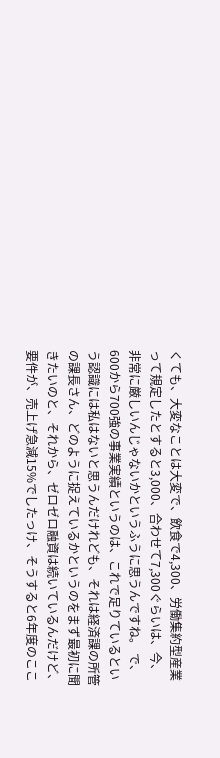くても、大変なことは大変で、飲食で4,300、労働集約型産業って規定したとすると3,000、合わせて7,300ぐらいは、今、非常に厳しいんじゃないかというふうに思うんですね。 で、600から700強の事業実績というのは、これで足りているという認識には私はないと思うんだけれども、それは経済課の所管の課長さん、どのように捉えているかというのをまず最初に聞きたいのと、それから、ゼロゼロ融資は続いているんだけど、要件が、売上げ急減15%でしたっけ、そうすると6年度のここ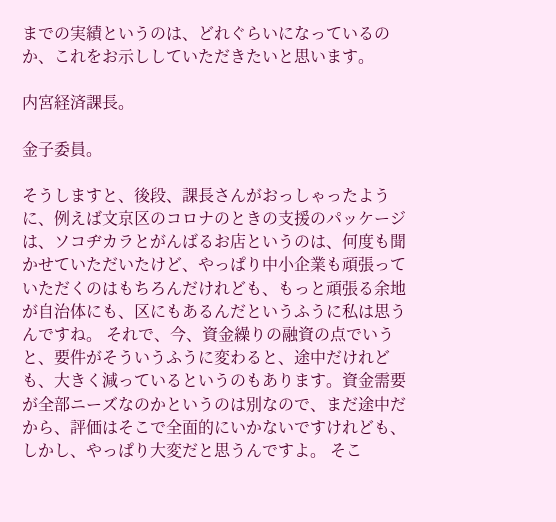までの実績というのは、どれぐらいになっているのか、これをお示ししていただきたいと思います。

内宮経済課長。

金子委員。

そうしますと、後段、課長さんがおっしゃったように、例えば文京区のコロナのときの支援のパッケージは、ソコヂカラとがんばるお店というのは、何度も聞かせていただいたけど、やっぱり中小企業も頑張っていただくのはもちろんだけれども、もっと頑張る余地が自治体にも、区にもあるんだというふうに私は思うんですね。 それで、今、資金繰りの融資の点でいうと、要件がそういうふうに変わると、途中だけれども、大きく減っているというのもあります。資金需要が全部ニーズなのかというのは別なので、まだ途中だから、評価はそこで全面的にいかないですけれども、しかし、やっぱり大変だと思うんですよ。 そこ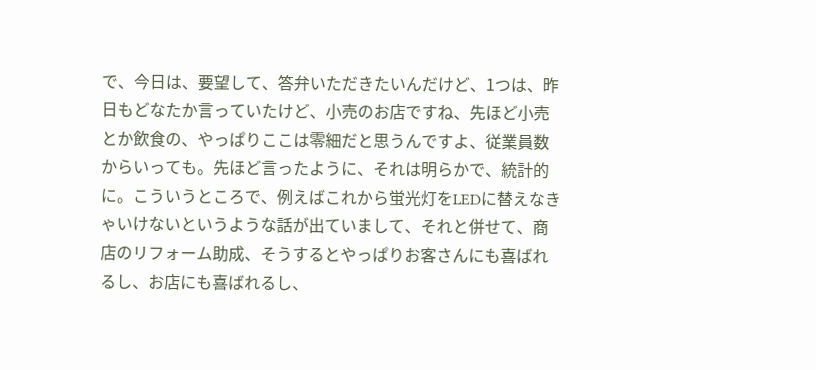で、今日は、要望して、答弁いただきたいんだけど、1つは、昨日もどなたか言っていたけど、小売のお店ですね、先ほど小売とか飲食の、やっぱりここは零細だと思うんですよ、従業員数からいっても。先ほど言ったように、それは明らかで、統計的に。こういうところで、例えばこれから蛍光灯をLEDに替えなきゃいけないというような話が出ていまして、それと併せて、商店のリフォーム助成、そうするとやっぱりお客さんにも喜ばれるし、お店にも喜ばれるし、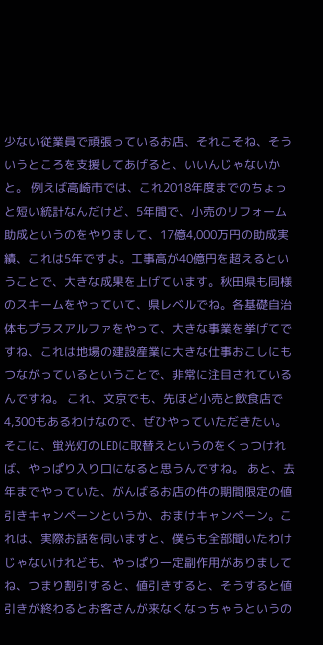少ない従業員で頑張っているお店、それこそね、そういうところを支援してあげると、いいんじゃないかと。 例えば高崎市では、これ2018年度までのちょっと短い統計なんだけど、5年間で、小売のリフォーム助成というのをやりまして、17億4,000万円の助成実績、これは5年ですよ。工事高が40億円を超えるということで、大きな成果を上げています。秋田県も同様のスキームをやっていて、県レベルでね。各基礎自治体もプラスアルファをやって、大きな事業を挙げてですね、これは地場の建設産業に大きな仕事おこしにもつながっているということで、非常に注目されているんですね。 これ、文京でも、先ほど小売と飲食店で4,300もあるわけなので、ぜひやっていただきたい。そこに、蛍光灯のLEDに取替えというのをくっつければ、やっぱり入り口になると思うんですね。 あと、去年までやっていた、がんばるお店の件の期間限定の値引きキャンペーンというか、おまけキャンペーン。これは、実際お話を伺いますと、僕らも全部聞いたわけじゃないけれども、やっぱり一定副作用がありましてね、つまり割引すると、値引きすると、そうすると値引きが終わるとお客さんが来なくなっちゃうというの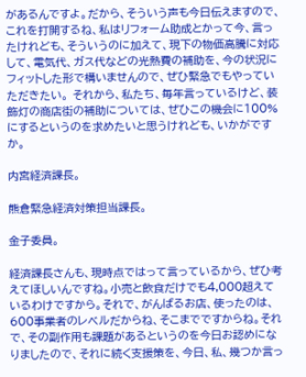があるんですよ。だから、そういう声も今日伝えますので、これを打開するね、私はリフォーム助成とかって今、言ったけれども、そういうのに加えて、現下の物価高騰に対応して、電気代、ガス代などの光熱費の補助を、今の状況にフィットした形で構いませんので、ぜひ緊急でもやっていただきたい。 それから、私たち、毎年言っているけど、装飾灯の商店街の補助については、ぜひこの機会に100%にするというのを求めたいと思うけれども、いかがですか。

内宮経済課長。

熊倉緊急経済対策担当課長。

金子委員。

経済課長さんも、現時点ではって言っているから、ぜひ考えてほしいんですね。小売と飲食だけでも4,000超えているわけですから。それで、がんばるお店、使ったのは、600事業者のレベルだからね、そこまでですからね。それで、その副作用も課題があるというのを今日お認めになりましたので、それに続く支援策を、今日、私、幾つか言っ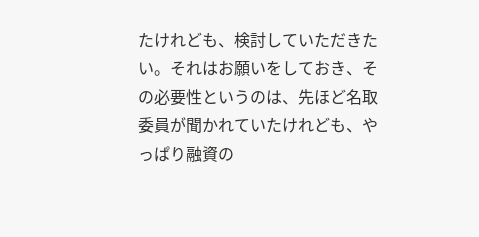たけれども、検討していただきたい。それはお願いをしておき、その必要性というのは、先ほど名取委員が聞かれていたけれども、やっぱり融資の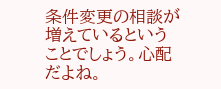条件変更の相談が増えているということでしょう。心配だよね。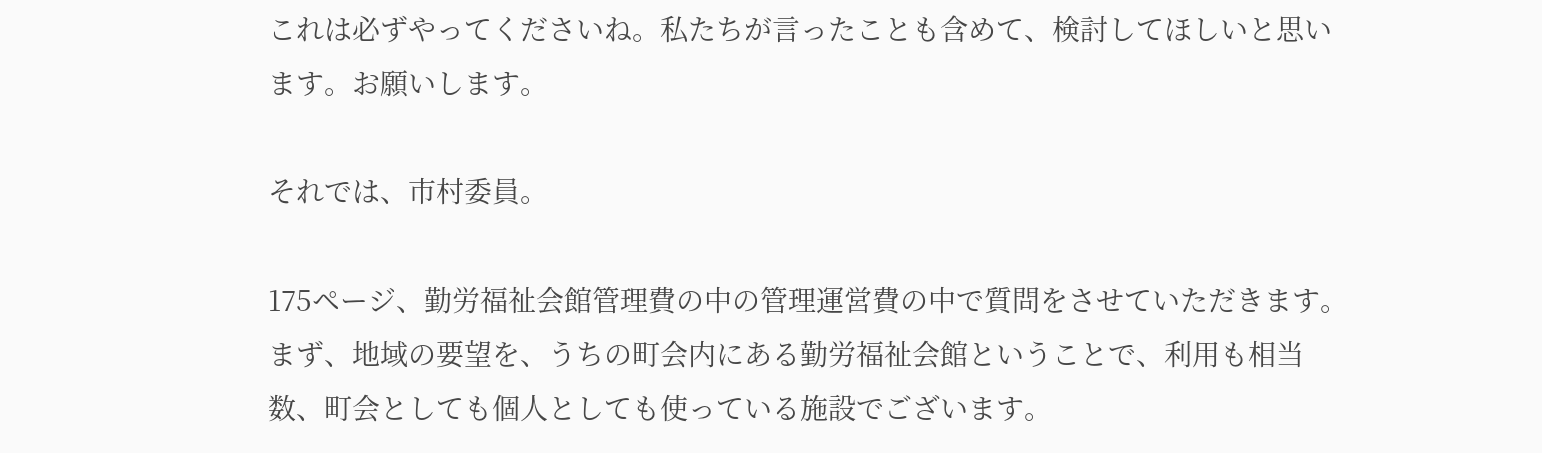これは必ずやってくださいね。私たちが言ったことも含めて、検討してほしいと思います。お願いします。

それでは、市村委員。

175ページ、勤労福祉会館管理費の中の管理運営費の中で質問をさせていただきます。 まず、地域の要望を、うちの町会内にある勤労福祉会館ということで、利用も相当数、町会としても個人としても使っている施設でございます。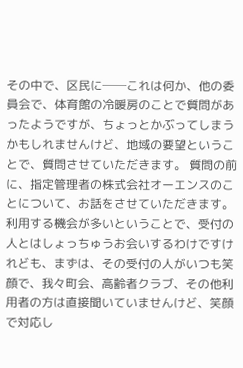その中で、区民に──これは何か、他の委員会で、体育館の冷暖房のことで質問があったようですが、ちょっとかぶってしまうかもしれませんけど、地域の要望ということで、質問させていただきます。 質問の前に、指定管理者の株式会社オーエンスのことについて、お話をさせていただきます。 利用する機会が多いということで、受付の人とはしょっちゅうお会いするわけですけれども、まずは、その受付の人がいつも笑顔で、我々町会、高齢者クラブ、その他利用者の方は直接聞いていませんけど、笑顔で対応し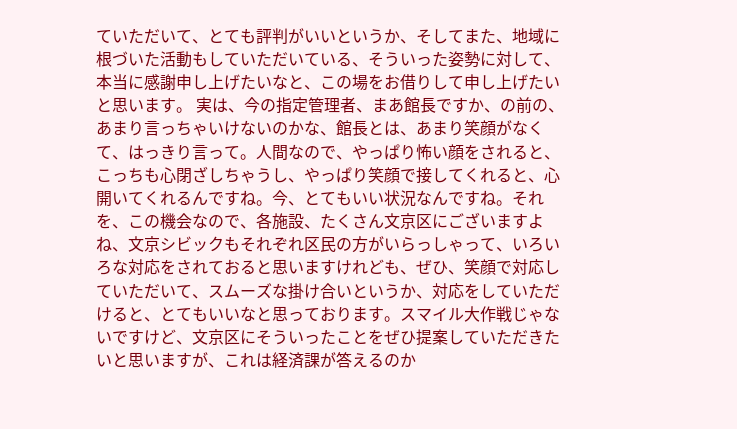ていただいて、とても評判がいいというか、そしてまた、地域に根づいた活動もしていただいている、そういった姿勢に対して、本当に感謝申し上げたいなと、この場をお借りして申し上げたいと思います。 実は、今の指定管理者、まあ館長ですか、の前の、あまり言っちゃいけないのかな、館長とは、あまり笑顔がなくて、はっきり言って。人間なので、やっぱり怖い顔をされると、こっちも心閉ざしちゃうし、やっぱり笑顔で接してくれると、心開いてくれるんですね。今、とてもいい状況なんですね。それを、この機会なので、各施設、たくさん文京区にございますよね、文京シビックもそれぞれ区民の方がいらっしゃって、いろいろな対応をされておると思いますけれども、ぜひ、笑顔で対応していただいて、スムーズな掛け合いというか、対応をしていただけると、とてもいいなと思っております。スマイル大作戦じゃないですけど、文京区にそういったことをぜひ提案していただきたいと思いますが、これは経済課が答えるのか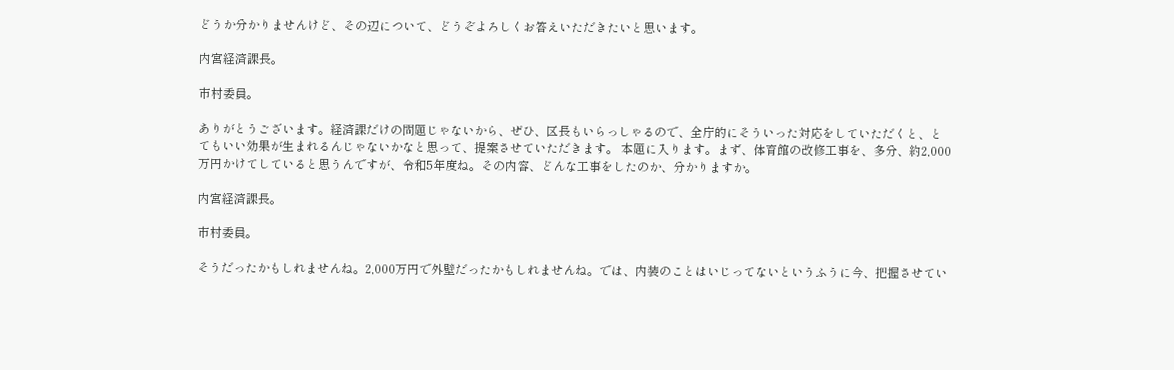どうか分かりませんけど、その辺について、どうぞよろしくお答えいただきたいと思います。

内宮経済課長。

市村委員。

ありがとうございます。経済課だけの問題じゃないから、ぜひ、区長もいらっしゃるので、全庁的にそういった対応をしていただくと、とてもいい効果が生まれるんじゃないかなと思って、提案させていただきます。 本題に入ります。まず、体育館の改修工事を、多分、約2,000万円かけてしていると思うんですが、令和5年度ね。その内容、どんな工事をしたのか、分かりますか。

内宮経済課長。

市村委員。

そうだったかもしれませんね。2,000万円で外壁だったかもしれませんね。では、内装のことはいじってないというふうに今、把握させてい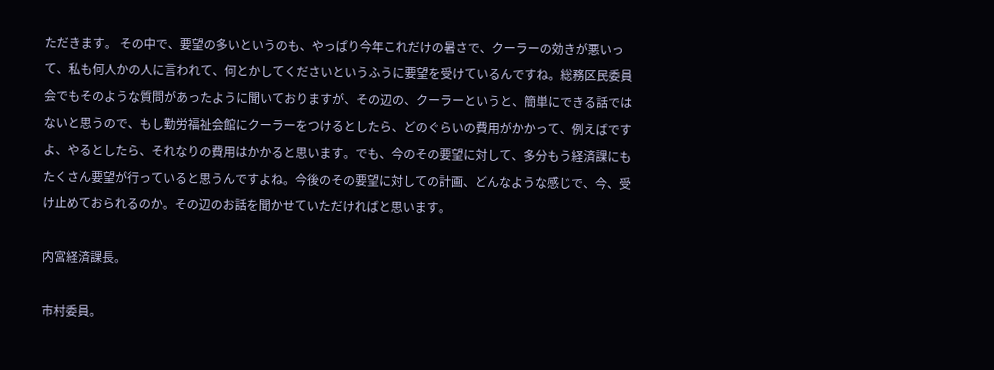ただきます。 その中で、要望の多いというのも、やっぱり今年これだけの暑さで、クーラーの効きが悪いって、私も何人かの人に言われて、何とかしてくださいというふうに要望を受けているんですね。総務区民委員会でもそのような質問があったように聞いておりますが、その辺の、クーラーというと、簡単にできる話ではないと思うので、もし勤労福祉会館にクーラーをつけるとしたら、どのぐらいの費用がかかって、例えばですよ、やるとしたら、それなりの費用はかかると思います。でも、今のその要望に対して、多分もう経済課にもたくさん要望が行っていると思うんですよね。今後のその要望に対しての計画、どんなような感じで、今、受け止めておられるのか。その辺のお話を聞かせていただければと思います。

内宮経済課長。

市村委員。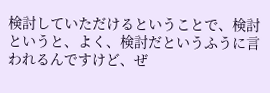検討していただけるということで、検討というと、よく、検討だというふうに言われるんですけど、ぜ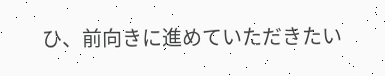ひ、前向きに進めていただきたい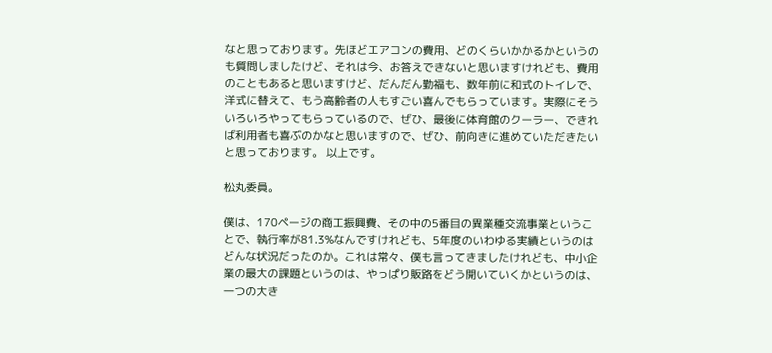なと思っております。先ほどエアコンの費用、どのくらいかかるかというのも質問しましたけど、それは今、お答えできないと思いますけれども、費用のこともあると思いますけど、だんだん勤福も、数年前に和式のトイレで、洋式に替えて、もう高齢者の人もすごい喜んでもらっています。実際にそういろいろやってもらっているので、ぜひ、最後に体育館のクーラー、できれば利用者も喜ぶのかなと思いますので、ぜひ、前向きに進めていただきたいと思っております。 以上です。

松丸委員。

僕は、170ページの商工振興費、その中の5番目の異業種交流事業ということで、執行率が81.3%なんですけれども、5年度のいわゆる実績というのはどんな状況だったのか。これは常々、僕も言ってきましたけれども、中小企業の最大の課題というのは、やっぱり販路をどう開いていくかというのは、一つの大き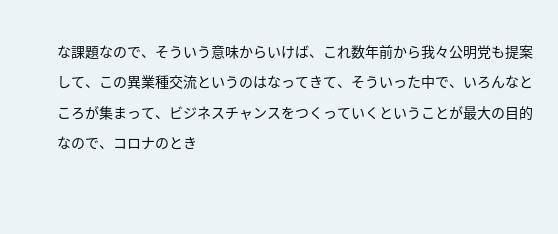な課題なので、そういう意味からいけば、これ数年前から我々公明党も提案して、この異業種交流というのはなってきて、そういった中で、いろんなところが集まって、ビジネスチャンスをつくっていくということが最大の目的なので、コロナのとき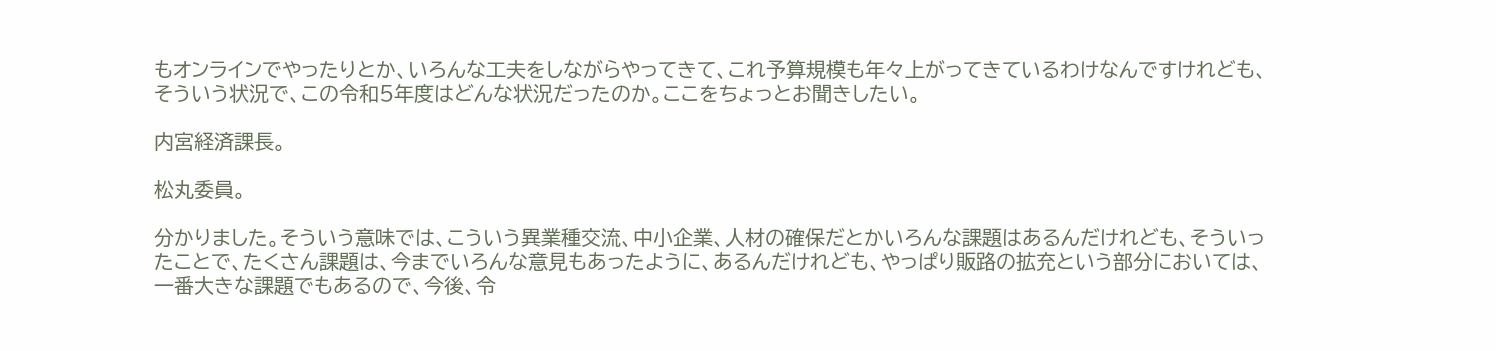もオンラインでやったりとか、いろんな工夫をしながらやってきて、これ予算規模も年々上がってきているわけなんですけれども、そういう状況で、この令和5年度はどんな状況だったのか。ここをちょっとお聞きしたい。

内宮経済課長。

松丸委員。

分かりました。そういう意味では、こういう異業種交流、中小企業、人材の確保だとかいろんな課題はあるんだけれども、そういったことで、たくさん課題は、今までいろんな意見もあったように、あるんだけれども、やっぱり販路の拡充という部分においては、一番大きな課題でもあるので、今後、令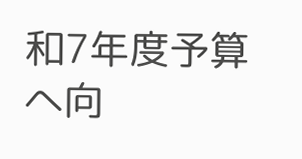和7年度予算へ向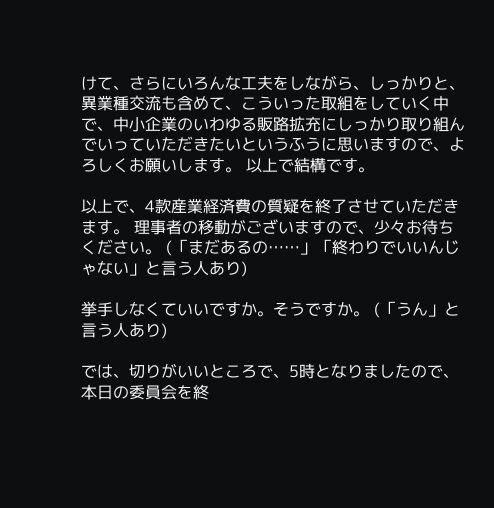けて、さらにいろんな工夫をしながら、しっかりと、異業種交流も含めて、こういった取組をしていく中で、中小企業のいわゆる販路拡充にしっかり取り組んでいっていただきたいというふうに思いますので、よろしくお願いします。 以上で結構です。

以上で、4款産業経済費の質疑を終了させていただきます。 理事者の移動がございますので、少々お待ちください。 (「まだあるの……」「終わりでいいんじゃない」と言う人あり)

挙手しなくていいですか。そうですか。 (「うん」と言う人あり)

では、切りがいいところで、5時となりましたので、本日の委員会を終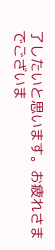了したいと思います。お疲れさまでございま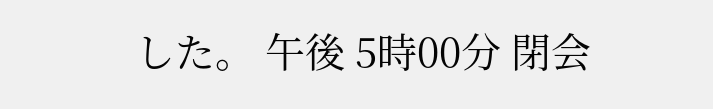した。 午後 5時00分 閉会